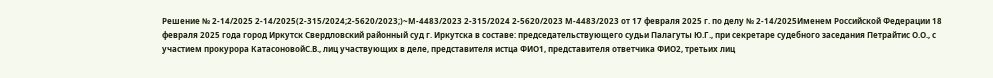Решение № 2-14/2025 2-14/2025(2-315/2024;2-5620/2023;)~М-4483/2023 2-315/2024 2-5620/2023 М-4483/2023 от 17 февраля 2025 г. по делу № 2-14/2025Именем Российской Федерации 18 февраля 2025 года город Иркутск Свердловский районный суд г. Иркутска в составе: председательствующего судьи Палагуты Ю.Г., при секретаре судебного заседания Петрайтис О.О., с участием прокурора КатасоновойС.В., лиц участвующих в деле, представителя истца ФИО1, представителя ответчика ФИО2, третьих лиц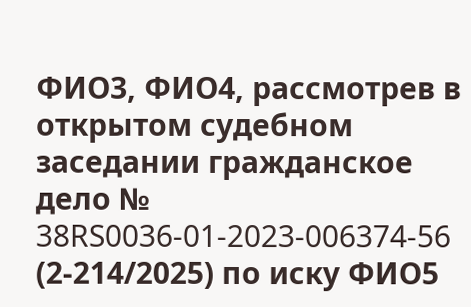ФИО3, ФИО4, рассмотрев в открытом судебном заседании гражданское дело № 38RS0036-01-2023-006374-56 (2-214/2025) по иску ФИО5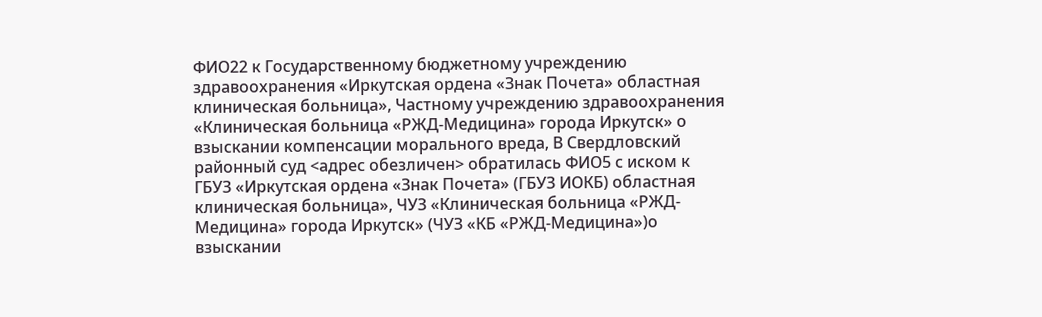ФИО22 к Государственному бюджетному учреждению здравоохранения «Иркутская ордена «Знак Почета» областная клиническая больница», Частному учреждению здравоохранения «Клиническая больница «РЖД-Медицина» города Иркутск» о взыскании компенсации морального вреда, В Свердловский районный суд <адрес обезличен> обратилась ФИО5 с иском к ГБУЗ «Иркутская ордена «Знак Почета» (ГБУЗ ИОКБ) областная клиническая больница», ЧУЗ «Клиническая больница «РЖД-Медицина» города Иркутск» (ЧУЗ «КБ «РЖД-Медицина»)о взыскании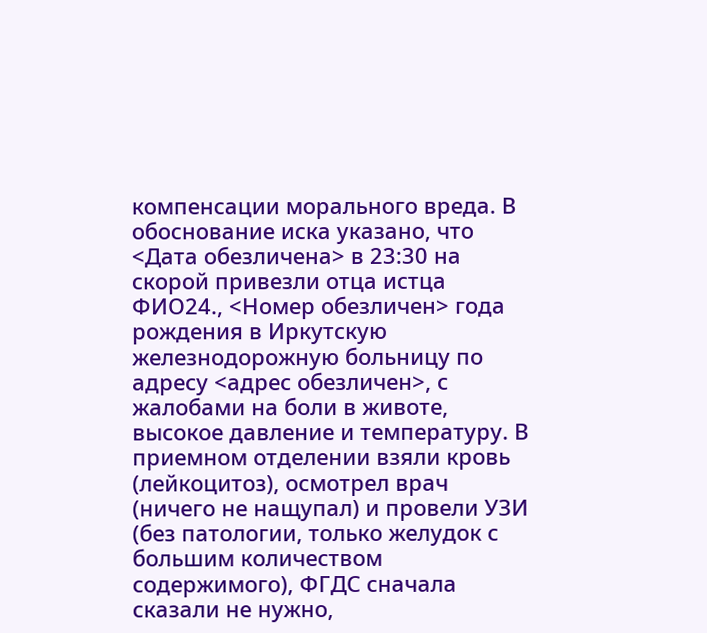компенсации морального вреда. В обоснование иска указано, что <Дата обезличена> в 23:30 на скорой привезли отца истца ФИО24., <Номер обезличен> года рождения в Иркутскую железнодорожную больницу по адресу <адрес обезличен>, с жалобами на боли в животе, высокое давление и температуру. В приемном отделении взяли кровь (лейкоцитоз), осмотрел врач (ничего не нащупал) и провели УЗИ (без патологии, только желудок с большим количеством содержимого), ФГДС сначала сказали не нужно,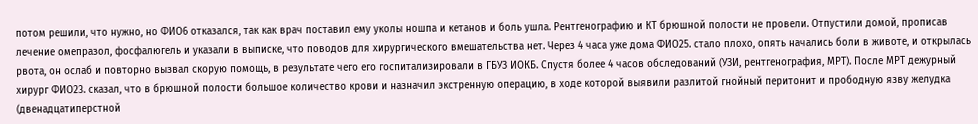потом решили, что нужно, но ФИО6 отказался, так как врач поставил ему уколы ношпа и кетанов и боль ушла. Рентгенографию и КТ брюшной полости не провели. Отпустили домой, прописав лечение омепразол, фосфалюгель и указали в выписке, что поводов для хирургического вмешательства нет. Через 4 часа уже дома ФИО25. стало плохо, опять начались боли в животе, и открылась рвота, он ослаб и повторно вызвал скорую помощь, в результате чего его госпитализировали в ГБУЗ ИОКБ. Спустя более 4 часов обследований (УЗИ, рентгенография, МРТ). После МРТ дежурный хирург ФИО23. сказал, что в брюшной полости большое количество крови и назначил экстренную операцию, в ходе которой выявили разлитой гнойный перитонит и прободную язву желудка (двенадцатиперстной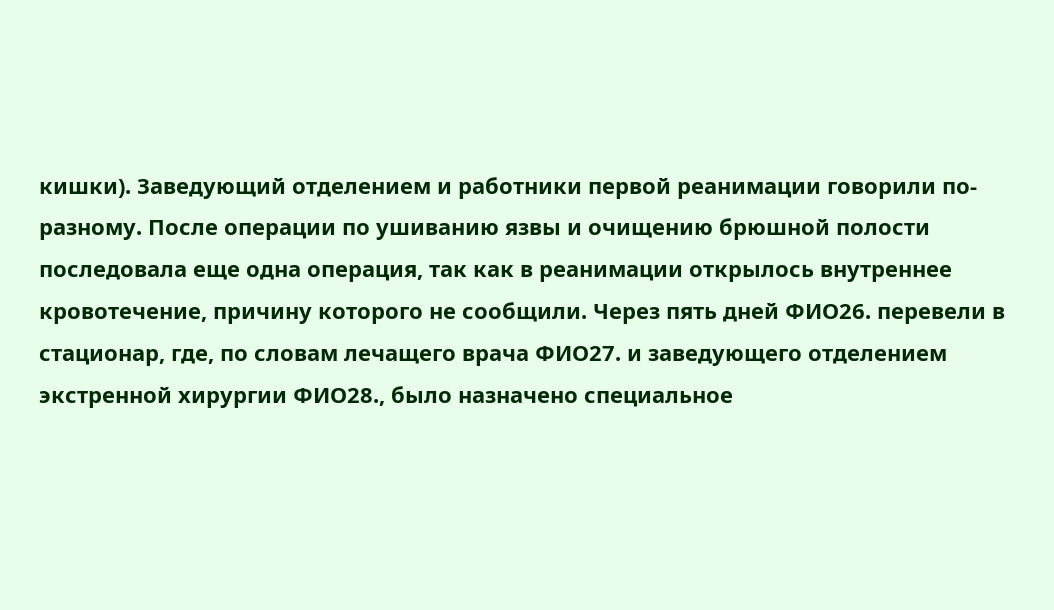кишки). Заведующий отделением и работники первой реанимации говорили по-разному. После операции по ушиванию язвы и очищению брюшной полости последовала еще одна операция, так как в реанимации открылось внутреннее кровотечение, причину которого не сообщили. Через пять дней ФИО26. перевели в стационар, где, по словам лечащего врача ФИО27. и заведующего отделением экстренной хирургии ФИО28., было назначено специальное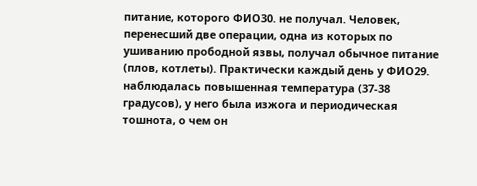питание, которого ФИО30. не получал. Человек, перенесший две операции, одна из которых по ушиванию прободной язвы, получал обычное питание (плов, котлеты). Практически каждый день у ФИО29. наблюдалась повышенная температура (37-38 градусов), у него была изжога и периодическая тошнота, о чем он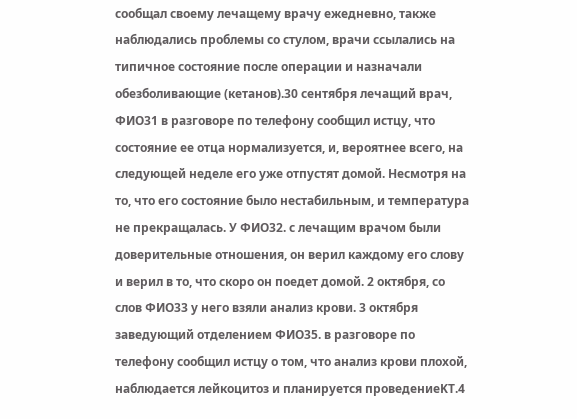сообщал своему лечащему врачу ежедневно, также наблюдались проблемы со стулом, врачи ссылались на типичное состояние после операции и назначали обезболивающие (кетанов).30 сентября лечащий врач, ФИО31 в разговоре по телефону сообщил истцу, что состояние ее отца нормализуется, и, вероятнее всего, на следующей неделе его уже отпустят домой. Несмотря на то, что его состояние было нестабильным, и температура не прекращалась. У ФИО32. с лечащим врачом были доверительные отношения, он верил каждому его слову и верил в то, что скоро он поедет домой. 2 октября, со слов ФИО33 у него взяли анализ крови. 3 октября заведующий отделением ФИО35. в разговоре по телефону сообщил истцу о том, что анализ крови плохой, наблюдается лейкоцитоз и планируется проведениеKT.4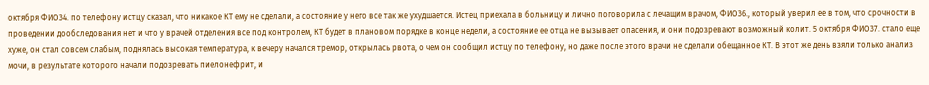октября ФИО34. по телефону истцу сказал, что никакое КТ ему не сделали, а состояние у него все так же ухудшается. Истец приехала в больницу и лично поговорила с лечащим врачом, ФИО36., который уверил ее в том, что срочности в проведении дообследования нет и что у врачей отделения все под контролем, КТ будет в плановом порядке в конце недели, а состояние ее отца не вызывает опасения, и они подозревают возможный колит. 5 октября ФИО37. стало еще хуже, он стал совсем слабым, поднялась высокая температура, к вечеру начался тремор, открылась рвота, о чем он сообщил истцу по телефону, но даже после этого врачи не сделали обещанное КТ. В этот же день взяли только анализ мочи, в результате которого начали подозревать пиелонефрит, и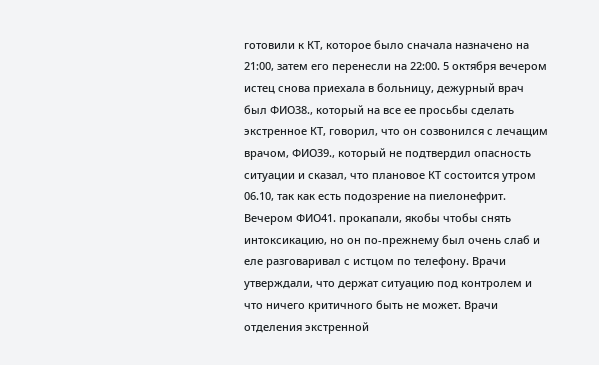готовили к КТ, которое было сначала назначено на 21:00, затем его перенесли на 22:00. 5 октября вечером истец снова приехала в больницу, дежурный врач был ФИО38., который на все ее просьбы сделать экстренное КТ, говорил, что он созвонился с лечащим врачом, ФИО39., который не подтвердил опасность ситуации и сказал, что плановое КТ состоится утром 06.10, так как есть подозрение на пиелонефрит. Вечером ФИО41. прокапали, якобы чтобы снять интоксикацию, но он по-прежнему был очень слаб и еле разговаривал с истцом по телефону. Врачи утверждали, что держат ситуацию под контролем и что ничего критичного быть не может. Врачи отделения экстренной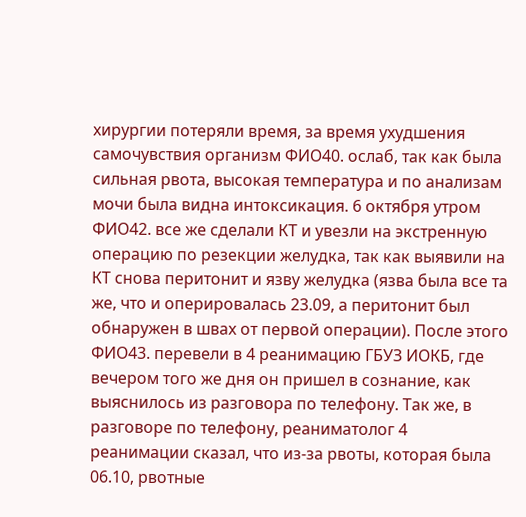хирургии потеряли время, за время ухудшения самочувствия организм ФИО40. ослаб, так как была сильная рвота, высокая температура и по анализам мочи была видна интоксикация. 6 октября утром ФИО42. все же сделали КТ и увезли на экстренную операцию по резекции желудка, так как выявили на КТ снова перитонит и язву желудка (язва была все та же, что и оперировалась 23.09, а перитонит был обнаружен в швах от первой операции). После этого ФИО43. перевели в 4 реанимацию ГБУЗ ИОКБ, где вечером того же дня он пришел в сознание, как выяснилось из разговора по телефону. Так же, в разговоре по телефону, реаниматолог 4 реанимации сказал, что из-за рвоты, которая была 06.10, рвотные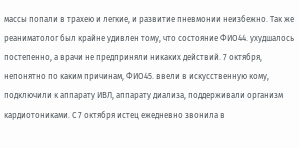массы попали в трахею и легкие, и развитие пневмонии неизбежно. Так же реаниматолог был крайне удивлен тому, что состояние ФИО44. ухудшалось постепенно, а врачи не предприняли никаких действий. 7 октября, непонятно по каким причинам, ФИО45. ввели в искусственную кому, подключили к аппарату ИВЛ, аппарату диализа, поддерживали организм кардиотониками. С 7 октября истец ежедневно звонила в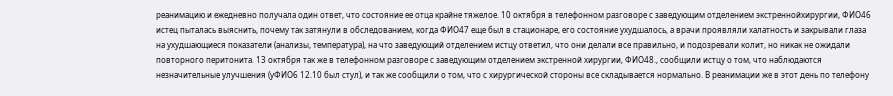реанимацию и ежедневно получала один ответ, что состояние ее отца крайне тяжелое. 10 октября в телефонном разговоре с заведующим отделением экстреннойхирургии, ФИО46 истец пыталась выяснить, почему так затянули в обследованием, когда ФИО47 еще был в стационаре, его состояние ухудшалось, а врачи проявляли халатность и закрывали глаза на ухудшающиеся показатели (анализы, температура), на что заведующий отделением истцу ответил, что они делали все правильно, и подозревали колит, но никак не ожидали повторного перитонита. 13 октября так же в телефонном разговоре с заведующим отделением экстренной хирургии, ФИО48., сообщили истцу о том, что наблюдаются незначительные улучшения (уФИО6 12.10 был стул), и так же сообщили о том, что с хирургической стороны все складывается нормально. В реанимации же в этот день по телефону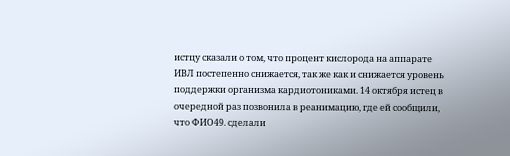истцу сказали о том, что процент кислорода на аппарате ИВЛ постепенно снижается, так же как и снижается уровень поддержки организма кардиотониками. 14 октября истец в очередной раз позвонила в реанимацию, где ей сообщили, что ФИО49. сделали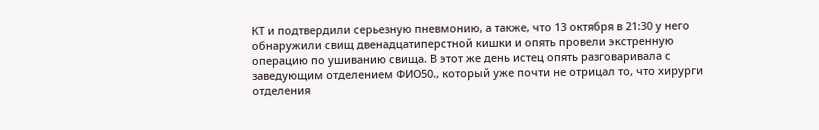КТ и подтвердили серьезную пневмонию, а также, что 13 октября в 21:30 у него обнаружили свищ двенадцатиперстной кишки и опять провели экстренную операцию по ушиванию свища. В этот же день истец опять разговаривала с заведующим отделением ФИО50., который уже почти не отрицал то, что хирурги отделения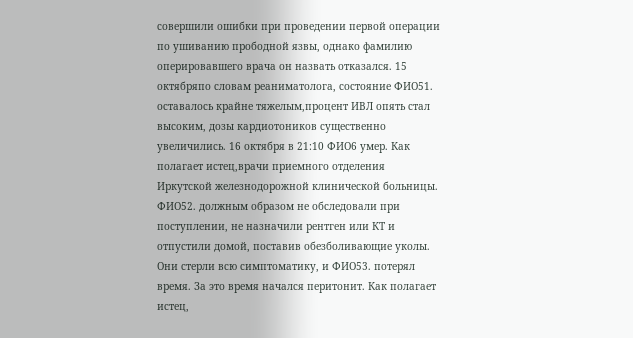совершили ошибки при проведении первой операции по ушиванию прободной язвы, однако фамилию оперировавшего врача он назвать отказался. 15 октябряпо словам реаниматолога, состояние ФИО51. оставалось крайне тяжелым,процент ИВЛ опять стал высоким, дозы кардиотоников существенно увеличились. 16 октября в 21:10 ФИО6 умер. Как полагает истец,врачи приемного отделения Иркутской железнодорожной клинической больницы. ФИО52. должным образом не обследовали при поступлении, не назначили рентген или КТ и отпустили домой, поставив обезболивающие уколы. Они стерли всю симптоматику, и ФИО53. потерял время. За это время начался перитонит. Как полагает истец,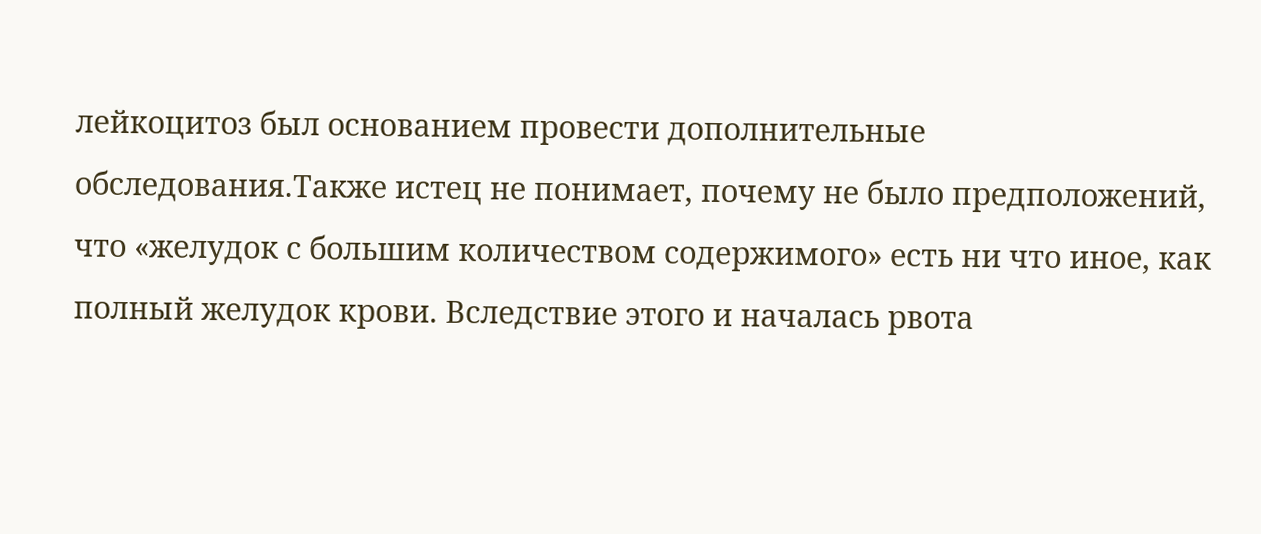лейкоцитоз был основанием провести дополнительные обследования.Также истец не понимает, почему не было предположений, что «желудок с большим количеством содержимого» есть ни что иное, как полный желудок крови. Вследствие этого и началась рвота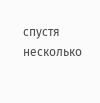спустя несколько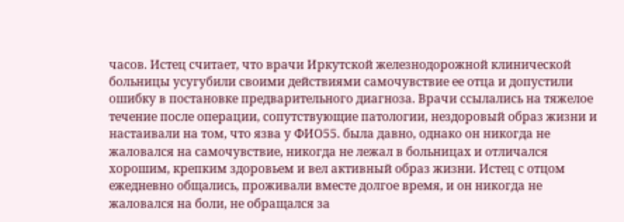часов. Истец считает, что врачи Иркутской железнодорожной клинической больницы усугубили своими действиями самочувствие ее отца и допустили ошибку в постановке предварительного диагноза. Врачи ссылались на тяжелое течение после операции, сопутствующие патологии, нездоровый образ жизни и настаивали на том, что язва у ФИО55. была давно, однако он никогда не жаловался на самочувствие, никогда не лежал в больницах и отличался хорошим, крепким здоровьем и вел активный образ жизни. Истец с отцом ежедневно общались, проживали вместе долгое время, и он никогда не жаловался на боли, не обращался за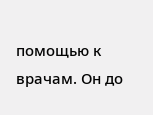помощью к врачам. Он до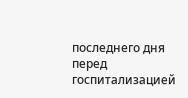последнего дня перед госпитализацией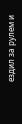ездил за рулем и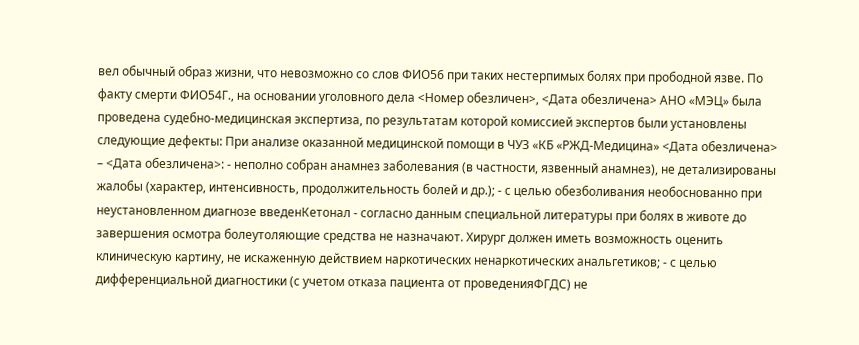вел обычный образ жизни, что невозможно со слов ФИО56 при таких нестерпимых болях при прободной язве. По факту смерти ФИО54Г., на основании уголовного дела <Номер обезличен>, <Дата обезличена> АНО «МЭЦ» была проведена судебно-медицинская экспертиза, по результатам которой комиссией экспертов были установлены следующие дефекты: При анализе оказанной медицинской помощи в ЧУЗ «КБ «РЖД-Медицина» <Дата обезличена> – <Дата обезличена>: - неполно собран анамнез заболевания (в частности, язвенный анамнез), не детализированы жалобы (характер, интенсивность, продолжительность болей и др.); - с целью обезболивания необоснованно при неустановленном диагнозе введенКетонал - согласно данным специальной литературы при болях в животе до завершения осмотра болеутоляющие средства не назначают. Хирург должен иметь возможность оценить клиническую картину, не искаженную действием наркотических ненаркотических анальгетиков; - с целью дифференциальной диагностики (с учетом отказа пациента от проведенияФГДС) не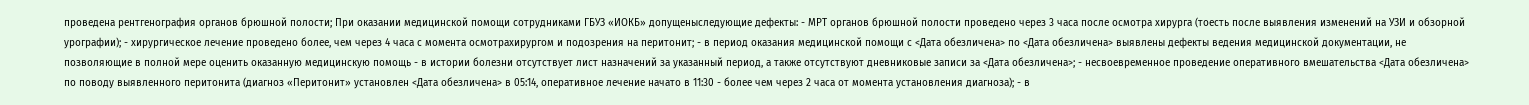проведена рентгенография органов брюшной полости; При оказании медицинской помощи сотрудниками ГБУЗ «ИОКБ» допущеныследующие дефекты: - МРТ органов брюшной полости проведено через 3 часа после осмотра хирурга (тоесть после выявления изменений на УЗИ и обзорной урографии); - хирургическое лечение проведено более, чем через 4 часа с момента осмотрахирургом и подозрения на перитонит; - в период оказания медицинской помощи с <Дата обезличена> по <Дата обезличена> выявлены дефекты ведения медицинской документации, не позволяющие в полной мере оценить оказанную медицинскую помощь - в истории болезни отсутствует лист назначений за указанный период, а также отсутствуют дневниковые записи за <Дата обезличена>; - несвоевременное проведение оперативного вмешательства <Дата обезличена> по поводу выявленного перитонита (диагноз «Перитонит» установлен <Дата обезличена> в 05:14, оперативное лечение начато в 11:30 - более чем через 2 часа от момента установления диагноза); - в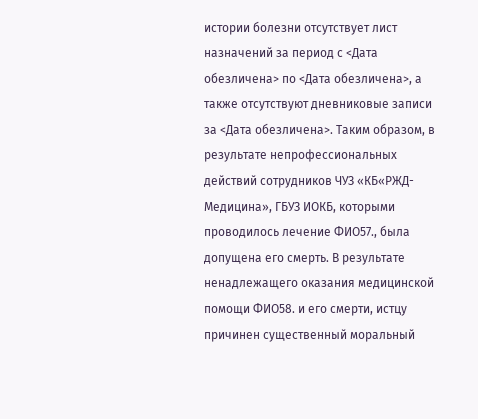истории болезни отсутствует лист назначений за период с <Дата обезличена> по <Дата обезличена>, а также отсутствуют дневниковые записи за <Дата обезличена>. Таким образом, в результате непрофессиональных действий сотрудников ЧУЗ «КБ«РЖД-Медицина», ГБУЗ ИОКБ, которыми проводилось лечение ФИО57., была допущена его смерть. В результате ненадлежащего оказания медицинской помощи ФИО58. и его смерти, истцу причинен существенный моральный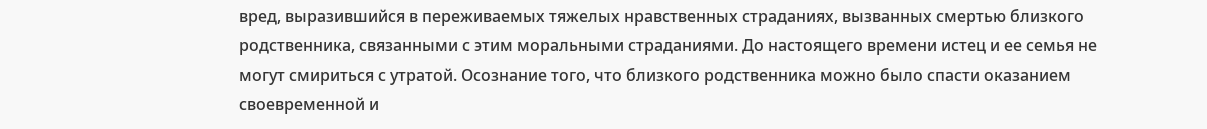вред, выразившийся в переживаемых тяжелых нравственных страданиях, вызванных смертью близкого родственника, связанными с этим моральными страданиями. До настоящего времени истец и ее семья не могут смириться с утратой. Осознание того, что близкого родственника можно было спасти оказанием своевременной и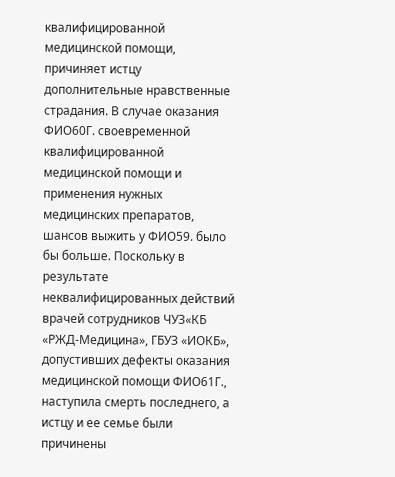квалифицированной медицинской помощи, причиняет истцу дополнительные нравственные страдания. В случае оказания ФИО60Г. своевременной квалифицированной медицинской помощи и применения нужных медицинских препаратов, шансов выжить у ФИО59. было бы больше. Поскольку в результате неквалифицированных действий врачей сотрудников ЧУЗ«КБ «РЖД-Медицина», ГБУЗ «ИОКБ», допустивших дефекты оказания медицинской помощи ФИО61Г., наступила смерть последнего, а истцу и ее семье были причинены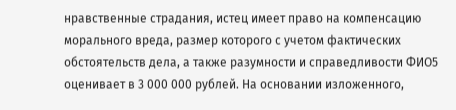нравственные страдания, истец имеет право на компенсацию морального вреда, размер которого с учетом фактических обстоятельств дела, а также разумности и справедливости ФИО5 оценивает в 3 000 000 рублей. На основании изложенного,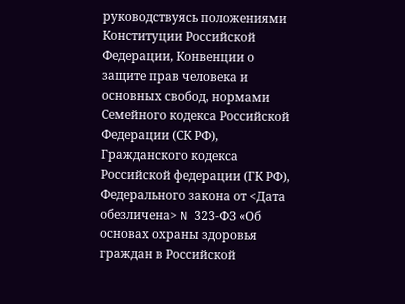руководствуясь положениями Конституции Российской Федерации, Конвенции о защите прав человека и основных свобод, нормами Семейного кодекса Российской Федерации (СК РФ), Гражданского кодекса Российской федерации (ГК РФ), Федерального закона от <Дата обезличена> N 323-ФЗ «Об основах охраны здоровья граждан в Российской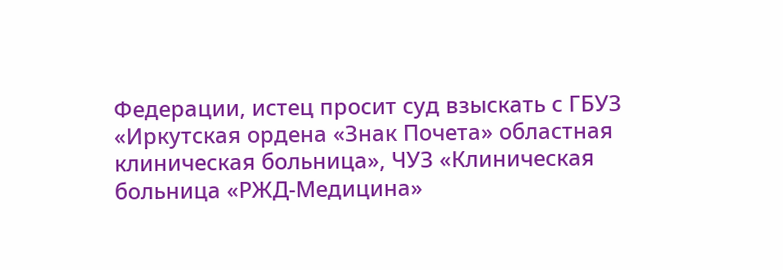Федерации, истец просит суд взыскать с ГБУЗ «Иркутская ордена «Знак Почета» областная клиническая больница», ЧУЗ «Клиническая больница «РЖД-Медицина»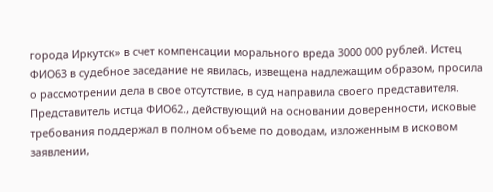города Иркутск» в счет компенсации морального вреда 3000 000 рублей. Истец ФИО63 в судебное заседание не явилась, извещена надлежащим образом, просила о рассмотрении дела в свое отсутствие, в суд направила своего представителя. Представитель истца ФИО62., действующий на основании доверенности, исковые требования поддержал в полном объеме по доводам, изложенным в исковом заявлении,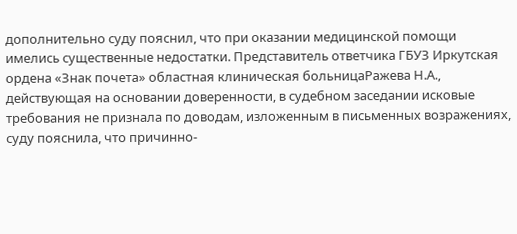дополнительно суду пояснил, что при оказании медицинской помощи имелись существенные недостатки. Представитель ответчика ГБУЗ Иркутская ордена «Знак почета» областная клиническая больницаРажева Н.А., действующая на основании доверенности, в судебном заседании исковые требования не признала по доводам, изложенным в письменных возражениях, суду пояснила, что причинно-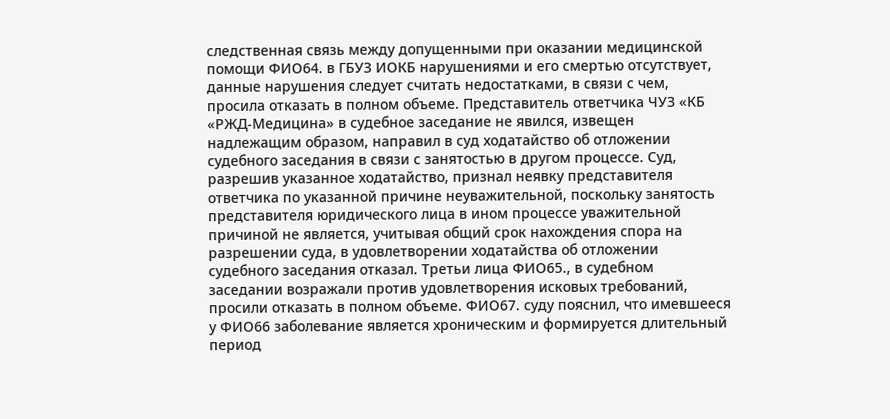следственная связь между допущенными при оказании медицинской помощи ФИО64. в ГБУЗ ИОКБ нарушениями и его смертью отсутствует, данные нарушения следует считать недостатками, в связи с чем, просила отказать в полном объеме. Представитель ответчика ЧУЗ «КБ «РЖД-Медицина» в судебное заседание не явился, извещен надлежащим образом, направил в суд ходатайство об отложении судебного заседания в связи с занятостью в другом процессе. Суд, разрешив указанное ходатайство, признал неявку представителя ответчика по указанной причине неуважительной, поскольку занятость представителя юридического лица в ином процессе уважительной причиной не является, учитывая общий срок нахождения спора на разрешении суда, в удовлетворении ходатайства об отложении судебного заседания отказал. Третьи лица ФИО65., в судебном заседании возражали против удовлетворения исковых требований, просили отказать в полном объеме. ФИО67. суду пояснил, что имевшееся у ФИО66 заболевание является хроническим и формируется длительный период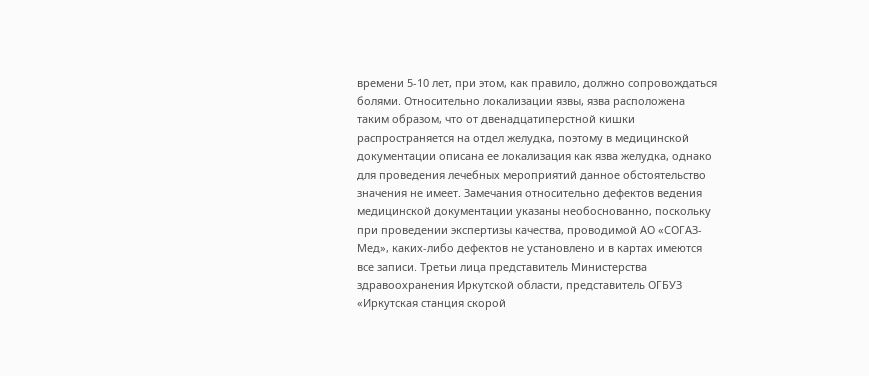времени 5-10 лет, при этом, как правило, должно сопровождаться болями. Относительно локализации язвы, язва расположена таким образом, что от двенадцатиперстной кишки распространяется на отдел желудка, поэтому в медицинской документации описана ее локализация как язва желудка, однако для проведения лечебных мероприятий данное обстоятельство значения не имеет. Замечания относительно дефектов ведения медицинской документации указаны необоснованно, поскольку при проведении экспертизы качества, проводимой АО «СОГАЗ-Мед», каких-либо дефектов не установлено и в картах имеются все записи. Третьи лица представитель Министерства здравоохранения Иркутской области, представитель ОГБУЗ «Иркутская станция скорой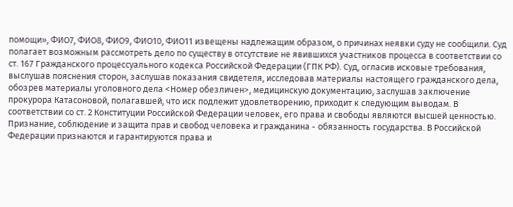помощи», ФИО7, ФИО8, ФИО9, ФИО10, ФИО11 извещены надлежащим образом, о причинах неявки суду не сообщили. Суд полагает возможным рассмотреть дело по существу в отсутствие не явившихся участников процесса в соответствии со ст. 167 Гражданского процессуального кодекса Российской Федерации (ГПК РФ). Суд, огласив исковые требования, выслушав пояснения сторон, заслушав показания свидетеля, исследовав материалы настоящего гражданского дела, обозрев материалы уголовного дела <Номер обезличен>, медицинскую документацию, заслушав заключение прокурора Катасоновой, полагавшей, что иск подлежит удовлетворению, приходит к следующим выводам. В соответствии со ст. 2 Конституции Российской Федерации человек, его права и свободы являются высшей ценностью. Признание, соблюдение и защита прав и свобод человека и гражданина - обязанность государства. В Российской Федерации признаются и гарантируются права и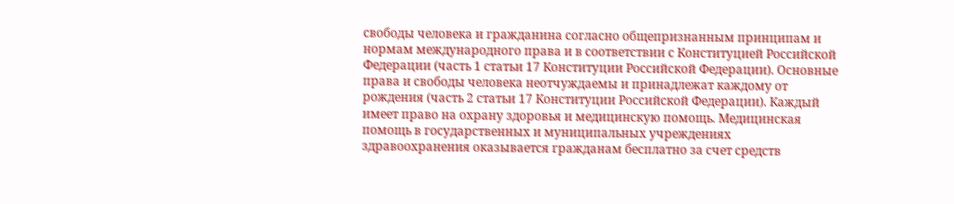свободы человека и гражданина согласно общепризнанным принципам и нормам международного права и в соответствии с Конституцией Российской Федерации (часть 1 статьи 17 Конституции Российской Федерации). Основные права и свободы человека неотчуждаемы и принадлежат каждому от рождения (часть 2 статьи 17 Конституции Российской Федерации). Каждый имеет право на охрану здоровья и медицинскую помощь. Медицинская помощь в государственных и муниципальных учреждениях здравоохранения оказывается гражданам бесплатно за счет средств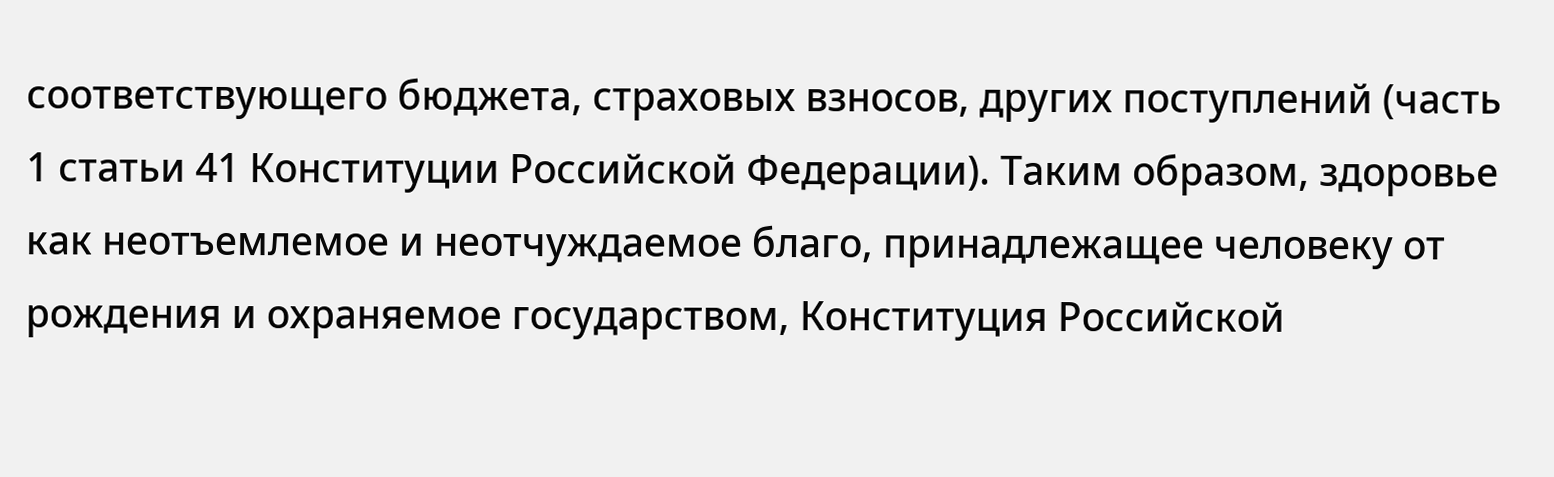соответствующего бюджета, страховых взносов, других поступлений (часть 1 статьи 41 Конституции Российской Федерации). Таким образом, здоровье как неотъемлемое и неотчуждаемое благо, принадлежащее человеку от рождения и охраняемое государством, Конституция Российской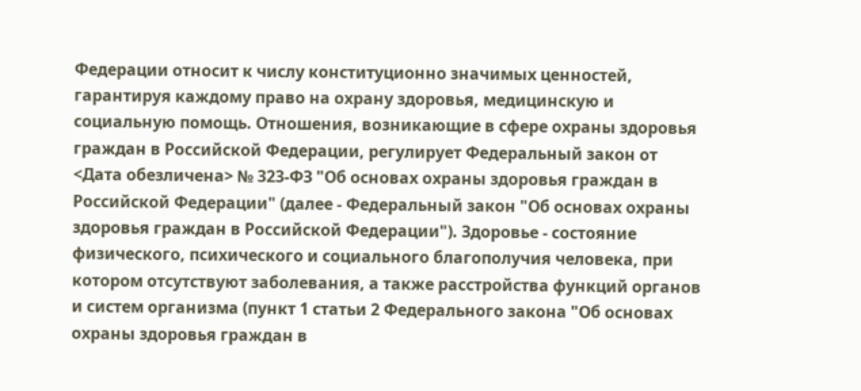Федерации относит к числу конституционно значимых ценностей, гарантируя каждому право на охрану здоровья, медицинскую и социальную помощь. Отношения, возникающие в сфере охраны здоровья граждан в Российской Федерации, регулирует Федеральный закон от <Дата обезличена> № 323-ФЗ "Об основах охраны здоровья граждан в Российской Федерации" (далее - Федеральный закон "Об основах охраны здоровья граждан в Российской Федерации"). Здоровье - состояние физического, психического и социального благополучия человека, при котором отсутствуют заболевания, а также расстройства функций органов и систем организма (пункт 1 статьи 2 Федерального закона "Об основах охраны здоровья граждан в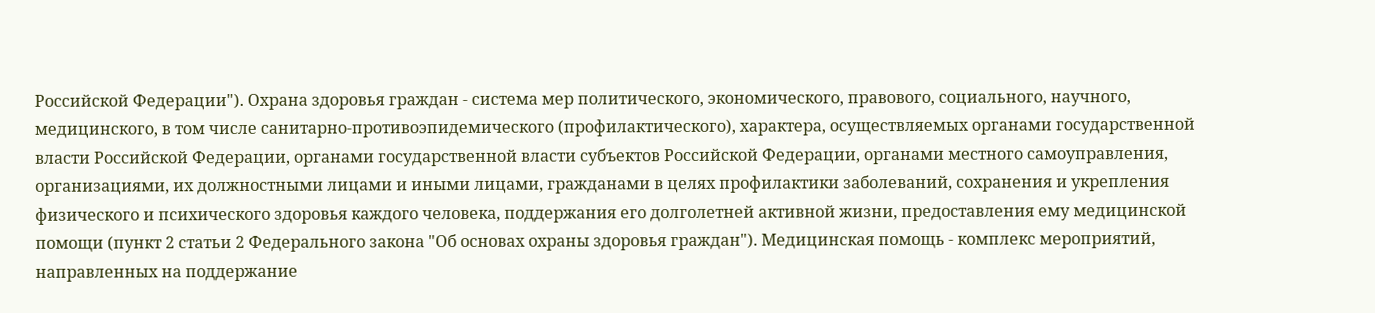Российской Федерации"). Охрана здоровья граждан - система мер политического, экономического, правового, социального, научного, медицинского, в том числе санитарно-противоэпидемического (профилактического), характера, осуществляемых органами государственной власти Российской Федерации, органами государственной власти субъектов Российской Федерации, органами местного самоуправления, организациями, их должностными лицами и иными лицами, гражданами в целях профилактики заболеваний, сохранения и укрепления физического и психического здоровья каждого человека, поддержания его долголетней активной жизни, предоставления ему медицинской помощи (пункт 2 статьи 2 Федерального закона "Об основах охраны здоровья граждан"). Медицинская помощь - комплекс мероприятий, направленных на поддержание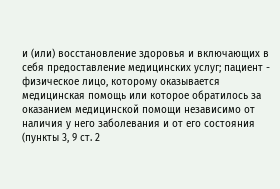и (или) восстановление здоровья и включающих в себя предоставление медицинских услуг; пациент - физическое лицо, которому оказывается медицинская помощь или которое обратилось за оказанием медицинской помощи независимо от наличия у него заболевания и от его состояния (пункты 3, 9 ст. 2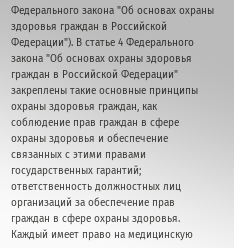Федерального закона "Об основах охраны здоровья граждан в Российской Федерации"). В статье 4 Федерального закона "Об основах охраны здоровья граждан в Российской Федерации" закреплены такие основные принципы охраны здоровья граждан, как соблюдение прав граждан в сфере охраны здоровья и обеспечение связанных с этими правами государственных гарантий; ответственность должностных лиц организаций за обеспечение прав граждан в сфере охраны здоровья. Каждый имеет право на медицинскую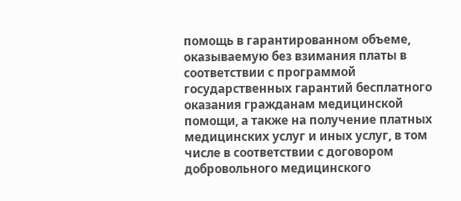помощь в гарантированном объеме, оказываемую без взимания платы в соответствии с программой государственных гарантий бесплатного оказания гражданам медицинской помощи, а также на получение платных медицинских услуг и иных услуг, в том числе в соответствии с договором добровольного медицинского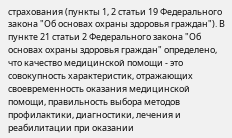страхования (пункты 1, 2 статьи 19 Федерального закона "Об основах охраны здоровья граждан"). В пункте 21 статьи 2 Федерального закона "Об основах охраны здоровья граждан" определено, что качество медицинской помощи - это совокупность характеристик, отражающих своевременность оказания медицинской помощи, правильность выбора методов профилактики, диагностики, лечения и реабилитации при оказании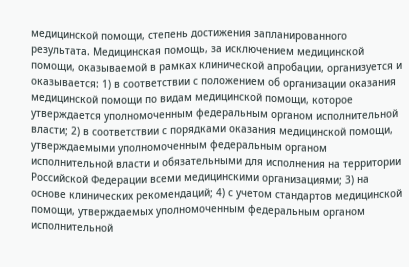медицинской помощи, степень достижения запланированного результата. Медицинская помощь, за исключением медицинской помощи, оказываемой в рамках клинической апробации, организуется и оказывается: 1) в соответствии с положением об организации оказания медицинской помощи по видам медицинской помощи, которое утверждается уполномоченным федеральным органом исполнительной власти; 2) в соответствии с порядками оказания медицинской помощи, утверждаемыми уполномоченным федеральным органом исполнительной власти и обязательными для исполнения на территории Российской Федерации всеми медицинскими организациями; 3) на основе клинических рекомендаций; 4) с учетом стандартов медицинской помощи, утверждаемых уполномоченным федеральным органом исполнительной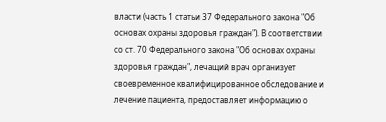власти (часть 1 статьи 37 Федерального закона "Об основах охраны здоровья граждан"). В соответствии со ст. 70 Федерального закона "Об основах охраны здоровья граждан", лечащий врач организует своевременное квалифицированное обследование и лечение пациента, предоставляет информацию о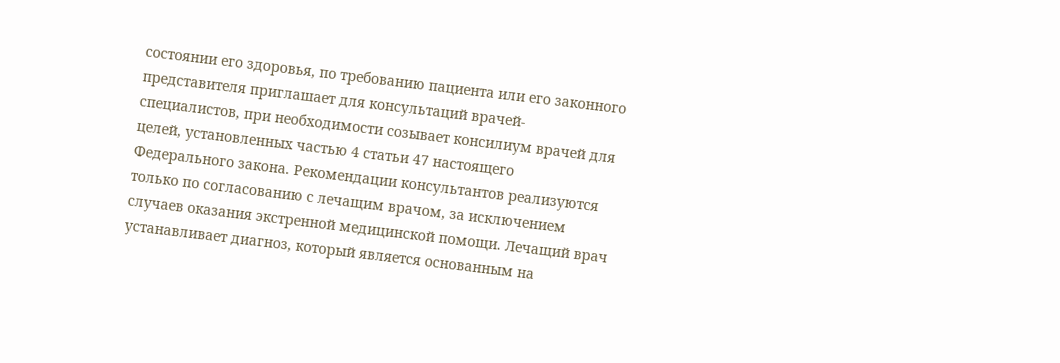состоянии его здоровья, по требованию пациента или его законного представителя приглашает для консультаций врачей-специалистов, при необходимости созывает консилиум врачей для целей, установленных частью 4 статьи 47 настоящего Федерального закона. Рекомендации консультантов реализуются только по согласованию с лечащим врачом, за исключением случаев оказания экстренной медицинской помощи. Лечащий врач устанавливает диагноз, который является основанным на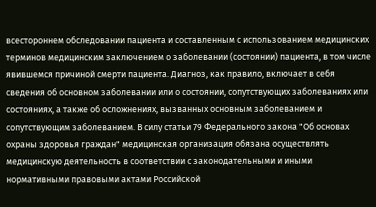всестороннем обследовании пациента и составленным с использованием медицинских терминов медицинским заключением о заболевании (состоянии) пациента, в том числе явившемся причиной смерти пациента. Диагноз, как правило, включает в себя сведения об основном заболевании или о состоянии, сопутствующих заболеваниях или состояниях, а также об осложнениях, вызванных основным заболеванием и сопутствующим заболеванием. В силу статьи 79 Федерального закона "Об основах охраны здоровья граждан" медицинская организация обязана осуществлять медицинскую деятельность в соответствии с законодательными и иными нормативными правовыми актами Российской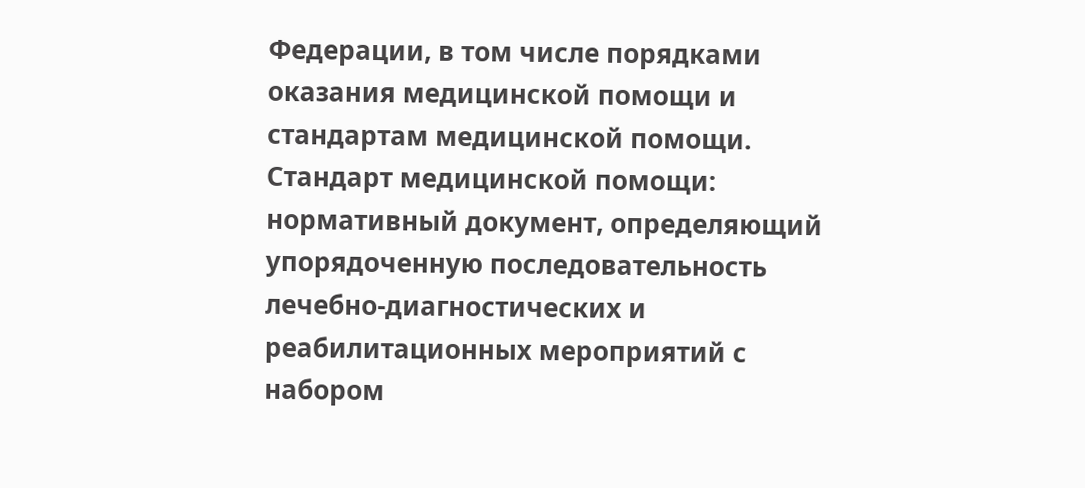Федерации, в том числе порядками оказания медицинской помощи и стандартам медицинской помощи. Стандарт медицинской помощи: нормативный документ, определяющий упорядоченную последовательность лечебно-диагностических и реабилитационных мероприятий с набором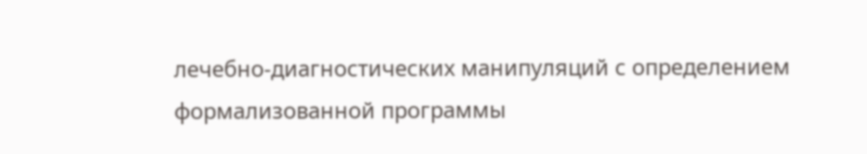лечебно-диагностических манипуляций с определением формализованной программы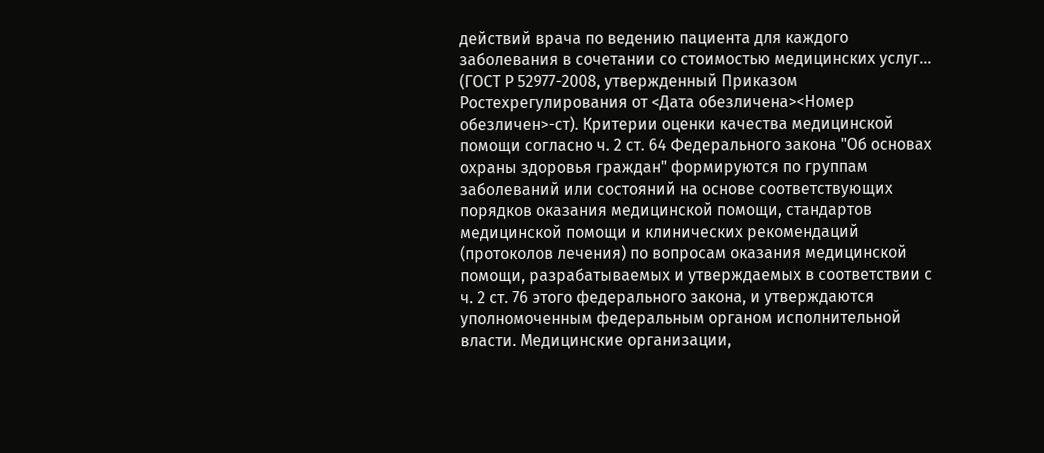действий врача по ведению пациента для каждого заболевания в сочетании со стоимостью медицинских услуг... (ГОСТ Р 52977-2008, утвержденный Приказом Ростехрегулирования от <Дата обезличена><Номер обезличен>-ст). Критерии оценки качества медицинской помощи согласно ч. 2 ст. 64 Федерального закона "Об основах охраны здоровья граждан" формируются по группам заболеваний или состояний на основе соответствующих порядков оказания медицинской помощи, стандартов медицинской помощи и клинических рекомендаций (протоколов лечения) по вопросам оказания медицинской помощи, разрабатываемых и утверждаемых в соответствии с ч. 2 ст. 76 этого федерального закона, и утверждаются уполномоченным федеральным органом исполнительной власти. Медицинские организации,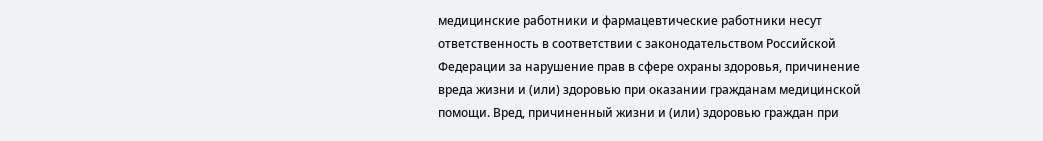медицинские работники и фармацевтические работники несут ответственность в соответствии с законодательством Российской Федерации за нарушение прав в сфере охраны здоровья, причинение вреда жизни и (или) здоровью при оказании гражданам медицинской помощи. Вред, причиненный жизни и (или) здоровью граждан при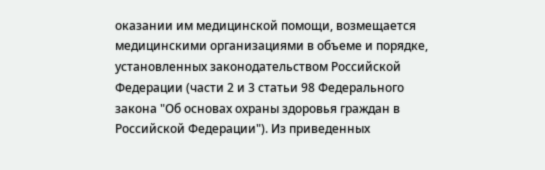оказании им медицинской помощи, возмещается медицинскими организациями в объеме и порядке, установленных законодательством Российской Федерации (части 2 и 3 статьи 98 Федерального закона "Об основах охраны здоровья граждан в Российской Федерации"). Из приведенных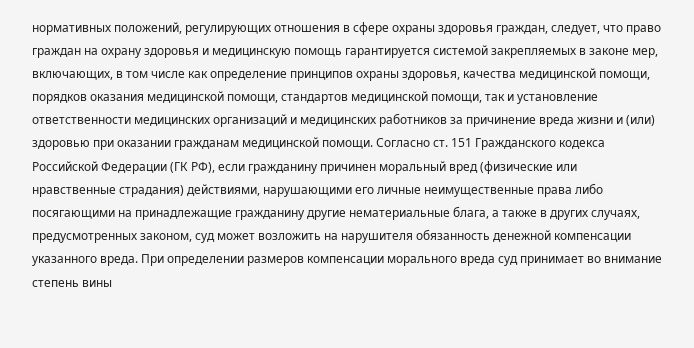нормативных положений, регулирующих отношения в сфере охраны здоровья граждан, следует, что право граждан на охрану здоровья и медицинскую помощь гарантируется системой закрепляемых в законе мер, включающих, в том числе как определение принципов охраны здоровья, качества медицинской помощи, порядков оказания медицинской помощи, стандартов медицинской помощи, так и установление ответственности медицинских организаций и медицинских работников за причинение вреда жизни и (или) здоровью при оказании гражданам медицинской помощи. Согласно ст. 151 Гражданского кодекса Российской Федерации (ГК РФ), если гражданину причинен моральный вред (физические или нравственные страдания) действиями, нарушающими его личные неимущественные права либо посягающими на принадлежащие гражданину другие нематериальные блага, а также в других случаях, предусмотренных законом, суд может возложить на нарушителя обязанность денежной компенсации указанного вреда. При определении размеров компенсации морального вреда суд принимает во внимание степень вины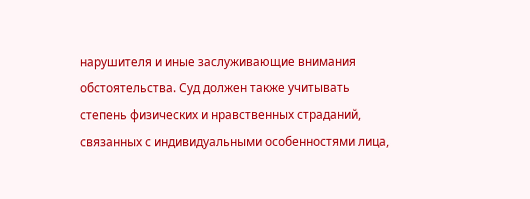нарушителя и иные заслуживающие внимания обстоятельства. Суд должен также учитывать степень физических и нравственных страданий, связанных с индивидуальными особенностями лица,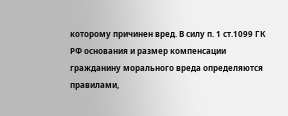которому причинен вред. В силу п. 1 ст.1099 ГК РФ основания и размер компенсации гражданину морального вреда определяются правилами,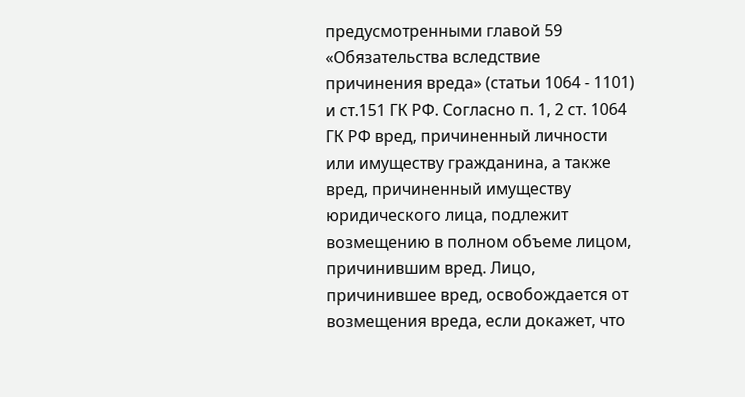предусмотренными главой 59 «Обязательства вследствие причинения вреда» (статьи 1064 - 1101) и ст.151 ГК РФ. Согласно п. 1, 2 ст. 1064 ГК РФ вред, причиненный личности или имуществу гражданина, а также вред, причиненный имуществу юридического лица, подлежит возмещению в полном объеме лицом, причинившим вред. Лицо, причинившее вред, освобождается от возмещения вреда, если докажет, что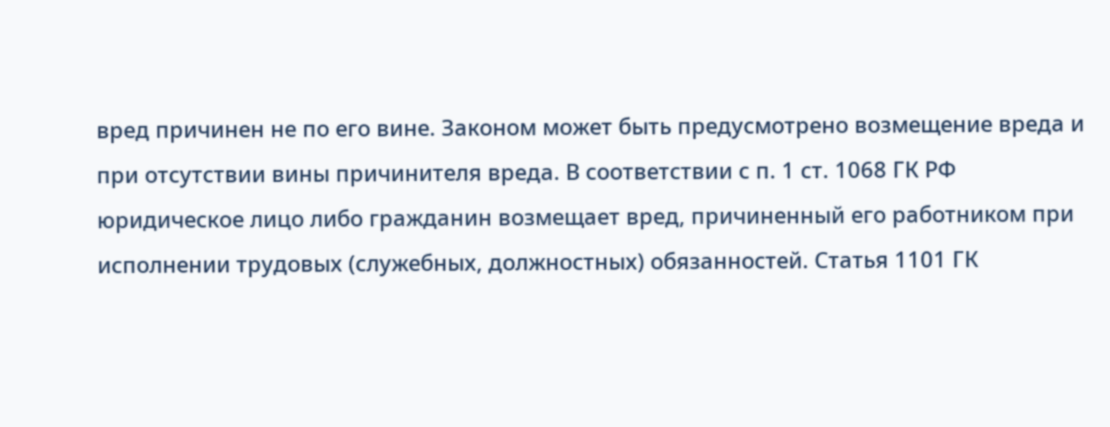вред причинен не по его вине. Законом может быть предусмотрено возмещение вреда и при отсутствии вины причинителя вреда. В соответствии с п. 1 ст. 1068 ГК РФ юридическое лицо либо гражданин возмещает вред, причиненный его работником при исполнении трудовых (служебных, должностных) обязанностей. Статья 1101 ГК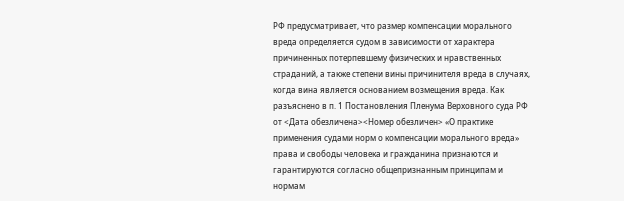РФ предусматривает, что размер компенсации морального вреда определяется судом в зависимости от характера причиненных потерпевшему физических и нравственных страданий, а также степени вины причинителя вреда в случаях, когда вина является основанием возмещения вреда. Как разъяснено в п. 1 Постановления Пленума Верховного суда РФ от <Дата обезличена><Номер обезличен> «О практике применения судами норм о компенсации морального вреда» права и свободы человека и гражданина признаются и гарантируются согласно общепризнанным принципам и нормам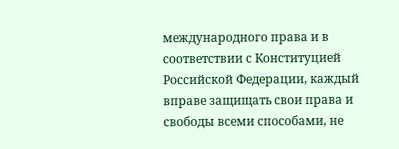международного права и в соответствии с Конституцией Российской Федерации, каждый вправе защищать свои права и свободы всеми способами, не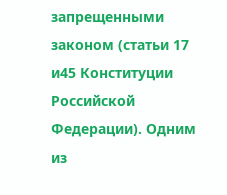запрещенными законом (статьи 17 и45 Конституции Российской Федерации). Одним из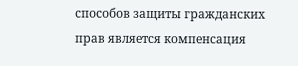способов защиты гражданских прав является компенсация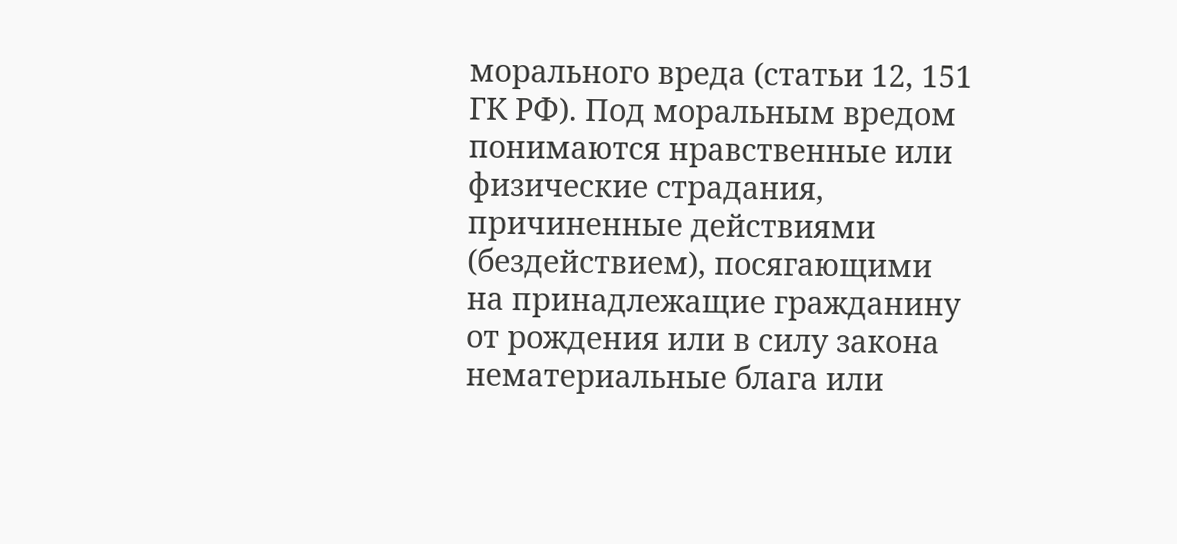морального вреда (статьи 12, 151 ГК РФ). Под моральным вредом понимаются нравственные или физические страдания, причиненные действиями (бездействием), посягающими на принадлежащие гражданину от рождения или в силу закона нематериальные блага или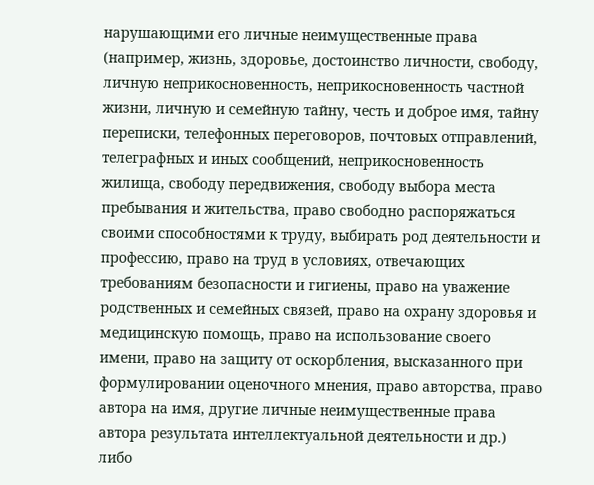нарушающими его личные неимущественные права (например, жизнь, здоровье, достоинство личности, свободу, личную неприкосновенность, неприкосновенность частной жизни, личную и семейную тайну, честь и доброе имя, тайну переписки, телефонных переговоров, почтовых отправлений, телеграфных и иных сообщений, неприкосновенность жилища, свободу передвижения, свободу выбора места пребывания и жительства, право свободно распоряжаться своими способностями к труду, выбирать род деятельности и профессию, право на труд в условиях, отвечающих требованиям безопасности и гигиены, право на уважение родственных и семейных связей, право на охрану здоровья и медицинскую помощь, право на использование своего имени, право на защиту от оскорбления, высказанного при формулировании оценочного мнения, право авторства, право автора на имя, другие личные неимущественные права автора результата интеллектуальной деятельности и др.) либо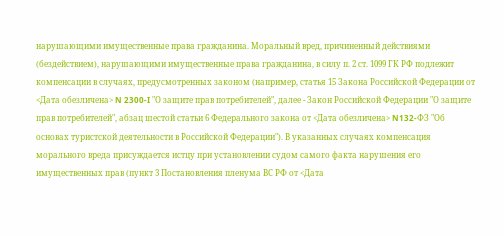нарушающими имущественные права гражданина. Моральный вред, причиненный действиями (бездействием), нарушающими имущественные права гражданина, в силу п. 2 ст. 1099 ГК РФ подлежит компенсации в случаях, предусмотренных законом (например, статья 15 Закона Российской Федерации от <Дата обезличена> N 2300-I "О защите прав потребителей", далее - Закон Российской Федерации "О защите прав потребителей", абзац шестой статьи 6 Федерального закона от <Дата обезличена> N132-ФЗ "Об основах туристской деятельности в Российской Федерации"). В указанных случаях компенсация морального вреда присуждается истцу при установлении судом самого факта нарушения его имущественных прав (пункт 3 Постановления пленума ВС РФ от <Дата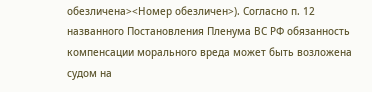обезличена><Номер обезличен>). Согласно п. 12 названного Постановления Пленума ВС РФ обязанность компенсации морального вреда может быть возложена судом на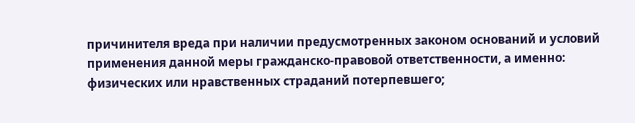причинителя вреда при наличии предусмотренных законом оснований и условий применения данной меры гражданско-правовой ответственности, а именно: физических или нравственных страданий потерпевшего;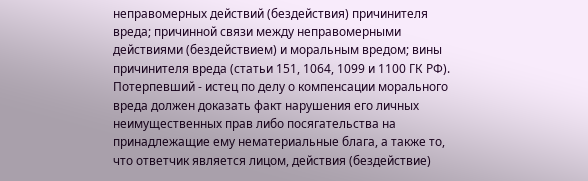неправомерных действий (бездействия) причинителя вреда; причинной связи между неправомерными действиями (бездействием) и моральным вредом; вины причинителя вреда (статьи 151, 1064, 1099 и 1100 ГК РФ). Потерпевший - истец по делу о компенсации морального вреда должен доказать факт нарушения его личных неимущественных прав либо посягательства на принадлежащие ему нематериальные блага, а также то, что ответчик является лицом, действия (бездействие)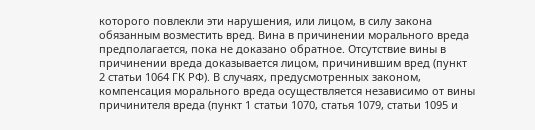которого повлекли эти нарушения, или лицом, в силу закона обязанным возместить вред. Вина в причинении морального вреда предполагается, пока не доказано обратное. Отсутствие вины в причинении вреда доказывается лицом, причинившим вред (пункт 2 статьи 1064 ГК РФ). В случаях, предусмотренных законом, компенсация морального вреда осуществляется независимо от вины причинителя вреда (пункт 1 статьи 1070, статья 1079, статьи 1095 и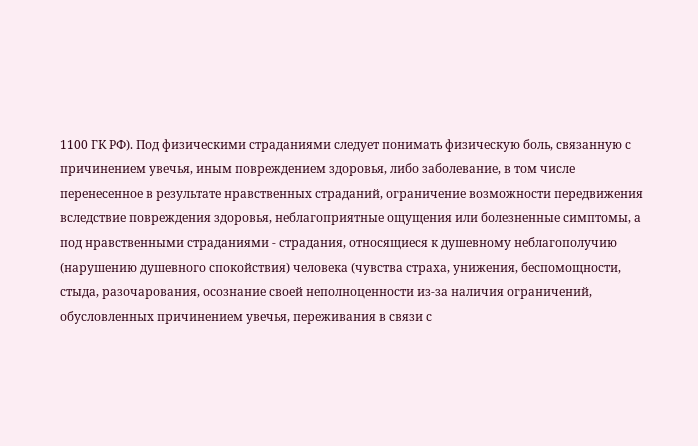1100 ГК РФ). Под физическими страданиями следует понимать физическую боль, связанную с причинением увечья, иным повреждением здоровья, либо заболевание, в том числе перенесенное в результате нравственных страданий, ограничение возможности передвижения вследствие повреждения здоровья, неблагоприятные ощущения или болезненные симптомы, а под нравственными страданиями - страдания, относящиеся к душевному неблагополучию (нарушению душевного спокойствия) человека (чувства страха, унижения, беспомощности, стыда, разочарования, осознание своей неполноценности из-за наличия ограничений, обусловленных причинением увечья, переживания в связи с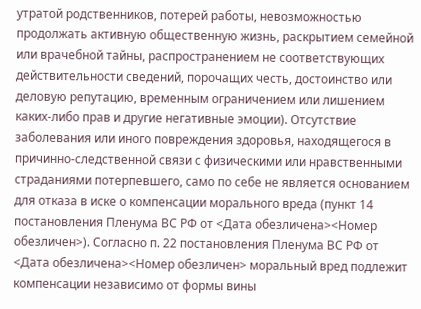утратой родственников, потерей работы, невозможностью продолжать активную общественную жизнь, раскрытием семейной или врачебной тайны, распространением не соответствующих действительности сведений, порочащих честь, достоинство или деловую репутацию, временным ограничением или лишением каких-либо прав и другие негативные эмоции). Отсутствие заболевания или иного повреждения здоровья, находящегося в причинно-следственной связи с физическими или нравственными страданиями потерпевшего, само по себе не является основанием для отказа в иске о компенсации морального вреда (пункт 14 постановления Пленума ВС РФ от <Дата обезличена><Номер обезличен>). Согласно п. 22 постановления Пленума ВС РФ от <Дата обезличена><Номер обезличен> моральный вред подлежит компенсации независимо от формы вины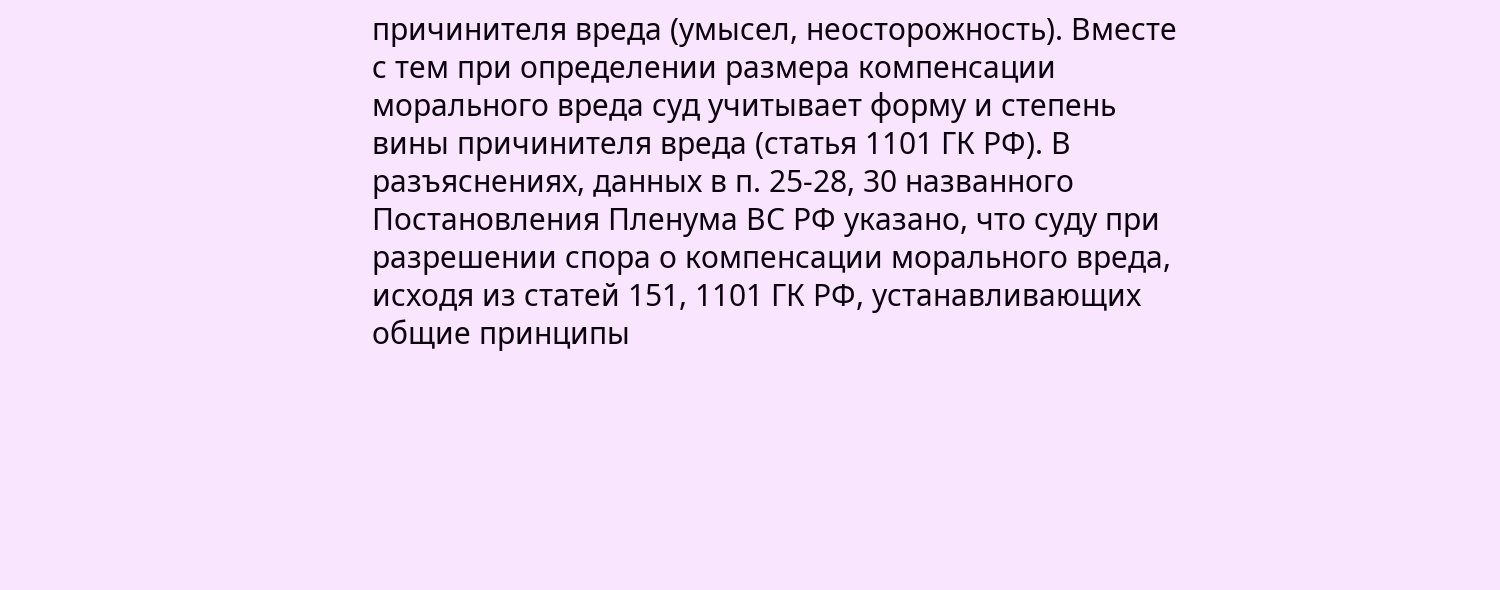причинителя вреда (умысел, неосторожность). Вместе с тем при определении размера компенсации морального вреда суд учитывает форму и степень вины причинителя вреда (статья 1101 ГК РФ). В разъяснениях, данных в п. 25-28, 30 названного Постановления Пленума ВС РФ указано, что суду при разрешении спора о компенсации морального вреда, исходя из статей 151, 1101 ГК РФ, устанавливающих общие принципы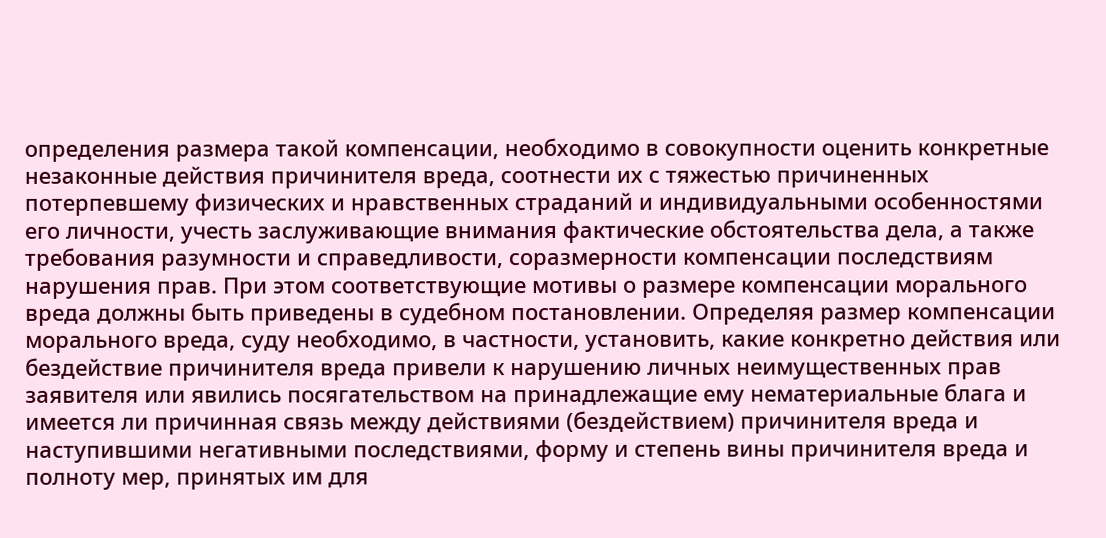определения размера такой компенсации, необходимо в совокупности оценить конкретные незаконные действия причинителя вреда, соотнести их с тяжестью причиненных потерпевшему физических и нравственных страданий и индивидуальными особенностями его личности, учесть заслуживающие внимания фактические обстоятельства дела, а также требования разумности и справедливости, соразмерности компенсации последствиям нарушения прав. При этом соответствующие мотивы о размере компенсации морального вреда должны быть приведены в судебном постановлении. Определяя размер компенсации морального вреда, суду необходимо, в частности, установить, какие конкретно действия или бездействие причинителя вреда привели к нарушению личных неимущественных прав заявителя или явились посягательством на принадлежащие ему нематериальные блага и имеется ли причинная связь между действиями (бездействием) причинителя вреда и наступившими негативными последствиями, форму и степень вины причинителя вреда и полноту мер, принятых им для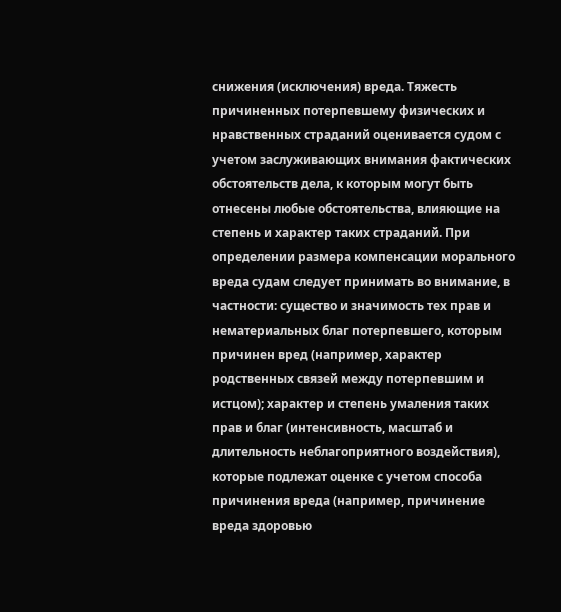снижения (исключения) вреда. Тяжесть причиненных потерпевшему физических и нравственных страданий оценивается судом с учетом заслуживающих внимания фактических обстоятельств дела, к которым могут быть отнесены любые обстоятельства, влияющие на степень и характер таких страданий. При определении размера компенсации морального вреда судам следует принимать во внимание, в частности: существо и значимость тех прав и нематериальных благ потерпевшего, которым причинен вред (например, характер родственных связей между потерпевшим и истцом); характер и степень умаления таких прав и благ (интенсивность, масштаб и длительность неблагоприятного воздействия), которые подлежат оценке с учетом способа причинения вреда (например, причинение вреда здоровью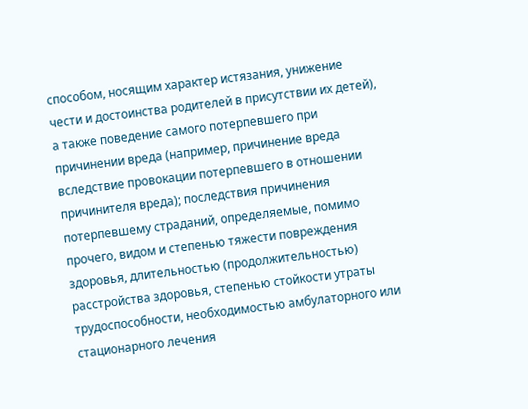способом, носящим характер истязания, унижение чести и достоинства родителей в присутствии их детей), а также поведение самого потерпевшего при причинении вреда (например, причинение вреда вследствие провокации потерпевшего в отношении причинителя вреда); последствия причинения потерпевшему страданий, определяемые, помимо прочего, видом и степенью тяжести повреждения здоровья, длительностью (продолжительностью) расстройства здоровья, степенью стойкости утраты трудоспособности, необходимостью амбулаторного или стационарного лечения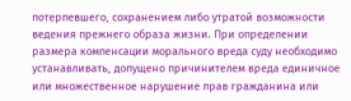потерпевшего, сохранением либо утратой возможности ведения прежнего образа жизни. При определении размера компенсации морального вреда суду необходимо устанавливать, допущено причинителем вреда единичное или множественное нарушение прав гражданина или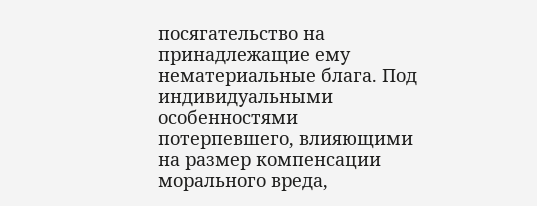посягательство на принадлежащие ему нематериальные блага. Под индивидуальными особенностями потерпевшего, влияющими на размер компенсации морального вреда,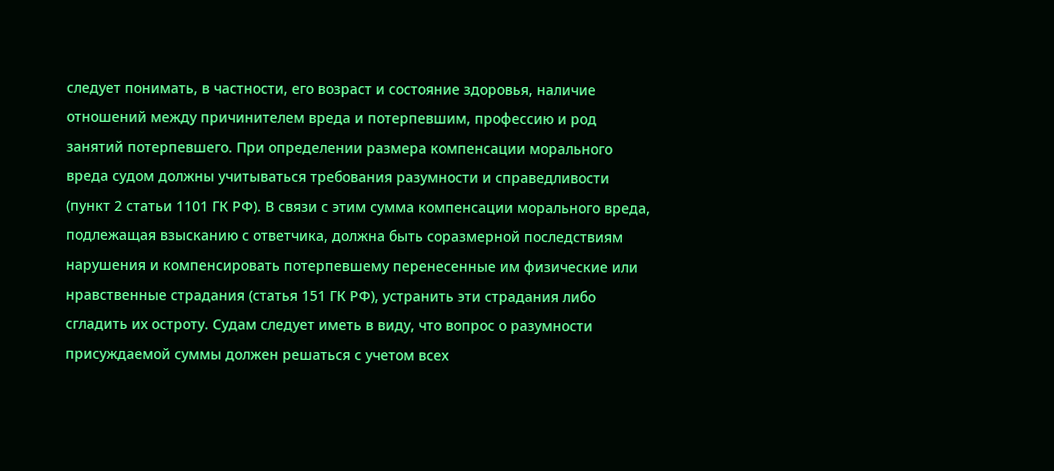следует понимать, в частности, его возраст и состояние здоровья, наличие отношений между причинителем вреда и потерпевшим, профессию и род занятий потерпевшего. При определении размера компенсации морального вреда судом должны учитываться требования разумности и справедливости (пункт 2 статьи 1101 ГК РФ). В связи с этим сумма компенсации морального вреда, подлежащая взысканию с ответчика, должна быть соразмерной последствиям нарушения и компенсировать потерпевшему перенесенные им физические или нравственные страдания (статья 151 ГК РФ), устранить эти страдания либо сгладить их остроту. Судам следует иметь в виду, что вопрос о разумности присуждаемой суммы должен решаться с учетом всех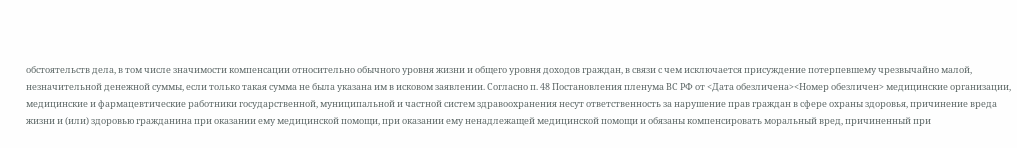обстоятельств дела, в том числе значимости компенсации относительно обычного уровня жизни и общего уровня доходов граждан, в связи с чем исключается присуждение потерпевшему чрезвычайно малой, незначительной денежной суммы, если только такая сумма не была указана им в исковом заявлении. Согласно п. 48 Постановления пленума ВС РФ от <Дата обезличена><Номер обезличен> медицинские организации, медицинские и фармацевтические работники государственной, муниципальной и частной систем здравоохранения несут ответственность за нарушение прав граждан в сфере охраны здоровья, причинение вреда жизни и (или) здоровью гражданина при оказании ему медицинской помощи, при оказании ему ненадлежащей медицинской помощи и обязаны компенсировать моральный вред, причиненный при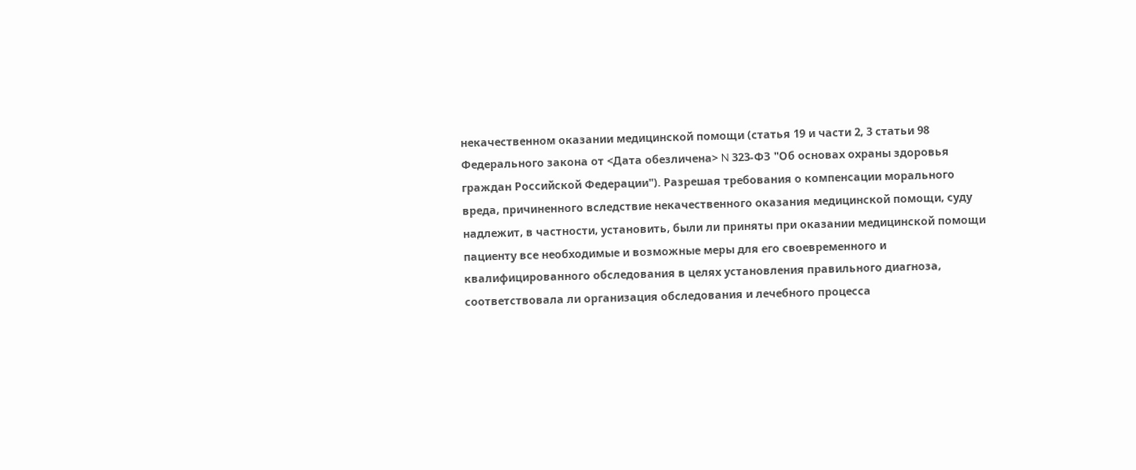некачественном оказании медицинской помощи (статья 19 и части 2, 3 статьи 98 Федерального закона от <Дата обезличена> N 323-ФЗ "Об основах охраны здоровья граждан Российской Федерации"). Разрешая требования о компенсации морального вреда, причиненного вследствие некачественного оказания медицинской помощи, суду надлежит, в частности, установить, были ли приняты при оказании медицинской помощи пациенту все необходимые и возможные меры для его своевременного и квалифицированного обследования в целях установления правильного диагноза, соответствовала ли организация обследования и лечебного процесса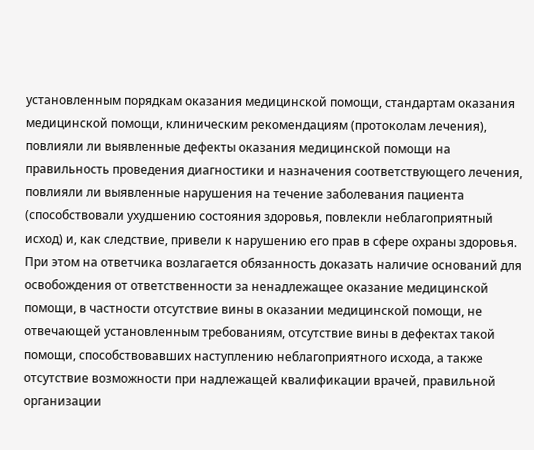установленным порядкам оказания медицинской помощи, стандартам оказания медицинской помощи, клиническим рекомендациям (протоколам лечения), повлияли ли выявленные дефекты оказания медицинской помощи на правильность проведения диагностики и назначения соответствующего лечения, повлияли ли выявленные нарушения на течение заболевания пациента (способствовали ухудшению состояния здоровья, повлекли неблагоприятный исход) и, как следствие, привели к нарушению его прав в сфере охраны здоровья. При этом на ответчика возлагается обязанность доказать наличие оснований для освобождения от ответственности за ненадлежащее оказание медицинской помощи, в частности отсутствие вины в оказании медицинской помощи, не отвечающей установленным требованиям, отсутствие вины в дефектах такой помощи, способствовавших наступлению неблагоприятного исхода, а также отсутствие возможности при надлежащей квалификации врачей, правильной организации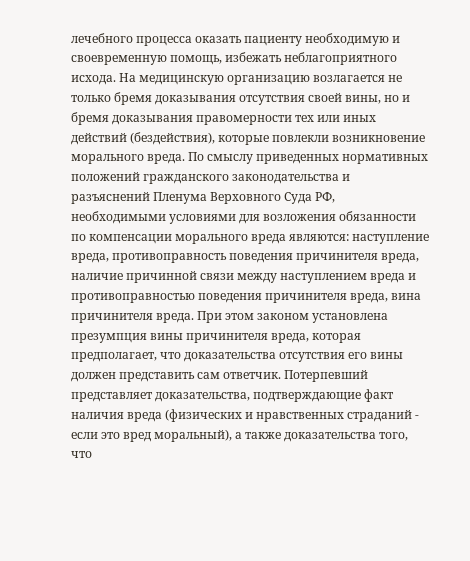лечебного процесса оказать пациенту необходимую и своевременную помощь, избежать неблагоприятного исхода. На медицинскую организацию возлагается не только бремя доказывания отсутствия своей вины, но и бремя доказывания правомерности тех или иных действий (бездействия), которые повлекли возникновение морального вреда. По смыслу приведенных нормативных положений гражданского законодательства и разъяснений Пленума Верховного Суда РФ, необходимыми условиями для возложения обязанности по компенсации морального вреда являются: наступление вреда, противоправность поведения причинителя вреда, наличие причинной связи между наступлением вреда и противоправностью поведения причинителя вреда, вина причинителя вреда. При этом законом установлена презумпция вины причинителя вреда, которая предполагает, что доказательства отсутствия его вины должен представить сам ответчик. Потерпевший представляет доказательства, подтверждающие факт наличия вреда (физических и нравственных страданий - если это вред моральный), а также доказательства того, что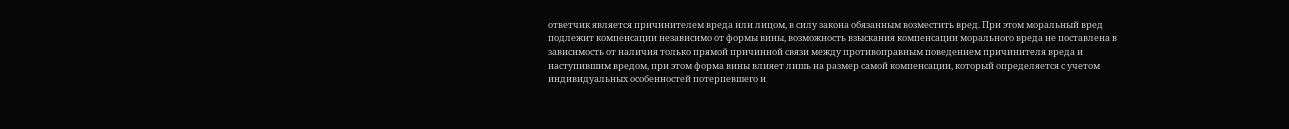ответчик является причинителем вреда или лицом, в силу закона обязанным возместить вред. При этом моральный вред подлежит компенсации независимо от формы вины, возможность взыскания компенсации морального вреда не поставлена в зависимость от наличия только прямой причинной связи между противоправным поведением причинителя вреда и наступившим вредом, при этом форма вины влияет лишь на размер самой компенсации, который определяется с учетом индивидуальных особенностей потерпевшего и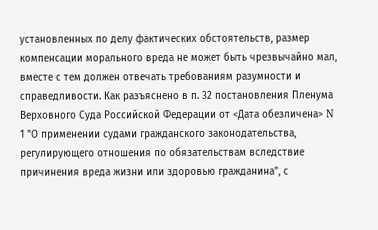установленных по делу фактических обстоятельств, размер компенсации морального вреда не может быть чрезвычайно мал, вместе с тем должен отвечать требованиям разумности и справедливости. Как разъяснено в п. 32 постановления Пленума Верховного Суда Российской Федерации от <Дата обезличена> N 1 "О применении судами гражданского законодательства, регулирующего отношения по обязательствам вследствие причинения вреда жизни или здоровью гражданина", с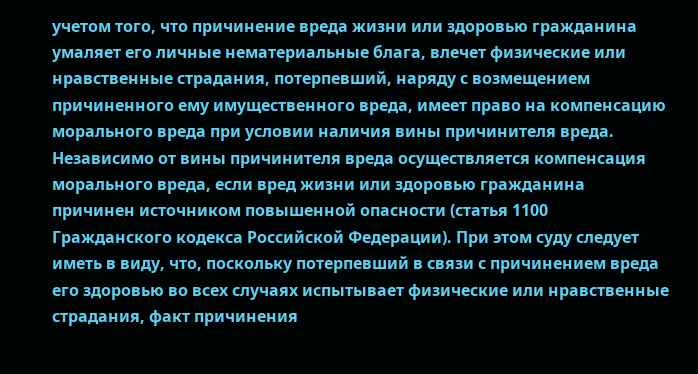учетом того, что причинение вреда жизни или здоровью гражданина умаляет его личные нематериальные блага, влечет физические или нравственные страдания, потерпевший, наряду с возмещением причиненного ему имущественного вреда, имеет право на компенсацию морального вреда при условии наличия вины причинителя вреда. Независимо от вины причинителя вреда осуществляется компенсация морального вреда, если вред жизни или здоровью гражданина причинен источником повышенной опасности (статья 1100 Гражданского кодекса Российской Федерации). При этом суду следует иметь в виду, что, поскольку потерпевший в связи с причинением вреда его здоровью во всех случаях испытывает физические или нравственные страдания, факт причинения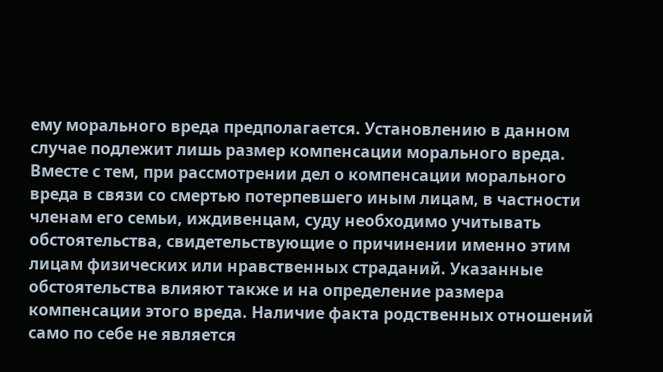ему морального вреда предполагается. Установлению в данном случае подлежит лишь размер компенсации морального вреда. Вместе с тем, при рассмотрении дел о компенсации морального вреда в связи со смертью потерпевшего иным лицам, в частности членам его семьи, иждивенцам, суду необходимо учитывать обстоятельства, свидетельствующие о причинении именно этим лицам физических или нравственных страданий. Указанные обстоятельства влияют также и на определение размера компенсации этого вреда. Наличие факта родственных отношений само по себе не является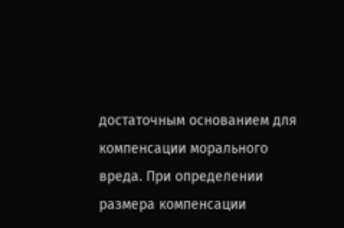достаточным основанием для компенсации морального вреда. При определении размера компенсации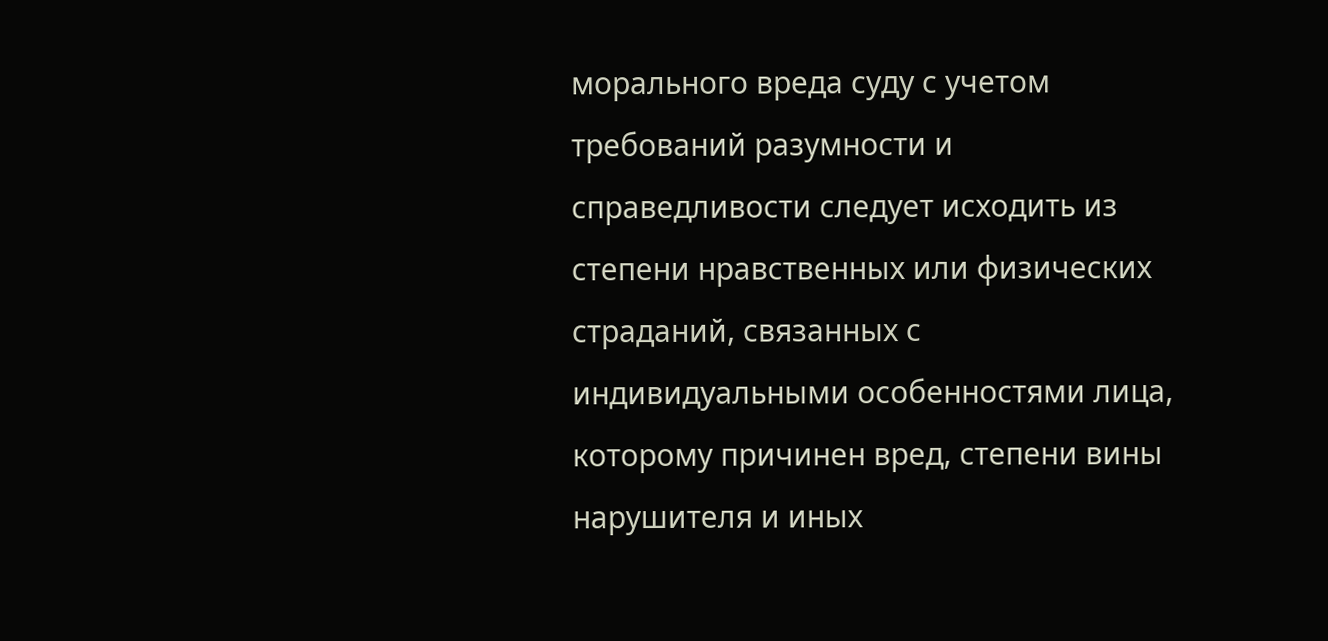морального вреда суду с учетом требований разумности и справедливости следует исходить из степени нравственных или физических страданий, связанных с индивидуальными особенностями лица, которому причинен вред, степени вины нарушителя и иных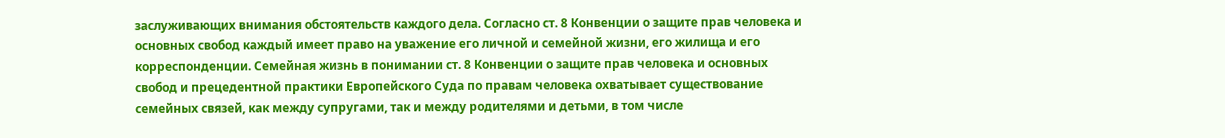заслуживающих внимания обстоятельств каждого дела. Согласно ст. 8 Конвенции о защите прав человека и основных свобод каждый имеет право на уважение его личной и семейной жизни, его жилища и его корреспонденции. Семейная жизнь в понимании ст. 8 Конвенции о защите прав человека и основных свобод и прецедентной практики Европейского Суда по правам человека охватывает существование семейных связей, как между супругами, так и между родителями и детьми, в том числе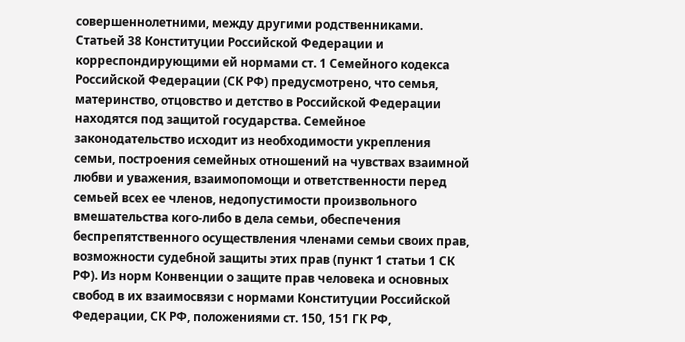совершеннолетними, между другими родственниками. Статьей 38 Конституции Российской Федерации и корреспондирующими ей нормами ст. 1 Семейного кодекса Российской Федерации (СК РФ) предусмотрено, что семья, материнство, отцовство и детство в Российской Федерации находятся под защитой государства. Семейное законодательство исходит из необходимости укрепления семьи, построения семейных отношений на чувствах взаимной любви и уважения, взаимопомощи и ответственности перед семьей всех ее членов, недопустимости произвольного вмешательства кого-либо в дела семьи, обеспечения беспрепятственного осуществления членами семьи своих прав, возможности судебной защиты этих прав (пункт 1 статьи 1 СК РФ). Из норм Конвенции о защите прав человека и основных свобод в их взаимосвязи с нормами Конституции Российской Федерации, СК РФ, положениями ст. 150, 151 ГК РФ,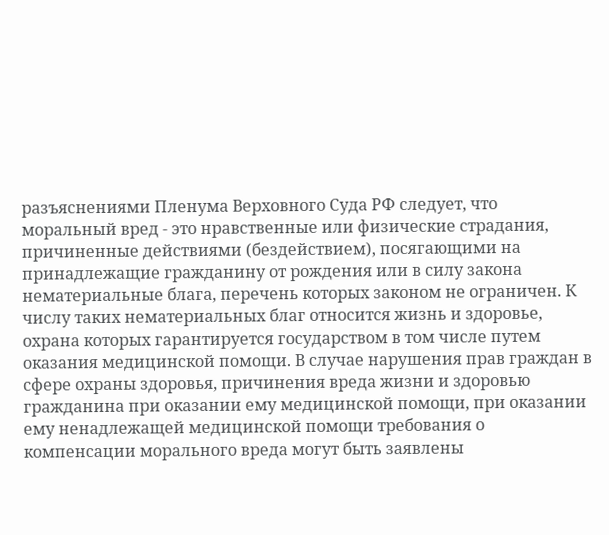разъяснениями Пленума Верховного Суда РФ следует, что моральный вред - это нравственные или физические страдания, причиненные действиями (бездействием), посягающими на принадлежащие гражданину от рождения или в силу закона нематериальные блага, перечень которых законом не ограничен. К числу таких нематериальных благ относится жизнь и здоровье, охрана которых гарантируется государством в том числе путем оказания медицинской помощи. В случае нарушения прав граждан в сфере охраны здоровья, причинения вреда жизни и здоровью гражданина при оказании ему медицинской помощи, при оказании ему ненадлежащей медицинской помощи требования о компенсации морального вреда могут быть заявлены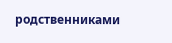родственниками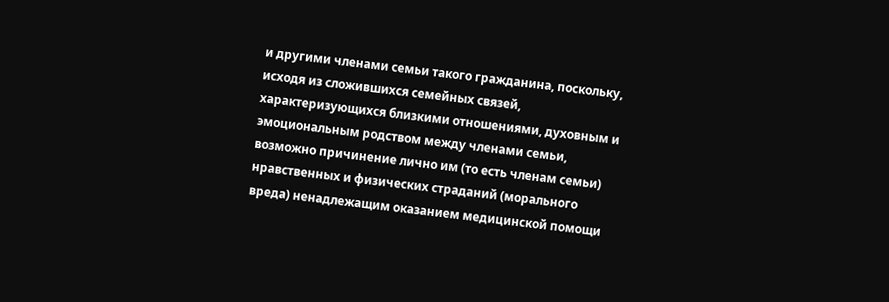и другими членами семьи такого гражданина, поскольку, исходя из сложившихся семейных связей, характеризующихся близкими отношениями, духовным и эмоциональным родством между членами семьи, возможно причинение лично им (то есть членам семьи) нравственных и физических страданий (морального вреда) ненадлежащим оказанием медицинской помощи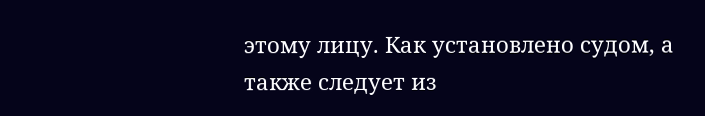этому лицу. Как установлено судом, а также следует из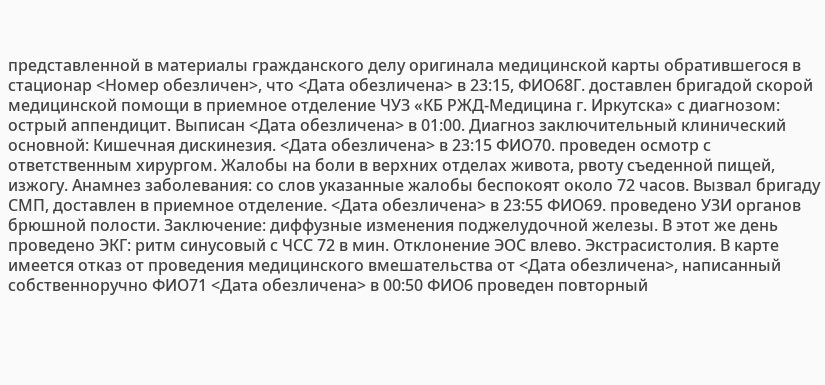представленной в материалы гражданского делу оригинала медицинской карты обратившегося в стационар <Номер обезличен>, что <Дата обезличена> в 23:15, ФИО68Г. доставлен бригадой скорой медицинской помощи в приемное отделение ЧУЗ «КБ РЖД-Медицина г. Иркутска» с диагнозом: острый аппендицит. Выписан <Дата обезличена> в 01:00. Диагноз заключительный клинический основной: Кишечная дискинезия. <Дата обезличена> в 23:15 ФИО70. проведен осмотр с ответственным хирургом. Жалобы на боли в верхних отделах живота, рвоту съеденной пищей, изжогу. Анамнез заболевания: со слов указанные жалобы беспокоят около 72 часов. Вызвал бригаду СМП, доставлен в приемное отделение. <Дата обезличена> в 23:55 ФИО69. проведено УЗИ органов брюшной полости. Заключение: диффузные изменения поджелудочной железы. В этот же день проведено ЭКГ: ритм синусовый с ЧСС 72 в мин. Отклонение ЭОС влево. Экстрасистолия. В карте имеется отказ от проведения медицинского вмешательства от <Дата обезличена>, написанный собственноручно ФИО71 <Дата обезличена> в 00:50 ФИО6 проведен повторный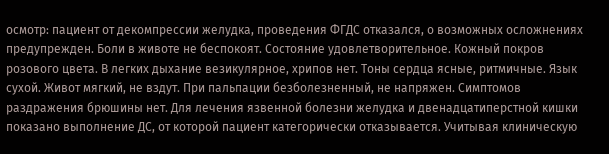осмотр: пациент от декомпрессии желудка, проведения ФГДС отказался, о возможных осложнениях предупрежден. Боли в животе не беспокоят. Состояние удовлетворительное. Кожный покров розового цвета. В легких дыхание везикулярное, хрипов нет. Тоны сердца ясные, ритмичные. Язык сухой. Живот мягкий, не вздут. При пальпации безболезненный, не напряжен. Симптомов раздражения брюшины нет. Для лечения язвенной болезни желудка и двенадцатиперстной кишки показано выполнение ДС, от которой пациент категорически отказывается. Учитывая клиническую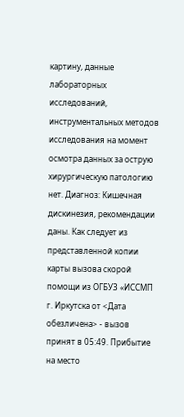картину, данные лабораторных исследований, инструментальных методов исследования на момент осмотра данных за острую хирургическую патологию нет. Диагноз: Кишечная дискинезия, рекомендации даны. Как следует из представленной копии карты вызова скорой помощи из ОГБУЗ «ИССМП г. Иркутска от <Дата обезличена> - вызов принят в 05:49. Прибытие на место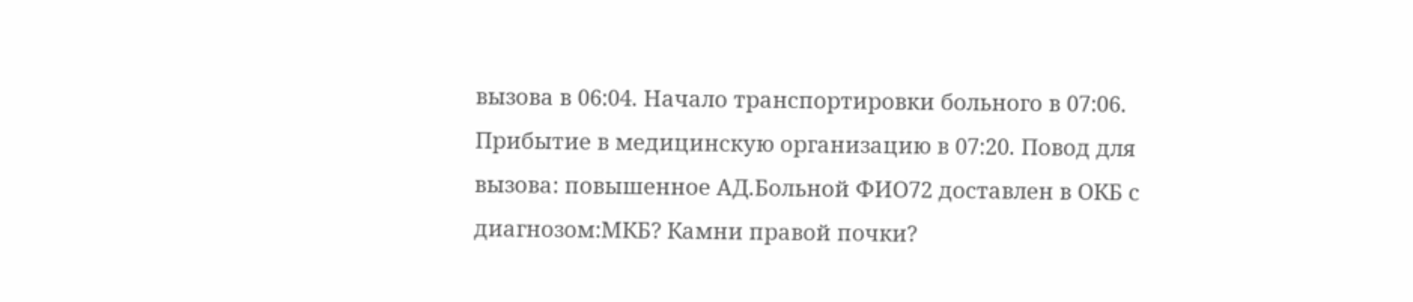вызова в 06:04. Начало транспортировки больного в 07:06. Прибытие в медицинскую организацию в 07:20. Повод для вызова: повышенное АД.Больной ФИО72 доставлен в ОКБ с диагнозом:МКБ? Камни правой почки?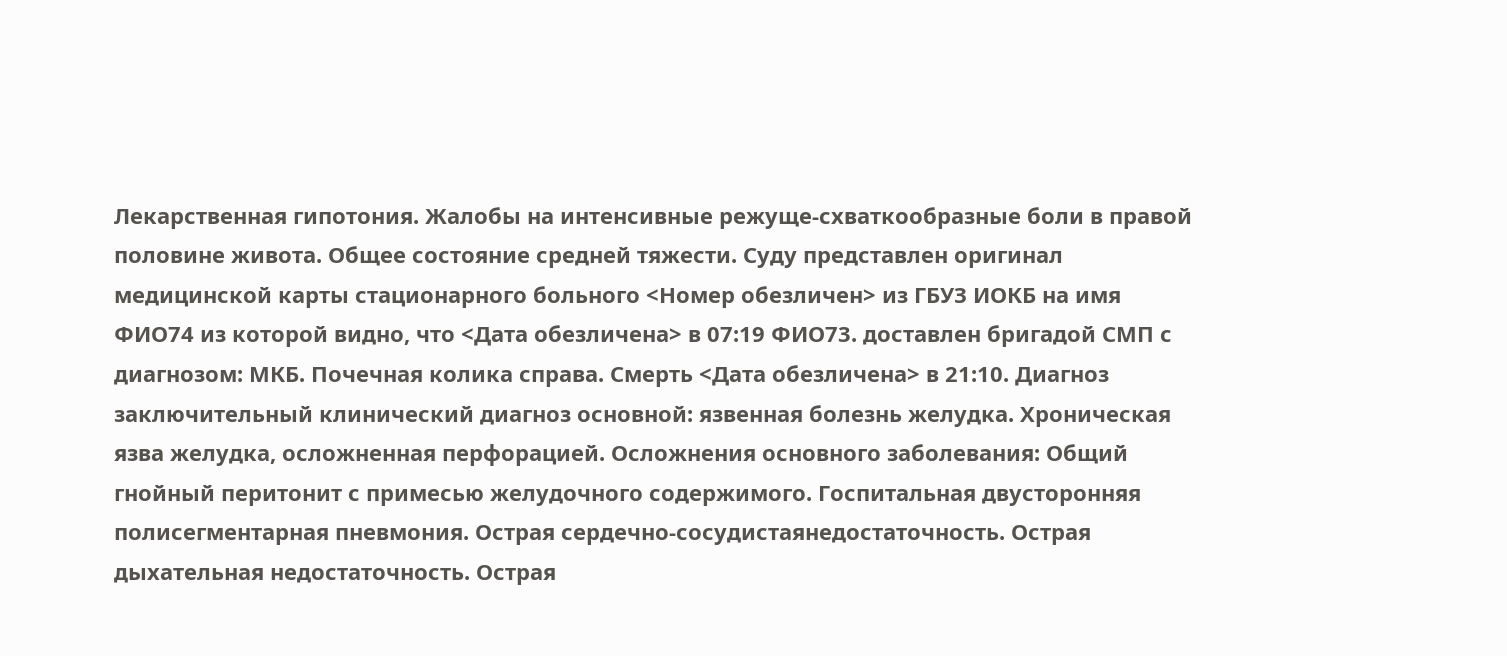Лекарственная гипотония. Жалобы на интенсивные режуще-схваткообразные боли в правой половине живота. Общее состояние средней тяжести. Суду представлен оригинал медицинской карты стационарного больного <Номер обезличен> из ГБУЗ ИОКБ на имя ФИО74 из которой видно, что <Дата обезличена> в 07:19 ФИО73. доставлен бригадой СМП с диагнозом: МКБ. Почечная колика справа. Смерть <Дата обезличена> в 21:10. Диагноз заключительный клинический диагноз основной: язвенная болезнь желудка. Хроническая язва желудка, осложненная перфорацией. Осложнения основного заболевания: Общий гнойный перитонит с примесью желудочного содержимого. Госпитальная двусторонняя полисегментарная пневмония. Острая сердечно-сосудистаянедостаточность. Острая дыхательная недостаточность. Острая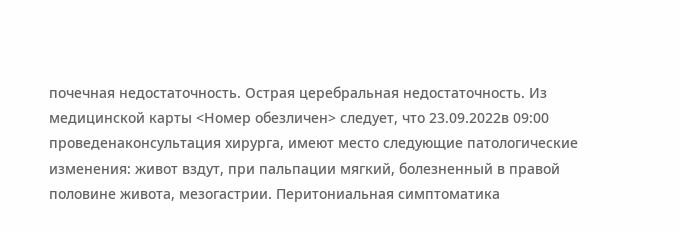почечная недостаточность. Острая церебральная недостаточность. Из медицинской карты <Номер обезличен> следует, что 23.09.2022в 09:00 проведенаконсультация хирурга, имеют место следующие патологические изменения: живот вздут, при пальпации мягкий, болезненный в правой половине живота, мезогастрии. Перитониальная симптоматика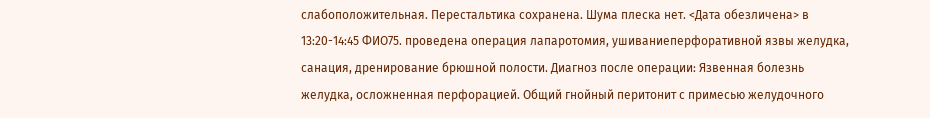слабоположительная. Перестальтика сохранена. Шума плеска нет. <Дата обезличена> в 13:20-14:45 ФИО75. проведена операция лапаротомия, ушиваниеперфоративной язвы желудка, санация, дренирование брюшной полости. Диагноз после операции: Язвенная болезнь желудка, осложненная перфорацией. Общий гнойный перитонит с примесью желудочного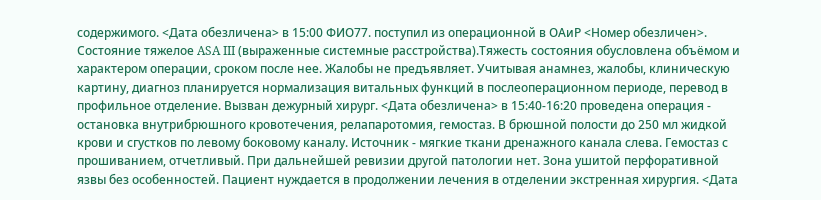содержимого. <Дата обезличена> в 15:00 ФИО77. поступил из операционной в ОАиР <Номер обезличен>. Состояние тяжелое ASA III (выраженные системные расстройства).Тяжесть состояния обусловлена объёмом и характером операции, сроком после нее. Жалобы не предъявляет. Учитывая анамнез, жалобы, клиническую картину, диагноз планируется нормализация витальных функций в послеоперационном периоде, перевод в профильное отделение. Вызван дежурный хирург. <Дата обезличена> в 15:40-16:20 проведена операция - остановка внутрибрюшного кровотечения, релапаротомия, гемостаз. В брюшной полости до 250 мл жидкой крови и сгустков по левому боковому каналу. Источник - мягкие ткани дренажного канала слева. Гемостаз с прошиванием, отчетливый. При дальнейшей ревизии другой патологии нет. Зона ушитой перфоративной язвы без особенностей. Пациент нуждается в продолжении лечения в отделении экстренная хирургия. <Дата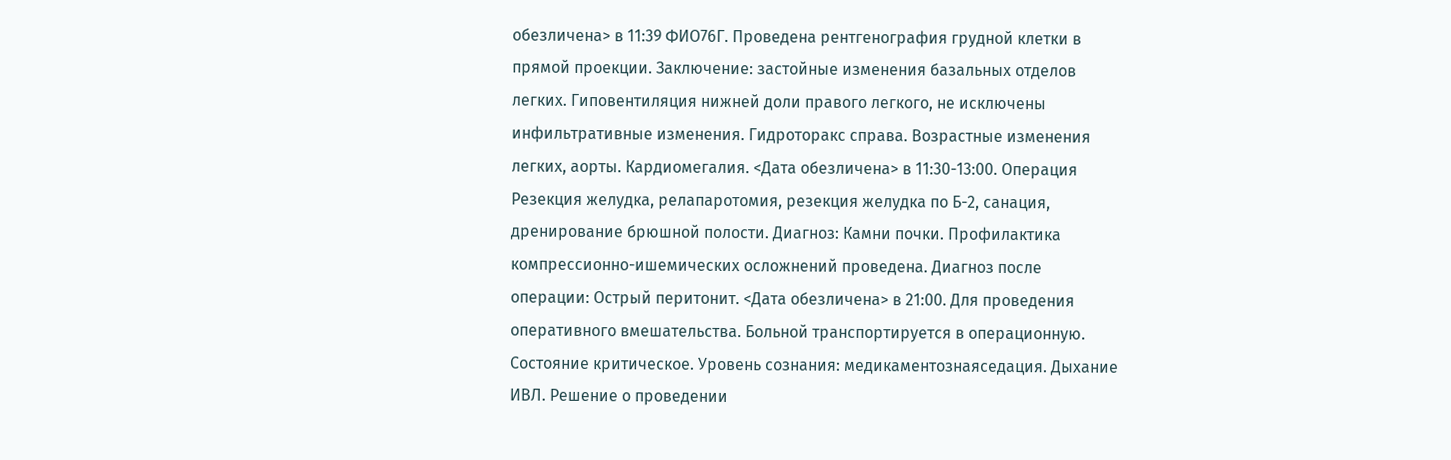обезличена> в 11:39 ФИО76Г. Проведена рентгенография грудной клетки в прямой проекции. Заключение: застойные изменения базальных отделов легких. Гиповентиляция нижней доли правого легкого, не исключены инфильтративные изменения. Гидроторакс справа. Возрастные изменения легких, аорты. Кардиомегалия. <Дата обезличена> в 11:30-13:00. Операция Резекция желудка, релапаротомия, резекция желудка по Б-2, санация, дренирование брюшной полости. Диагноз: Камни почки. Профилактика компрессионно-ишемических осложнений проведена. Диагноз после операции: Острый перитонит. <Дата обезличена> в 21:00. Для проведения оперативного вмешательства. Больной транспортируется в операционную. Состояние критическое. Уровень сознания: медикаментознаяседация. Дыхание ИВЛ. Решение о проведении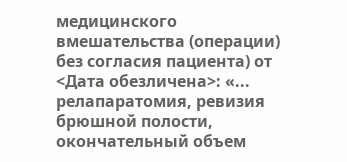медицинского вмешательства (операции) без согласия пациента) от <Дата обезличена>: «... релапаратомия, ревизия брюшной полости, окончательный объем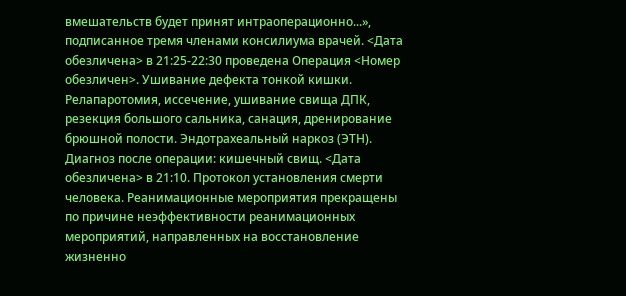вмешательств будет принят интраоперационно...», подписанное тремя членами консилиума врачей. <Дата обезличена> в 21:25-22:30 проведена Операция <Номер обезличен>. Ушивание дефекта тонкой кишки. Релапаротомия, иссечение, ушивание свища ДПК, резекция большого сальника, санация, дренирование брюшной полости. Эндотрахеальный наркоз (ЭТН). Диагноз после операции: кишечный свищ. <Дата обезличена> в 21:10. Протокол установления смерти человека. Реанимационные мероприятия прекращены по причине неэффективности реанимационных мероприятий, направленных на восстановление жизненно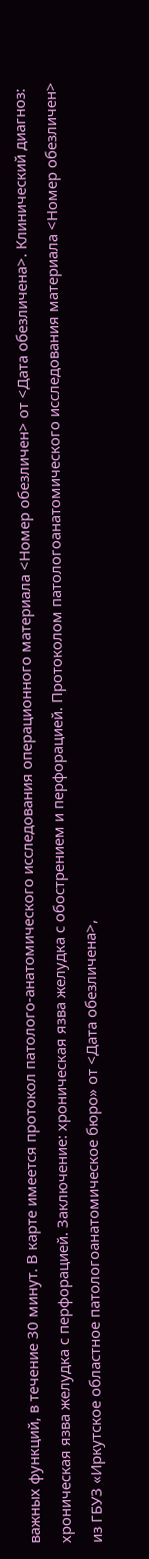важных функций, в течение 30 минут. В карте имеется протокол патолого-анатомического исследования операционного материала <Номер обезличен> от <Дата обезличена>. Клинический диагноз: хроническая язва желудка с перфорацией. Заключение: хроническая язва желудка с обострением и перфорацией. Протоколом патологоанатомического исследования материала <Номер обезличен> из ГБУЗ «Иркутское областное патологоанатомическое бюро» от <Дата обезличена>,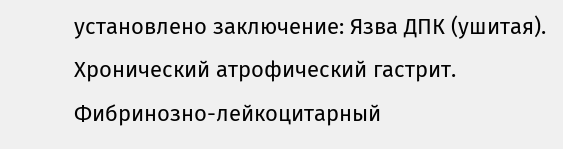установлено заключение: Язва ДПК (ушитая). Хронический атрофический гастрит. Фибринозно-лейкоцитарный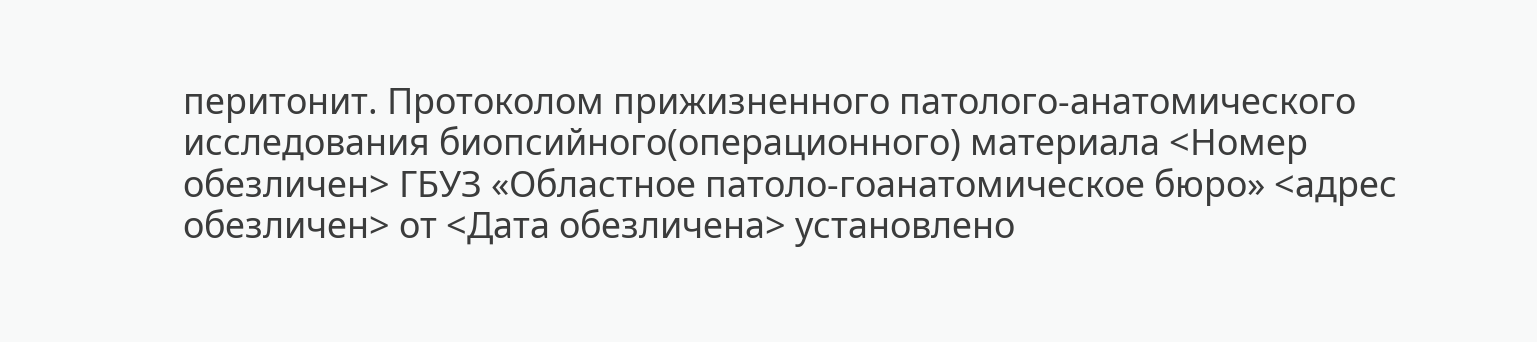перитонит. Протоколом прижизненного патолого-анатомического исследования биопсийного(операционного) материала <Номер обезличен> ГБУЗ «Областное патоло-гоанатомическое бюро» <адрес обезличен> от <Дата обезличена> установлено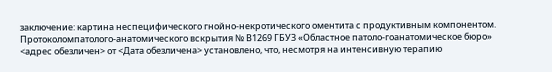заключение: картина неспецифического гнойно-некротического оментита с продуктивным компонентом. Протоколомпатолого-анатомического вскрытия № В1269 ГБУЗ «Областное патоло-гоанатомическое бюро» <адрес обезличен> от <Дата обезличена> установлено, что, несмотря на интенсивную терапию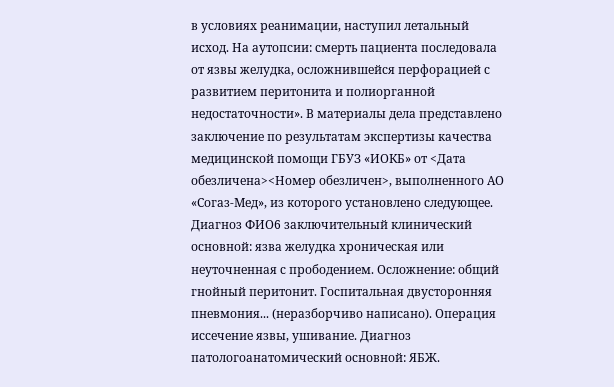в условиях реанимации, наступил летальный исход. На аутопсии: смерть пациента последовала от язвы желудка, осложнившейся перфорацией с развитием перитонита и полиорганной недостаточности». В материалы дела представлено заключение по результатам экспертизы качества медицинской помощи ГБУЗ «ИОКБ» от <Дата обезличена><Номер обезличен>, выполненного АО «Согаз-Мед», из которого установлено следующее. Диагноз ФИО6 заключительный клинический основной: язва желудка хроническая или неуточненная с прободением. Осложнение: общий гнойный перитонит. Госпитальная двусторонняя пневмония... (неразборчиво написано). Операция иссечение язвы, ушивание. Диагноз патологоанатомический основной: ЯБЖ.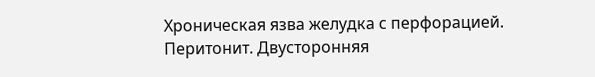Хроническая язва желудка с перфорацией. Перитонит. Двусторонняя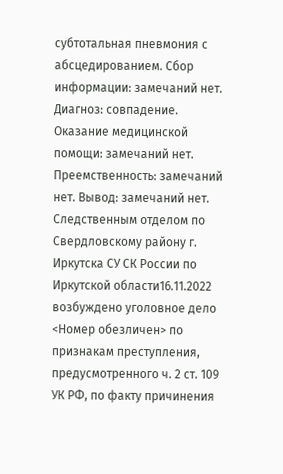субтотальная пневмония с абсцедированием. Сбор информации: замечаний нет. Диагноз: совпадение. Оказание медицинской помощи: замечаний нет. Преемственность: замечаний нет. Вывод: замечаний нет. Следственным отделом по Свердловскому району г. Иркутска СУ СК России по Иркутской области16.11.2022 возбуждено уголовное дело <Номер обезличен> по признакам преступления, предусмотренного ч. 2 ст. 109 УК РФ, по факту причинения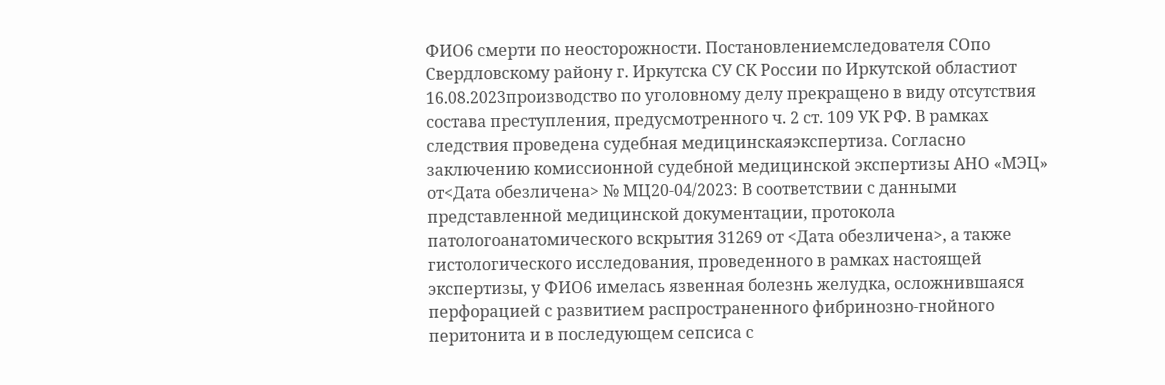ФИО6 смерти по неосторожности. Постановлениемследователя СОпо Свердловскому району г. Иркутска СУ СК России по Иркутской областиот 16.08.2023производство по уголовному делу прекращено в виду отсутствия состава преступления, предусмотренного ч. 2 ст. 109 УК РФ. В рамках следствия проведена судебная медицинскаяэкспертиза. Согласно заключению комиссионной судебной медицинской экспертизы АНО «МЭЦ» от<Дата обезличена> № МЦ20-04/2023: В соответствии с данными представленной медицинской документации, протокола патологоанатомического вскрытия 31269 от <Дата обезличена>, а также гистологического исследования, проведенного в рамках настоящей экспертизы, у ФИО6 имелась язвенная болезнь желудка, осложнившаяся перфорацией с развитием распространенного фибринозно-гнойного перитонита и в последующем сепсиса с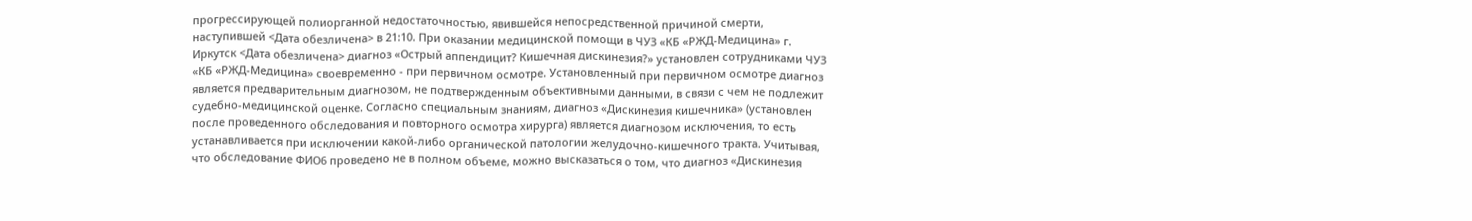прогрессирующей полиорганной недостаточностью, явившейся непосредственной причиной смерти, наступившей <Дата обезличена> в 21:10. При оказании медицинской помощи в ЧУЗ «КБ «РЖД-Медицина» г. Иркутск <Дата обезличена> диагноз «Острый аппендицит? Кишечная дискинезия?» установлен сотрудниками ЧУЗ «КБ «РЖД-Медицина» своевременно - при первичном осмотре. Установленный при первичном осмотре диагноз является предварительным диагнозом, не подтвержденным объективными данными, в связи с чем не подлежит судебно-медицинской оценке. Согласно специальным знаниям, диагноз «Дискинезия кишечника» (установлен после проведенного обследования и повторного осмотра хирурга) является диагнозом исключения, то есть устанавливается при исключении какой-либо органической патологии желудочно-кишечного тракта. Учитывая, что обследование ФИО6 проведено не в полном объеме, можно высказаться о том, что диагноз «Дискинезия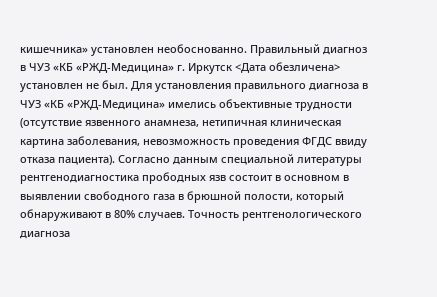кишечника» установлен необоснованно. Правильный диагноз в ЧУЗ «КБ «РЖД-Медицина» г. Иркутск <Дата обезличена> установлен не был. Для установления правильного диагноза в ЧУЗ «КБ «РЖД-Медицина» имелись объективные трудности (отсутствие язвенного анамнеза, нетипичная клиническая картина заболевания, невозможность проведения ФГДС ввиду отказа пациента). Согласно данным специальной литературы рентгенодиагностика прободных язв состоит в основном в выявлении свободного газа в брюшной полости, который обнаруживают в 80% случаев. Точность рентгенологического диагноза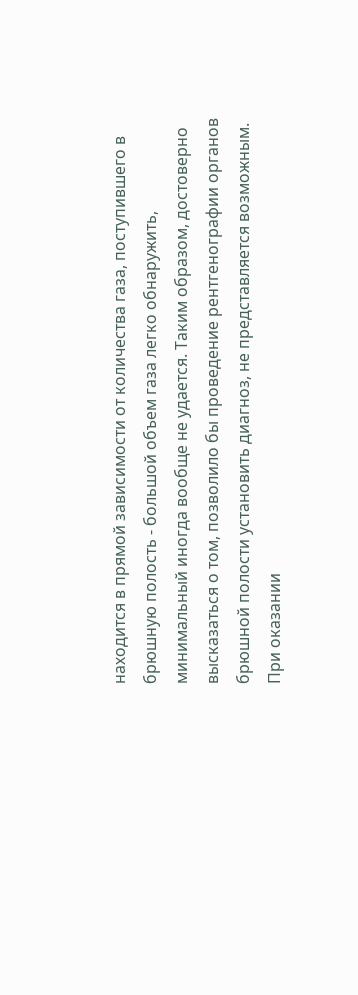находится в прямой зависимости от количества газа, поступившего в брюшную полость - большой объем газа легко обнаружить, минимальный иногда вообще не удается. Таким образом, достоверно высказаться о том, позволило бы проведение рентгенографии органов брюшной полости установить диагноз, не представляется возможным. При оказании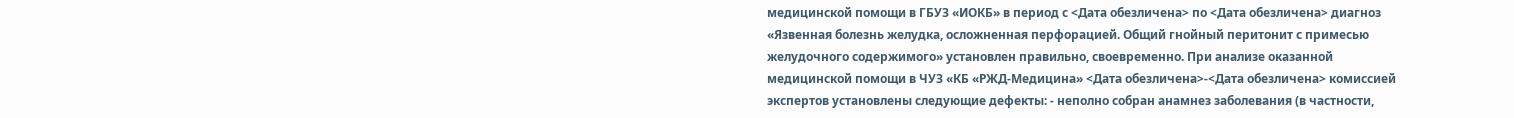медицинской помощи в ГБУЗ «ИОКБ» в период с <Дата обезличена> по <Дата обезличена> диагноз «Язвенная болезнь желудка, осложненная перфорацией. Общий гнойный перитонит с примесью желудочного содержимого» установлен правильно, своевременно. При анализе оказанной медицинской помощи в ЧУЗ «КБ «РЖД-Медицина» <Дата обезличена>-<Дата обезличена> комиссией экспертов установлены следующие дефекты: - неполно собран анамнез заболевания (в частности,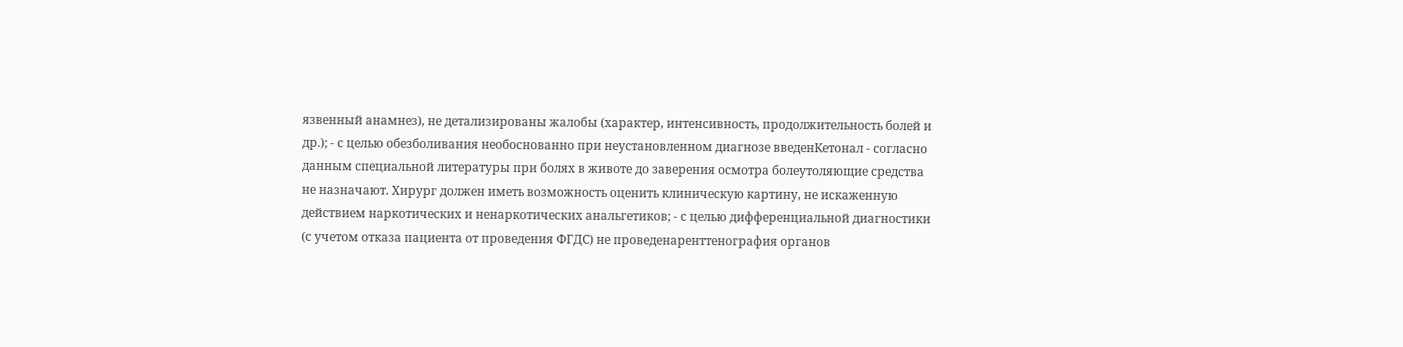язвенный анамнез), не детализированы жалобы (характер, интенсивность, продолжительность болей и др.); - с целью обезболивания необоснованно при неустановленном диагнозе введенКетонал - согласно данным специальной литературы при болях в животе до заверения осмотра болеутоляющие средства не назначают. Хирург должен иметь возможность оценить клиническую картину, не искаженную действием наркотических и ненаркотических анальгетиков; - с целью дифференциальной диагностики (с учетом отказа пациента от проведения ФГДС) не проведенаренттенография органов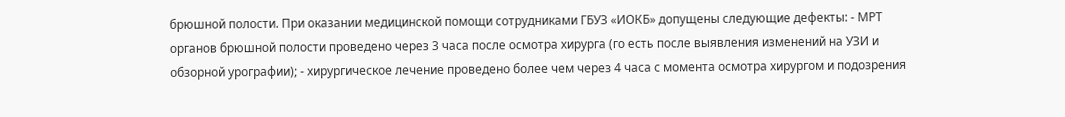брюшной полости. При оказании медицинской помощи сотрудниками ГБУЗ «ИОКБ» допущены следующие дефекты: - МРТ органов брюшной полости проведено через 3 часа после осмотра хирурга (го есть после выявления изменений на УЗИ и обзорной урографии); - хирургическое лечение проведено более чем через 4 часа с момента осмотра хирургом и подозрения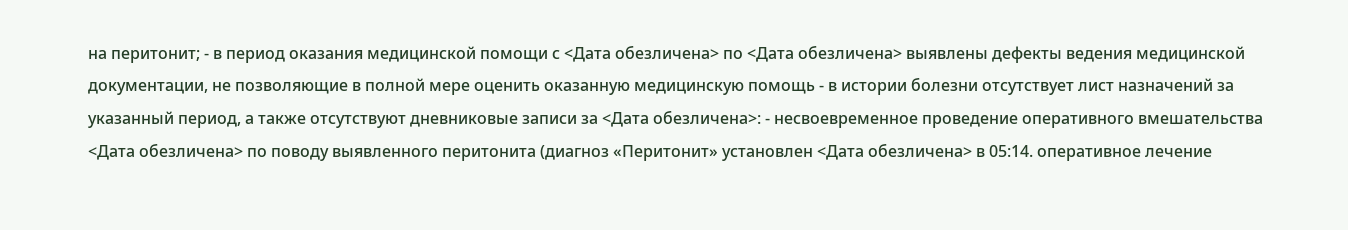на перитонит; - в период оказания медицинской помощи с <Дата обезличена> по <Дата обезличена> выявлены дефекты ведения медицинской документации, не позволяющие в полной мере оценить оказанную медицинскую помощь - в истории болезни отсутствует лист назначений за указанный период, а также отсутствуют дневниковые записи за <Дата обезличена>: - несвоевременное проведение оперативного вмешательства <Дата обезличена> по поводу выявленного перитонита (диагноз «Перитонит» установлен <Дата обезличена> в 05:14. оперативное лечение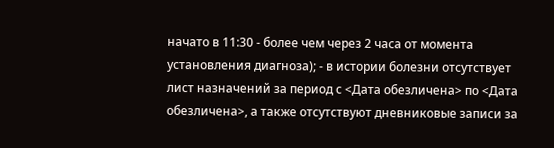начато в 11:30 - более чем через 2 часа от момента установления диагноза); - в истории болезни отсутствует лист назначений за период с <Дата обезличена> по <Дата обезличена>, а также отсутствуют дневниковые записи за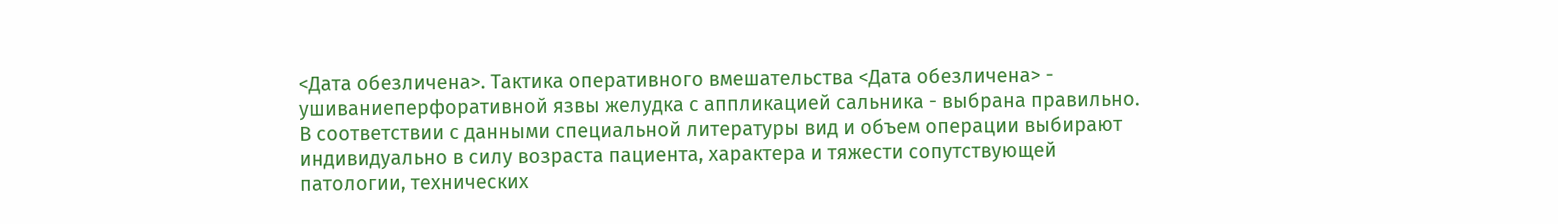<Дата обезличена>. Тактика оперативного вмешательства <Дата обезличена> - ушиваниеперфоративной язвы желудка с аппликацией сальника - выбрана правильно. В соответствии с данными специальной литературы вид и объем операции выбирают индивидуально в силу возраста пациента, характера и тяжести сопутствующей патологии, технических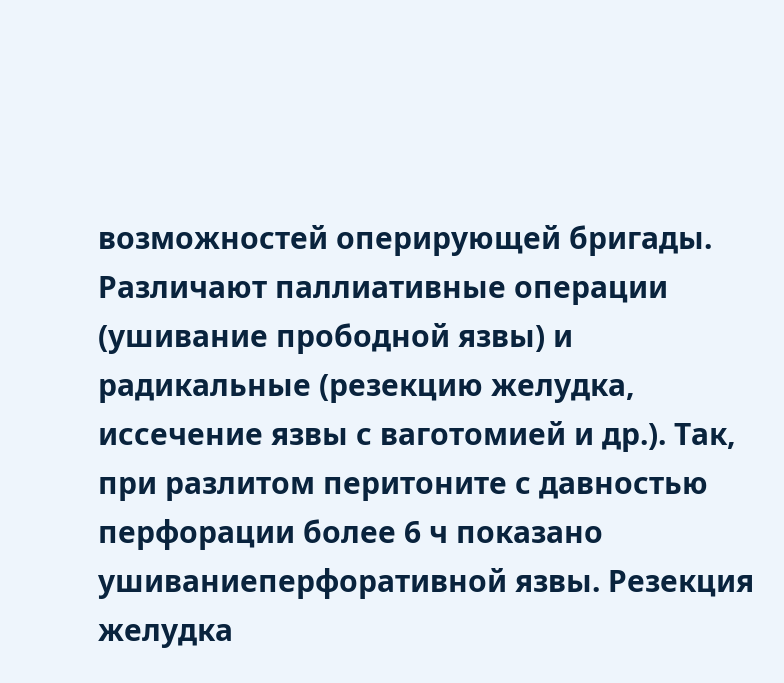возможностей оперирующей бригады. Различают паллиативные операции (ушивание прободной язвы) и радикальные (резекцию желудка, иссечение язвы с ваготомией и др.). Так, при разлитом перитоните с давностью перфорации более 6 ч показано ушиваниеперфоративной язвы. Резекция желудка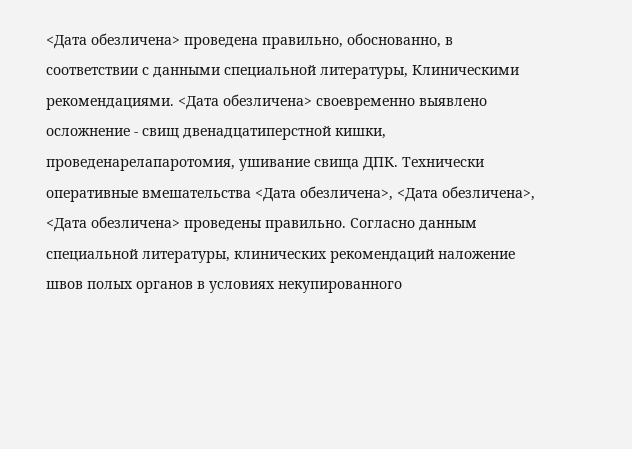<Дата обезличена> проведена правильно, обоснованно, в соответствии с данными специальной литературы, Клиническими рекомендациями. <Дата обезличена> своевременно выявлено осложнение - свищ двенадцатиперстной кишки, проведенарелапаротомия, ушивание свища ДПК. Технически оперативные вмешательства <Дата обезличена>, <Дата обезличена>, <Дата обезличена> проведены правильно. Согласно данным специальной литературы, клинических рекомендаций наложение швов полых органов в условиях некупированного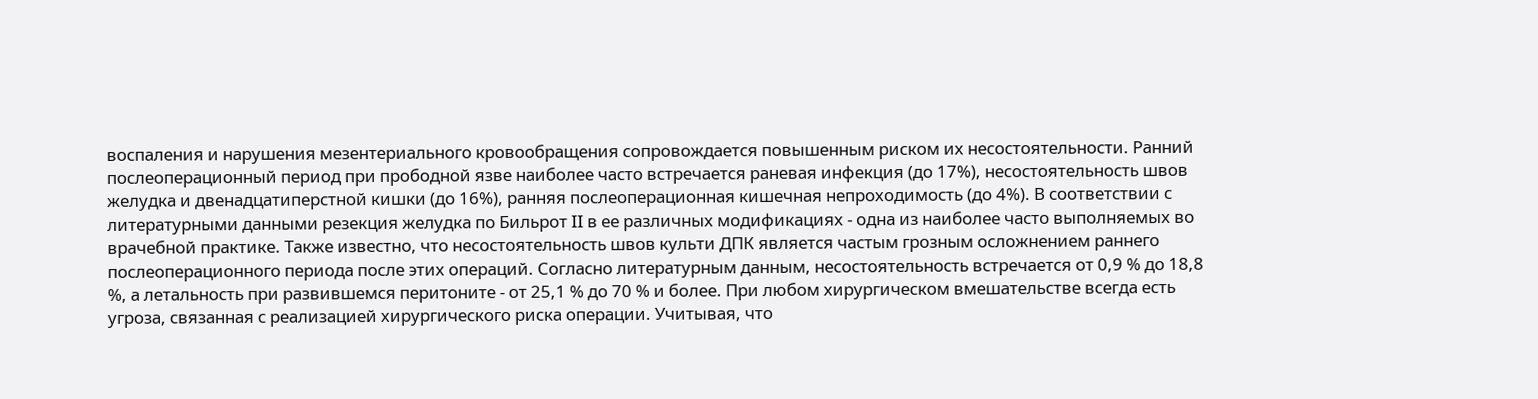воспаления и нарушения мезентериального кровообращения сопровождается повышенным риском их несостоятельности. Ранний послеоперационный период при прободной язве наиболее часто встречается раневая инфекция (до 17%), несостоятельность швов желудка и двенадцатиперстной кишки (до 16%), ранняя послеоперационная кишечная непроходимость (до 4%). В соответствии с литературными данными резекция желудка по Бильрот II в ее различных модификациях - одна из наиболее часто выполняемых во врачебной практике. Также известно, что несостоятельность швов культи ДПК является частым грозным осложнением раннего послеоперационного периода после этих операций. Согласно литературным данным, несостоятельность встречается от 0,9 % до 18,8 %, а летальность при развившемся перитоните - от 25,1 % до 70 % и более. При любом хирургическом вмешательстве всегда есть угроза, связанная с реализацией хирургического риска операции. Учитывая, что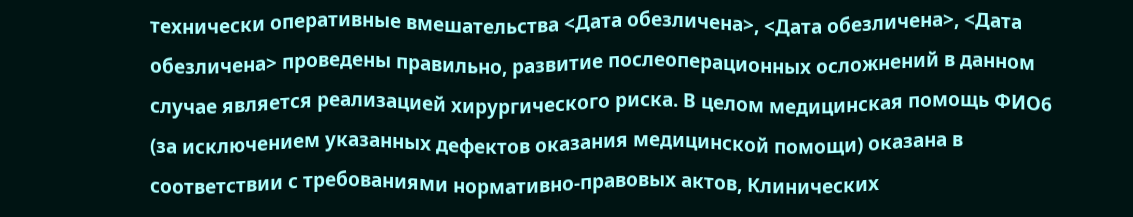технически оперативные вмешательства <Дата обезличена>, <Дата обезличена>, <Дата обезличена> проведены правильно, развитие послеоперационных осложнений в данном случае является реализацией хирургического риска. В целом медицинская помощь ФИО6 (за исключением указанных дефектов оказания медицинской помощи) оказана в соответствии с требованиями нормативно-правовых актов, Клинических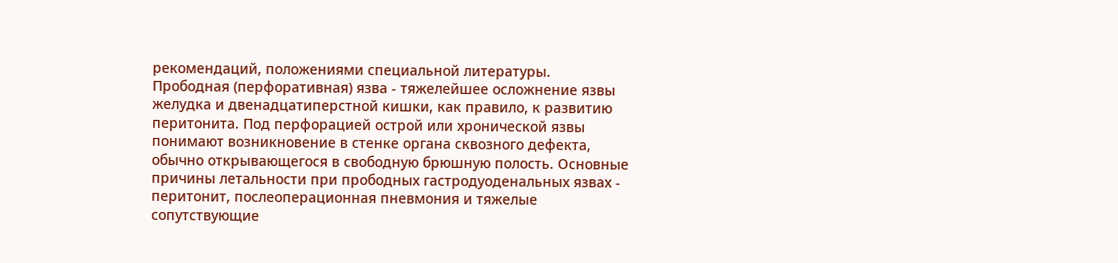рекомендаций, положениями специальной литературы. Прободная (перфоративная) язва - тяжелейшее осложнение язвы желудка и двенадцатиперстной кишки, как правило, к развитию перитонита. Под перфорацией острой или хронической язвы понимают возникновение в стенке органа сквозного дефекта, обычно открывающегося в свободную брюшную полость. Основные причины летальности при прободных гастродуоденальных язвах - перитонит, послеоперационная пневмония и тяжелые сопутствующие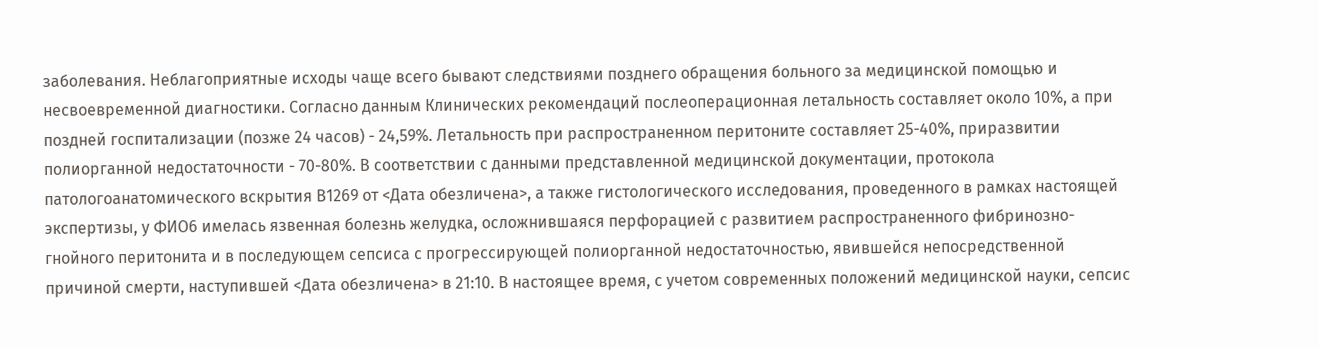заболевания. Неблагоприятные исходы чаще всего бывают следствиями позднего обращения больного за медицинской помощью и несвоевременной диагностики. Согласно данным Клинических рекомендаций послеоперационная летальность составляет около 10%, а при поздней госпитализации (позже 24 часов) - 24,59%. Летальность при распространенном перитоните составляет 25-40%, приразвитии полиорганной недостаточности - 70-80%. В соответствии с данными представленной медицинской документации, протокола патологоанатомического вскрытия В1269 от <Дата обезличена>, а также гистологического исследования, проведенного в рамках настоящей экспертизы, у ФИО6 имелась язвенная болезнь желудка, осложнившаяся перфорацией с развитием распространенного фибринозно-гнойного перитонита и в последующем сепсиса с прогрессирующей полиорганной недостаточностью, явившейся непосредственной причиной смерти, наступившей <Дата обезличена> в 21:10. В настоящее время, с учетом современных положений медицинской науки, сепсис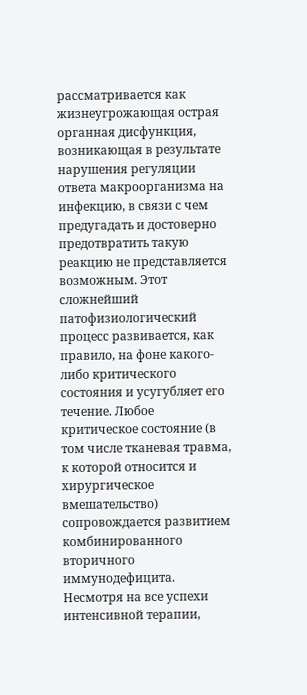рассматривается как жизнеугрожающая острая органная дисфункция, возникающая в результате нарушения регуляции ответа макроорганизма на инфекцию, в связи с чем предугадать и достоверно предотвратить такую реакцию не представляется возможным. Этот сложнейший патофизиологический процесс развивается, как правило, на фоне какого-либо критического состояния и усугубляет его течение. Любое критическое состояние (в том числе тканевая травма, к которой относится и хирургическое вмешательство) сопровождается развитием комбинированного вторичного иммунодефицита. Несмотря на все успехи интенсивной терапии,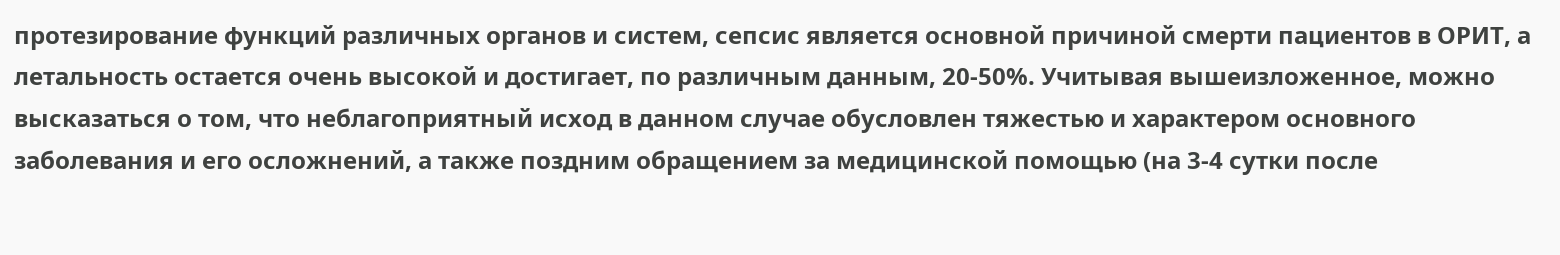протезирование функций различных органов и систем, сепсис является основной причиной смерти пациентов в ОРИТ, а летальность остается очень высокой и достигает, по различным данным, 20-50%. Учитывая вышеизложенное, можно высказаться о том, что неблагоприятный исход в данном случае обусловлен тяжестью и характером основного заболевания и его осложнений, а также поздним обращением за медицинской помощью (на 3-4 сутки после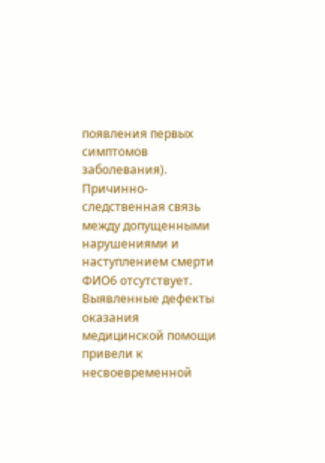появления первых симптомов заболевания). Причинно-следственная связь между допущенными нарушениями и наступлением смерти ФИО6 отсутствует. Выявленные дефекты оказания медицинской помощи привели к несвоевременной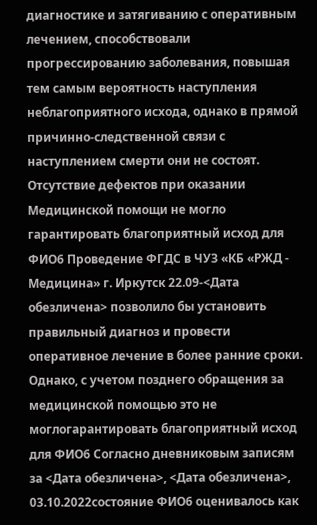диагностике и затягиванию с оперативным лечением, способствовали прогрессированию заболевания, повышая тем самым вероятность наступления неблагоприятного исхода, однако в прямой причинно-следственной связи с наступлением смерти они не состоят. Отсутствие дефектов при оказании Медицинской помощи не могло гарантировать благоприятный исход для ФИО6 Проведение ФГДС в ЧУЗ «КБ «РЖД - Медицина» г. Иркутск 22.09-<Дата обезличена> позволило бы установить правильный диагноз и провести оперативное лечение в более ранние сроки. Однако, с учетом позднего обращения за медицинской помощью это не моглогарантировать благоприятный исход для ФИО6 Согласно дневниковым записям за <Дата обезличена>, <Дата обезличена>, 03.10.2022состояние ФИО6 оценивалось как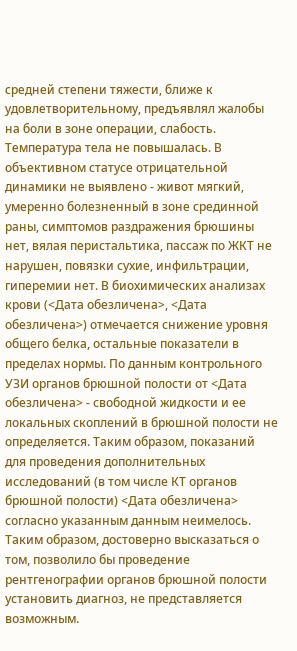средней степени тяжести, ближе к удовлетворительному, предъявлял жалобы на боли в зоне операции, слабость. Температура тела не повышалась. В объективном статусе отрицательной динамики не выявлено - живот мягкий, умеренно болезненный в зоне срединной раны, симптомов раздражения брюшины нет, вялая перистальтика, пассаж по ЖКТ не нарушен, повязки сухие, инфильтрации, гиперемии нет. В биохимических анализах крови (<Дата обезличена>, <Дата обезличена>) отмечается снижение уровня общего белка, остальные показатели в пределах нормы. По данным контрольного УЗИ органов брюшной полости от <Дата обезличена> - свободной жидкости и ее локальных скоплений в брюшной полости не определяется. Таким образом, показаний для проведения дополнительных исследований (в том числе КТ органов брюшной полости) <Дата обезличена> согласно указанным данным неимелось. Таким образом, достоверно высказаться о том, позволило бы проведение рентгенографии органов брюшной полости установить диагноз, не представляется возможным.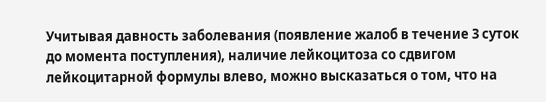Учитывая давность заболевания (появление жалоб в течение 3 суток до момента поступления), наличие лейкоцитоза со сдвигом лейкоцитарной формулы влево, можно высказаться о том, что на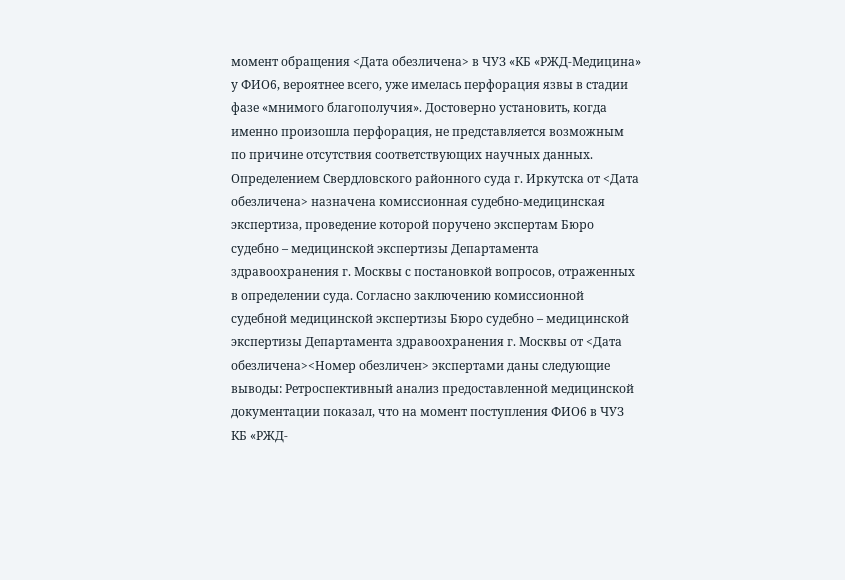момент обращения <Дата обезличена> в ЧУЗ «КБ «РЖД-Медицина» у ФИО6, вероятнее всего, уже имелась перфорация язвы в стадии фазе «мнимого благополучия». Достоверно установить, когда именно произошла перфорация, не представляется возможным по причине отсутствия соответствующих научных данных. Определением Свердловского районного суда г. Иркутска от <Дата обезличена> назначена комиссионная судебно-медицинская экспертиза, проведение которой поручено экспертам Бюро судебно – медицинской экспертизы Департамента здравоохранения г. Москвы с постановкой вопросов, отраженных в определении суда. Согласно заключению комиссионной судебной медицинской экспертизы Бюро судебно – медицинской экспертизы Департамента здравоохранения г. Москвы от <Дата обезличена><Номер обезличен> экспертами даны следующие выводы: Ретроспективный анализ предоставленной медицинской документации показал, что на момент поступления ФИО6 в ЧУЗ КБ «РЖД-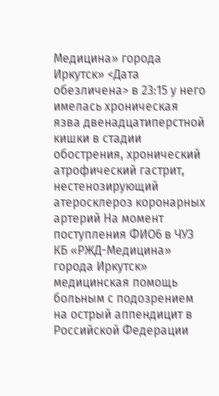Медицина» города Иркутск» <Дата обезличена> в 23:15 у него имелась хроническая язва двенадцатиперстной кишки в стадии обострения, хронический атрофический гастрит, нестенозирующий атеросклероз коронарных артерий На момент поступления ФИО6 в ЧУЗ КБ «РЖД-Медицина» города Иркутск» медицинская помощь больным с подозрением на острый аппендицит в Российской Федерации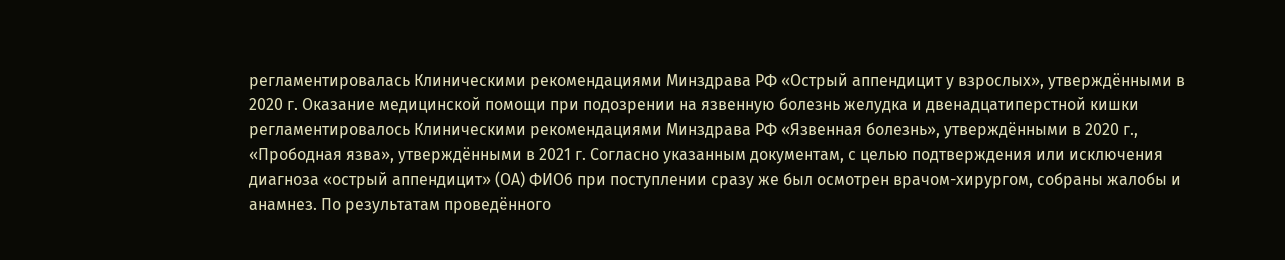регламентировалась Клиническими рекомендациями Минздрава РФ «Острый аппендицит у взрослых», утверждёнными в 2020 г. Оказание медицинской помощи при подозрении на язвенную болезнь желудка и двенадцатиперстной кишки регламентировалось Клиническими рекомендациями Минздрава РФ «Язвенная болезнь», утверждёнными в 2020 г., «Прободная язва», утверждёнными в 2021 г. Согласно указанным документам, с целью подтверждения или исключения диагноза «острый аппендицит» (ОА) ФИО6 при поступлении сразу же был осмотрен врачом-хирургом, собраны жалобы и анамнез. По результатам проведённого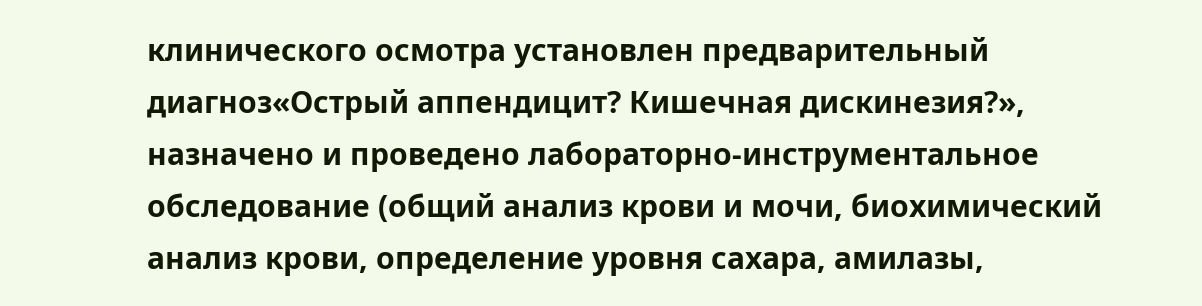клинического осмотра установлен предварительный диагноз«Острый аппендицит? Кишечная дискинезия?», назначено и проведено лабораторно-инструментальное обследование (общий анализ крови и мочи, биохимический анализ крови, определение уровня сахара, амилазы,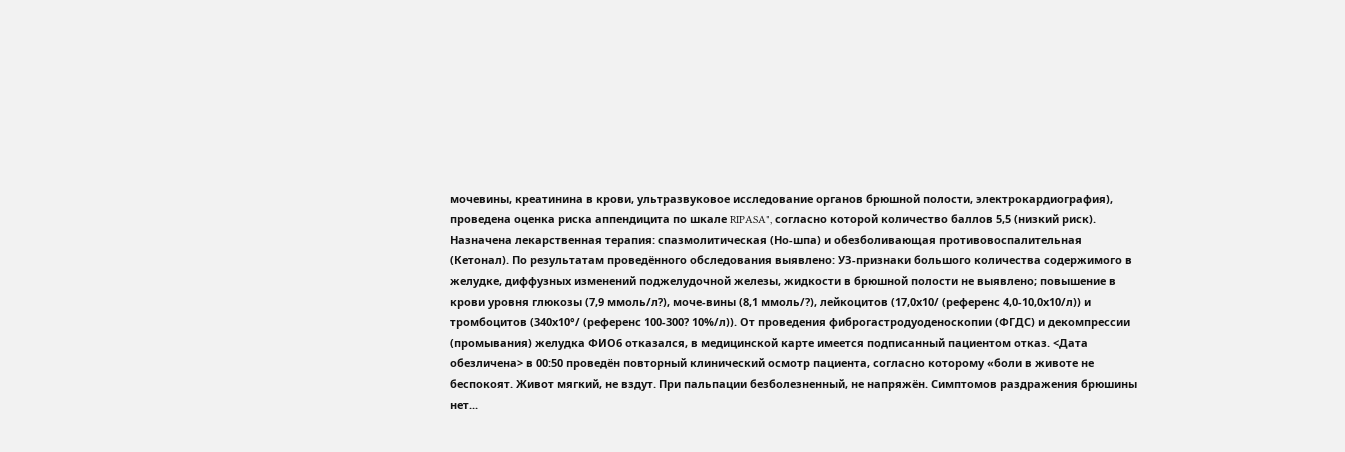мочевины, креатинина в крови, ультразвуковое исследование органов брюшной полости, электрокардиография), проведена оценка риска аппендицита по шкале RIPASA", согласно которой количество баллов 5,5 (низкий риск). Назначена лекарственная терапия: спазмолитическая (Но-шпа) и обезболивающая противовоспалительная (Кетонал). По результатам проведённого обследования выявлено: УЗ-признаки большого количества содержимого в желудке, диффузных изменений поджелудочной железы, жидкости в брюшной полости не выявлено; повышение в крови уровня глюкозы (7,9 ммоль/л?), моче-вины (8,1 ммоль/?), лейкоцитов (17,0х10/ (референс 4,0-10,0х10/л)) и тромбоцитов (340х10°/ (референс 100-300? 10%/л)). От проведения фиброгастродуоденоскопии (ФГДС) и декомпрессии (промывания) желудка ФИО6 отказался, в медицинской карте имеется подписанный пациентом отказ. <Дата обезличена> в 00:50 проведён повторный клинический осмотр пациента, согласно которому «боли в животе не беспокоят. Живот мягкий, не вздут. При пальпации безболезненный, не напряжён. Симптомов раздражения брюшины нет...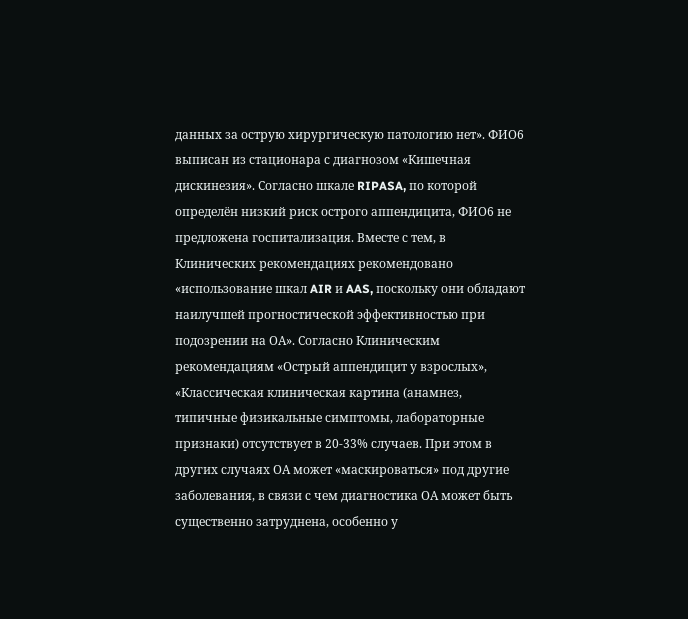данных за острую хирургическую патологию нет». ФИО6 выписан из стационара с диагнозом «Кишечная дискинезия». Согласно шкале RIPASA, по которой определён низкий риск острого аппендицита, ФИО6 не предложена госпитализация. Вместе с тем, в Клинических рекомендациях рекомендовано «использование шкал AIR и AAS, поскольку они обладают наилучшей прогностической эффективностью при подозрении на ОА». Согласно Клиническим рекомендациям «Острый аппендицит у взрослых», «Классическая клиническая картина (анамнез, типичные физикальные симптомы, лабораторные признаки) отсутствует в 20-33% случаев. При этом в других случаях ОА может «маскироваться» под другие заболевания, в связи с чем диагностика ОА может быть существенно затруднена, особенно у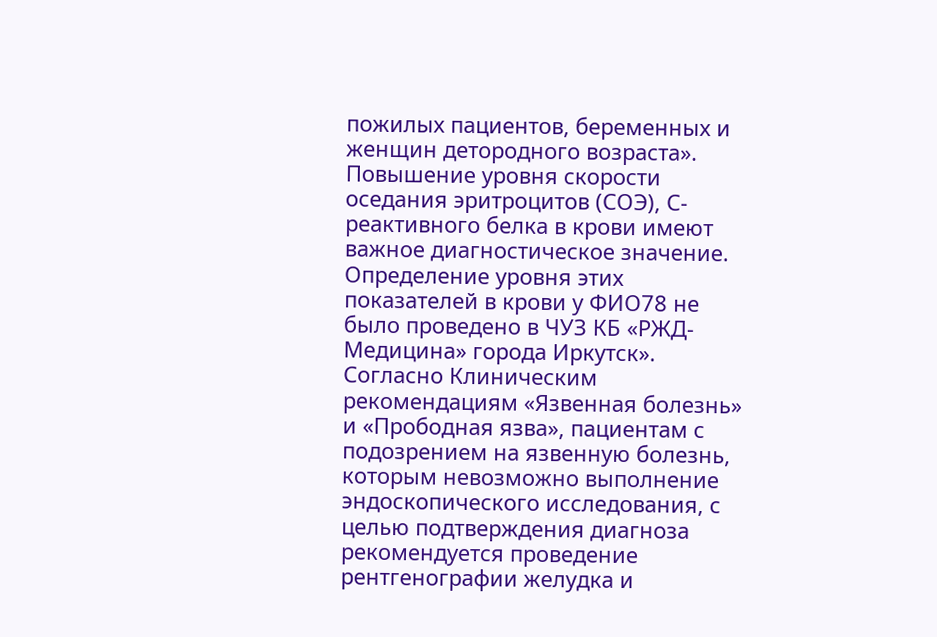пожилых пациентов, беременных и женщин детородного возраста». Повышение уровня скорости оседания эритроцитов (СОЭ), С-реактивного белка в крови имеют важное диагностическое значение. Определение уровня этих показателей в крови у ФИО78 не было проведено в ЧУЗ КБ «РЖД-Медицина» города Иркутск». Согласно Клиническим рекомендациям «Язвенная болезнь» и «Прободная язва», пациентам с подозрением на язвенную болезнь, которым невозможно выполнение эндоскопического исследования, с целью подтверждения диагноза рекомендуется проведение рентгенографии желудка и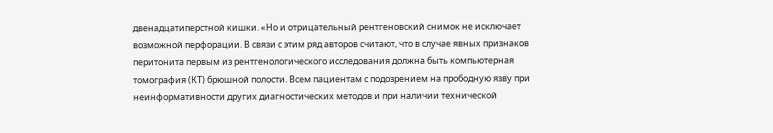двенадцатиперстной кишки. «Но и отрицательный рентгеновский снимок не исключает возможной перфорации. В связи с этим ряд авторов считают, что в случае явных признаков перитонита первым из рентгенологического исследования должна быть компьютерная томография (КТ) брюшной полости. Всем пациентам с подозрением на прободную язву при неинформативности других диагностических методов и при наличии технической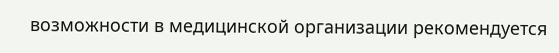возможности в медицинской организации рекомендуется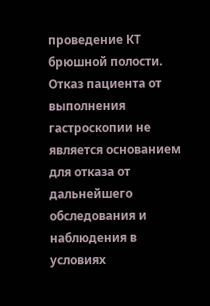проведение КТ брюшной полости. Отказ пациента от выполнения гастроскопии не является основанием для отказа от дальнейшего обследования и наблюдения в условиях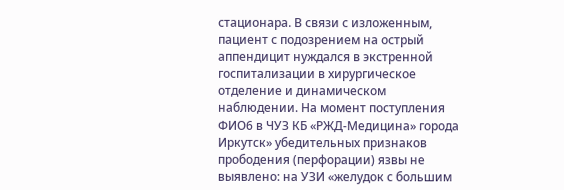стационара. В связи с изложенным, пациент с подозрением на острый аппендицит нуждался в экстренной госпитализации в хирургическое отделение и динамическом наблюдении. На момент поступления ФИО6 в ЧУЗ КБ «РЖД-Медицина» города Иркутск» убедительных признаков прободения (перфорации) язвы не выявлено: на УЗИ «желудок с большим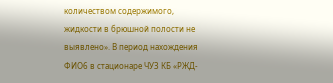количеством содержимого, жидкости в брюшной полости не выявлено». В период нахождения ФИО6 в стационаре ЧУЗ КБ «РЖД-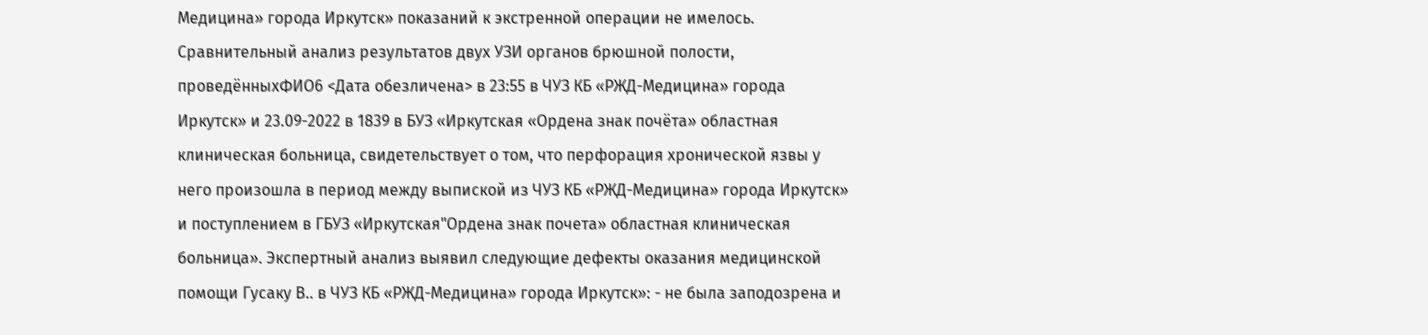Медицина» города Иркутск» показаний к экстренной операции не имелось. Сравнительный анализ результатов двух УЗИ органов брюшной полости, проведённыхФИО6 <Дата обезличена> в 23:55 в ЧУЗ КБ «РЖД-Медицина» города Иркутск» и 23.09-2022 в 1839 в БУЗ «Иркутская «Ордена знак почёта» областная клиническая больница, свидетельствует о том, что перфорация хронической язвы у него произошла в период между выпиской из ЧУЗ КБ «РЖД-Медицина» города Иркутск» и поступлением в ГБУЗ «Иркутская"Ордена знак почета» областная клиническая больница». Экспертный анализ выявил следующие дефекты оказания медицинской помощи Гусаку В.. в ЧУЗ КБ «РЖД-Медицина» города Иркутск»: - не была заподозрена и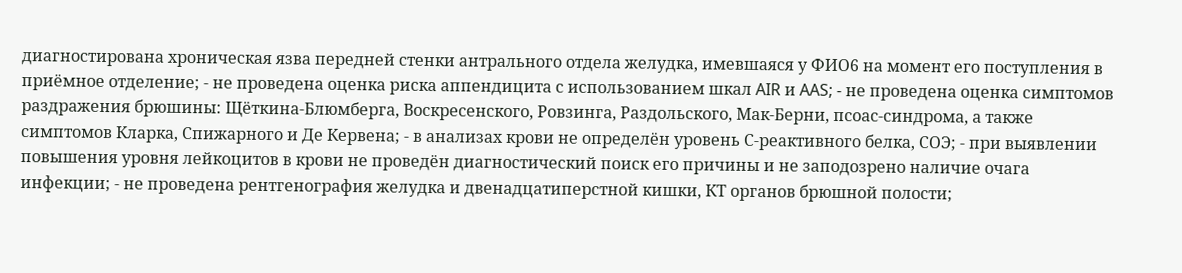диагностирована хроническая язва передней стенки антрального отдела желудка, имевшаяся у ФИО6 на момент его поступления в приёмное отделение; - не проведена оценка риска аппендицита с использованием шкал AIR и AAS; - не проведена оценка симптомов раздражения брюшины: Щёткина-Блюмберга, Воскресенского, Ровзинга, Раздольского, Мак-Берни, псоас-синдрома, а также симптомов Кларка, Спижарного и Де Кервена; - в анализах крови не определён уровень С-реактивного белка, СОЭ; - при выявлении повышения уровня лейкоцитов в крови не проведён диагностический поиск его причины и не заподозрено наличие очага инфекции; - не проведена рентгенография желудка и двенадцатиперстной кишки, КТ органов брюшной полости;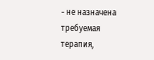- не назначена требуемая терапия,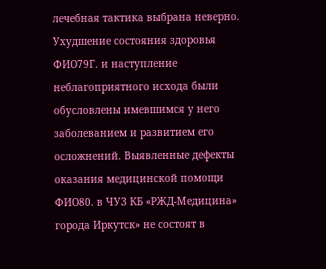лечебная тактика выбрана неверно. Ухудшение состояния здоровья ФИО79Г. и наступление неблагоприятного исхода были обусловлены имевшимся у него заболеванием и развитием его осложнений. Выявленные дефекты оказания медицинской помощи ФИО80. в ЧУЗ КБ «РЖД-Медицина» города Иркутск» не состоят в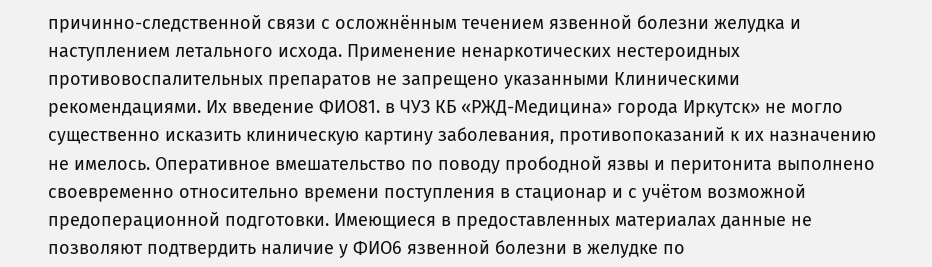причинно-следственной связи с осложнённым течением язвенной болезни желудка и наступлением летального исхода. Применение ненаркотических нестероидных противовоспалительных препаратов не запрещено указанными Клиническими рекомендациями. Их введение ФИО81. в ЧУЗ КБ «РЖД-Медицина» города Иркутск» не могло существенно исказить клиническую картину заболевания, противопоказаний к их назначению не имелось. Оперативное вмешательство по поводу прободной язвы и перитонита выполнено своевременно относительно времени поступления в стационар и с учётом возможной предоперационной подготовки. Имеющиеся в предоставленных материалах данные не позволяют подтвердить наличие у ФИО6 язвенной болезни в желудке по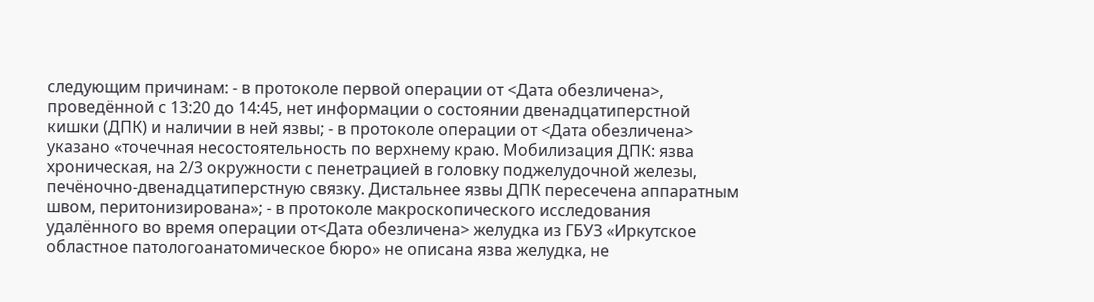следующим причинам: - в протоколе первой операции от <Дата обезличена>, проведённой с 13:20 до 14:45, нет информации о состоянии двенадцатиперстной кишки (ДПК) и наличии в ней язвы; - в протоколе операции от <Дата обезличена> указано «точечная несостоятельность по верхнему краю. Мобилизация ДПК: язва хроническая, на 2/3 окружности с пенетрацией в головку поджелудочной железы, печёночно-двенадцатиперстную связку. Дистальнее язвы ДПК пересечена аппаратным швом, перитонизирована»; - в протоколе макроскопического исследования удалённого во время операции от<Дата обезличена> желудка из ГБУЗ «Иркутское областное патологоанатомическое бюро» не описана язва желудка, не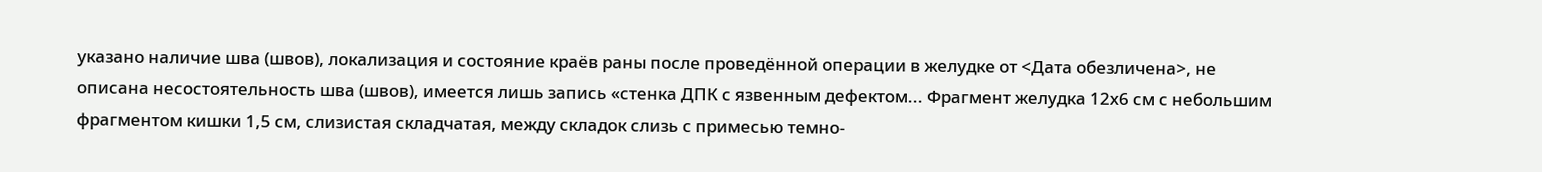указано наличие шва (швов), локализация и состояние краёв раны после проведённой операции в желудке от <Дата обезличена>, не описана несостоятельность шва (швов), имеется лишь запись «стенка ДПК с язвенным дефектом... Фрагмент желудка 12х6 см с небольшим фрагментом кишки 1,5 см, слизистая складчатая, между складок слизь с примесью темно-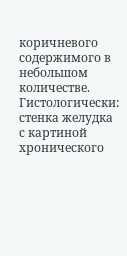коричневого содержимого в небольшом количестве. Гистологически: стенка желудка с картиной хронического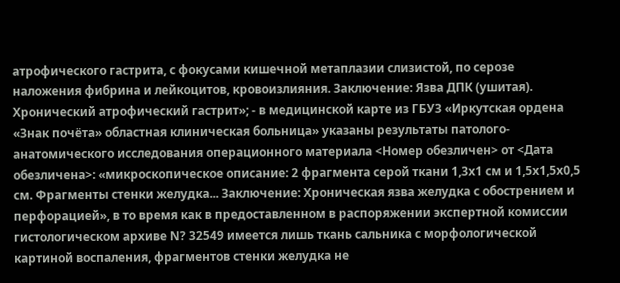атрофического гастрита, с фокусами кишечной метаплазии слизистой, по серозе наложения фибрина и лейкоцитов, кровоизлияния. Заключение: Язва ДПК (ушитая). Хронический атрофический гастрит»; - в медицинской карте из ГБУЗ «Иркутская ордена «Знак почёта» областная клиническая больница» указаны результаты патолого-анатомического исследования операционного материала <Номер обезличен> от <Дата обезличена>: «микроскопическое описание: 2 фрагмента серой ткани 1,3х1 см и 1,5х1,5х0,5 см. Фрагменты стенки желудка... Заключение: Хроническая язва желудка с обострением и перфорацией», в то время как в предоставленном в распоряжении экспертной комиссии гистологическом архиве N? 32549 имеется лишь ткань сальника с морфологической картиной воспаления, фрагментов стенки желудка не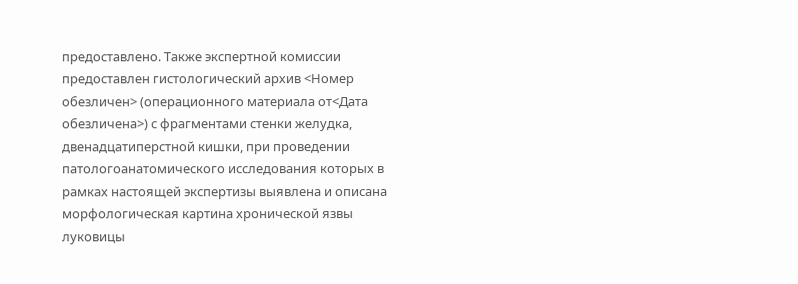предоставлено. Также экспертной комиссии предоставлен гистологический архив <Номер обезличен> (операционного материала от<Дата обезличена>) с фрагментами стенки желудка, двенадцатиперстной кишки, при проведении патологоанатомического исследования которых в рамках настоящей экспертизы выявлена и описана морфологическая картина хронической язвы луковицы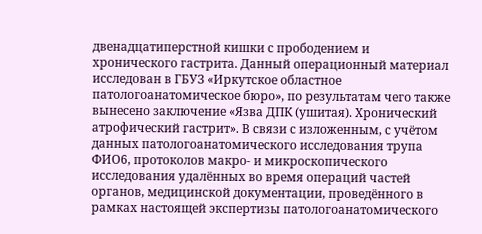двенадцатиперстной кишки с прободением и хронического гастрита. Данный операционный материал исследован в ГБУЗ «Иркутское областное патологоанатомическое бюро», по результатам чего также вынесено заключение «Язва ДПК (ушитая). Хронический атрофический гастрит». В связи с изложенным, с учётом данных патологоанатомического исследования трупа ФИО6, протоколов макро- и микроскопического исследования удалённых во время операций частей органов, медицинской документации, проведённого в рамках настоящей экспертизы патологоанатомического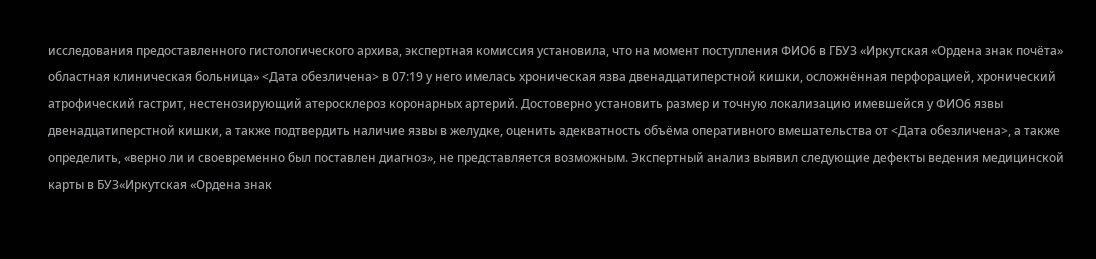исследования предоставленного гистологического архива, экспертная комиссия установила, что на момент поступления ФИО6 в ГБУЗ «Иркутская «Ордена знак почёта» областная клиническая больница» <Дата обезличена> в 07:19 у него имелась хроническая язва двенадцатиперстной кишки, осложнённая перфорацией, хронический атрофический гастрит, нестенозирующий атеросклероз коронарных артерий. Достоверно установить размер и точную локализацию имевшейся у ФИО6 язвы двенадцатиперстной кишки, а также подтвердить наличие язвы в желудке, оценить адекватность объёма оперативного вмешательства от <Дата обезличена>, а также определить, «верно ли и своевременно был поставлен диагноз», не представляется возможным. Экспертный анализ выявил следующие дефекты ведения медицинской карты в БУЗ«Иркутская «Ордена знак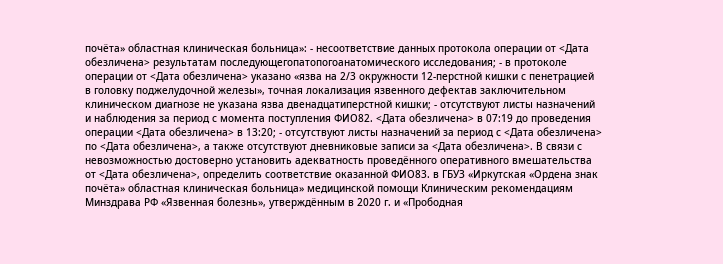почёта» областная клиническая больница»: - несоответствие данных протокола операции от <Дата обезличена> результатам последующегопатопогоанатомического исследования; - в протоколе операции от <Дата обезличена> указано «язва на 2/3 окружности 12-перстной кишки с пенетрацией в головку поджелудочной железы», точная локализация язвенного дефектав заключительном клиническом диагнозе не указана язва двенадцатиперстной кишки; - отсутствуют листы назначений и наблюдения за период с момента поступления ФИО82. <Дата обезличена> в 07:19 до проведения операции <Дата обезличена> в 13:20; - отсутствуют листы назначений за период с <Дата обезличена> по <Дата обезличена>, а также отсутствуют дневниковые записи за <Дата обезличена>. В связи с невозможностью достоверно установить адекватность проведённого оперативного вмешательства от <Дата обезличена>, определить соответствие оказанной ФИО83. в ГБУЗ «Иркутская «Ордена знак почёта» областная клиническая больница» медицинской помощи Клиническим рекомендациям Минздрава РФ «Язвенная болезнь», утверждённым в 2020 г. и «Прободная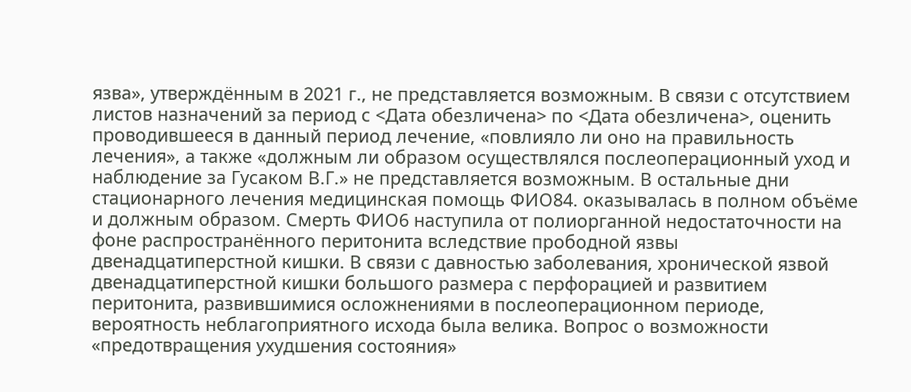язва», утверждённым в 2021 г., не представляется возможным. В связи с отсутствием листов назначений за период с <Дата обезличена> по <Дата обезличена>, оценить проводившееся в данный период лечение, «повлияло ли оно на правильность лечения», а также «должным ли образом осуществлялся послеоперационный уход и наблюдение за Гусаком В.Г.» не представляется возможным. В остальные дни стационарного лечения медицинская помощь ФИО84. оказывалась в полном объёме и должным образом. Смерть ФИО6 наступила от полиорганной недостаточности на фоне распространённого перитонита вследствие прободной язвы двенадцатиперстной кишки. В связи с давностью заболевания, хронической язвой двенадцатиперстной кишки большого размера с перфорацией и развитием перитонита, развившимися осложнениями в послеоперационном периоде, вероятность неблагоприятного исхода была велика. Вопрос о возможности «предотвращения ухудшения состояния»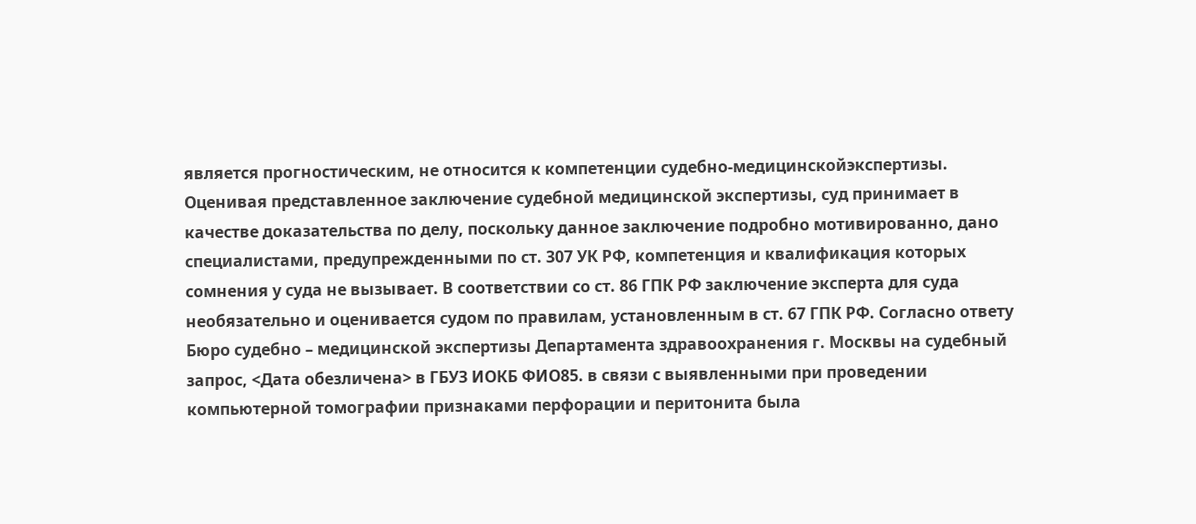является прогностическим, не относится к компетенции судебно-медицинскойэкспертизы. Оценивая представленное заключение судебной медицинской экспертизы, суд принимает в качестве доказательства по делу, поскольку данное заключение подробно мотивированно, дано специалистами, предупрежденными по ст. 307 УК РФ, компетенция и квалификация которых сомнения у суда не вызывает. В соответствии со ст. 86 ГПК РФ заключение эксперта для суда необязательно и оценивается судом по правилам, установленным в ст. 67 ГПК РФ. Согласно ответу Бюро судебно – медицинской экспертизы Департамента здравоохранения г. Москвы на судебный запрос, <Дата обезличена> в ГБУЗ ИОКБ ФИО85. в связи с выявленными при проведении компьютерной томографии признаками перфорации и перитонита была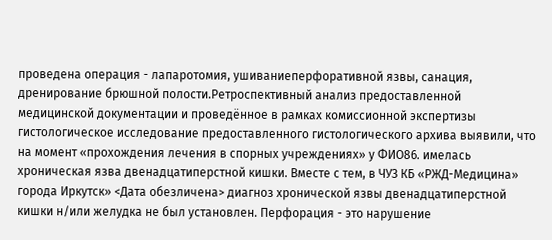проведена операция - лапаротомия, ушиваниеперфоративной язвы, санация, дренирование брюшной полости.Ретроспективный анализ предоставленной медицинской документации и проведённое в рамках комиссионной экспертизы гистологическое исследование предоставленного гистологического архива выявили, что на момент «прохождения лечения в спорных учреждениях» у ФИО86. имелась хроническая язва двенадцатиперстной кишки. Вместе с тем, в ЧУЗ КБ «РЖД-Медицина» города Иркутск» <Дата обезличена> диагноз хронической язвы двенадцатиперстной кишки н/или желудка не был установлен. Перфорация - это нарушение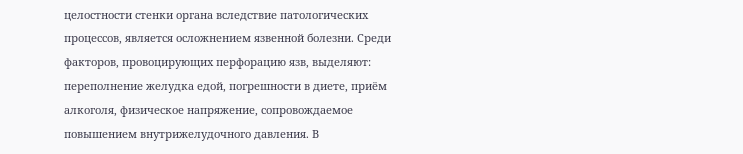целостности стенки органа вследствие патологических процессов, является осложнением язвенной болезни. Среди факторов, провоцирующих перфорацию язв, выделяют: переполнение желудка едой, погрешности в диете, приём алкоголя, физическое напряжение, сопровождаемое повышением внутрижелудочного давления. В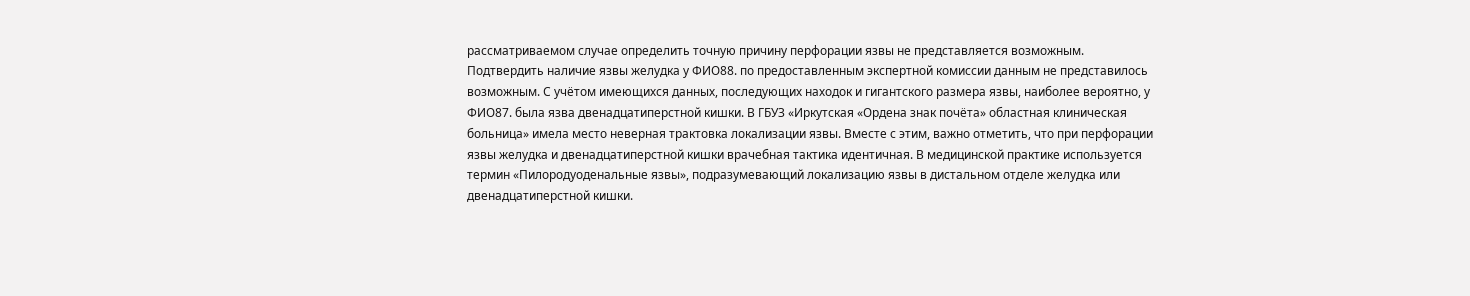рассматриваемом случае определить точную причину перфорации язвы не представляется возможным. Подтвердить наличие язвы желудка у ФИО88. по предоставленным экспертной комиссии данным не представилось возможным. С учётом имеющихся данных, последующих находок и гигантского размера язвы, наиболее вероятно, у ФИО87. была язва двенадцатиперстной кишки. В ГБУЗ «Иркутская «Ордена знак почёта» областная клиническая больница» имела место неверная трактовка локализации язвы. Вместе с этим, важно отметить, что при перфорации язвы желудка и двенадцатиперстной кишки врачебная тактика идентичная. В медицинской практике используется термин «Пилородуоденальные язвы», подразумевающий локализацию язвы в дистальном отделе желудка или двенадцатиперстной кишки.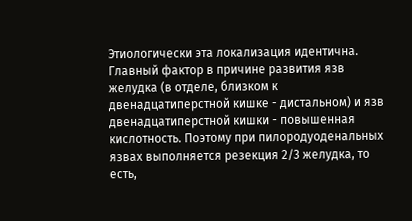Этиологически эта локализация идентична. Главный фактор в причине развития язв желудка (в отделе, близком к двенадцатиперстной кишке - дистальном) и язв двенадцатиперстной кишки - повышенная кислотность. Поэтому при пилородуоденальных язвах выполняется резекция 2/3 желудка, то есть,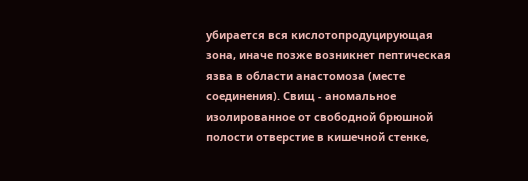убирается вся кислотопродуцирующая зона, иначе позже возникнет пептическая язва в области анастомоза (месте соединения). Свищ - аномальное изолированное от свободной брюшной полости отверстие в кишечной стенке,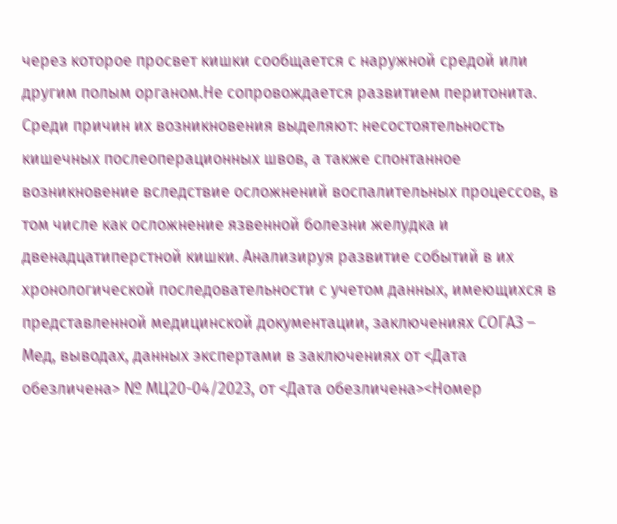через которое просвет кишки сообщается с наружной средой или другим полым органом.Не сопровождается развитием перитонита. Среди причин их возникновения выделяют: несостоятельность кишечных послеоперационных швов, а также спонтанное возникновение вследствие осложнений воспалительных процессов, в том числе как осложнение язвенной болезни желудка и двенадцатиперстной кишки. Анализируя развитие событий в их хронологической последовательности с учетом данных, имеющихся в представленной медицинской документации, заключениях СОГАЗ – Мед, выводах, данных экспертами в заключениях от <Дата обезличена> № МЦ20-04/2023, от <Дата обезличена><Номер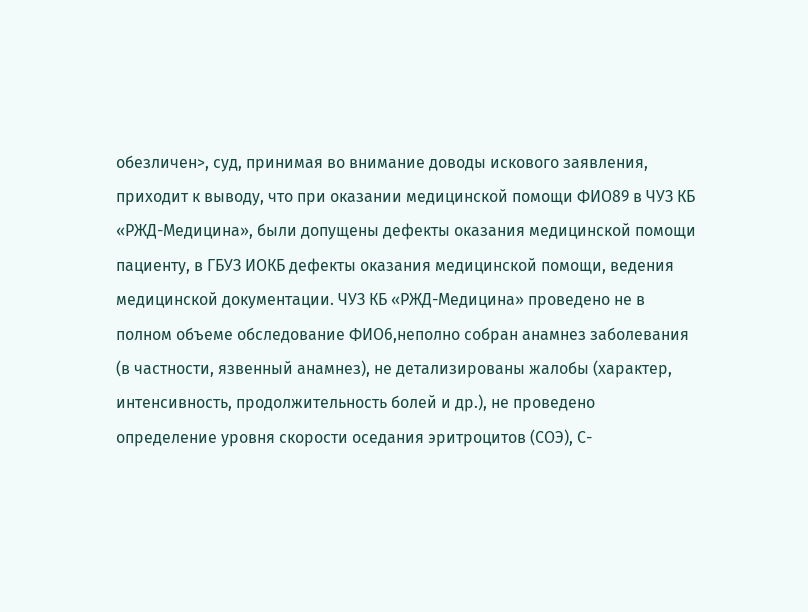обезличен>, суд, принимая во внимание доводы искового заявления, приходит к выводу, что при оказании медицинской помощи ФИО89 в ЧУЗ КБ «РЖД-Медицина», были допущены дефекты оказания медицинской помощи пациенту, в ГБУЗ ИОКБ дефекты оказания медицинской помощи, ведения медицинской документации. ЧУЗ КБ «РЖД-Медицина» проведено не в полном объеме обследование ФИО6,неполно собран анамнез заболевания (в частности, язвенный анамнез), не детализированы жалобы (характер, интенсивность, продолжительность болей и др.), не проведено определение уровня скорости оседания эритроцитов (СОЭ), С-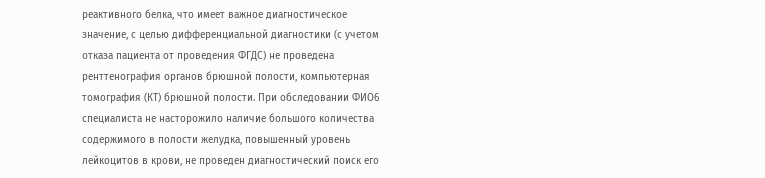реактивного белка, что имеет важное диагностическое значение, с целью дифференциальной диагностики (с учетом отказа пациента от проведения ФГДС) не проведена ренттенография органов брюшной полости, компьютерная томография (КТ) брюшной полости. При обследовании ФИО6 специалиста не насторожило наличие большого количества содержимого в полости желудка, повышенный уровень лейкоцитов в крови, не проведен диагностический поиск его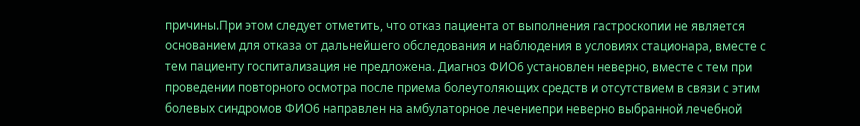причины.При этом следует отметить, что отказ пациента от выполнения гастроскопии не является основанием для отказа от дальнейшего обследования и наблюдения в условиях стационара, вместе с тем пациенту госпитализация не предложена. Диагноз ФИО6 установлен неверно, вместе с тем при проведении повторного осмотра после приема болеутоляющих средств и отсутствием в связи с этим болевых синдромов ФИО6 направлен на амбулаторное лечениепри неверно выбранной лечебной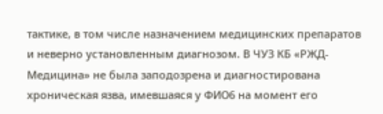тактике, в том числе назначением медицинских препаратов и неверно установленным диагнозом. В ЧУЗ КБ «РЖД-Медицина» не была заподозрена и диагностирована хроническая язва, имевшаяся у ФИО6 на момент его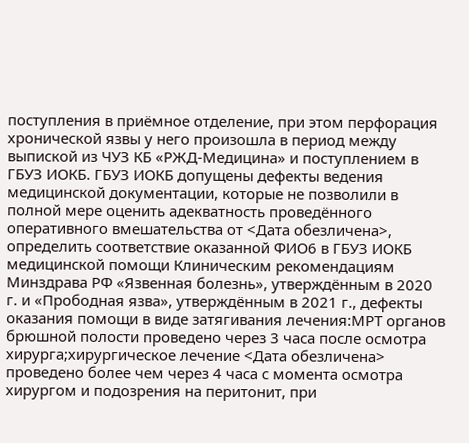поступления в приёмное отделение, при этом перфорация хронической язвы у него произошла в период между выпиской из ЧУЗ КБ «РЖД-Медицина» и поступлением в ГБУЗ ИОКБ. ГБУЗ ИОКБ допущены дефекты ведения медицинской документации, которые не позволили в полной мере оценить адекватность проведённого оперативного вмешательства от <Дата обезличена>, определить соответствие оказанной ФИО6 в ГБУЗ ИОКБ медицинской помощи Клиническим рекомендациям Минздрава РФ «Язвенная болезнь», утверждённым в 2020 г. и «Прободная язва», утверждённым в 2021 г., дефекты оказания помощи в виде затягивания лечения:МРТ органов брюшной полости проведено через 3 часа после осмотра хирурга;хирургическое лечение <Дата обезличена> проведено более чем через 4 часа с момента осмотра хирургом и подозрения на перитонит, при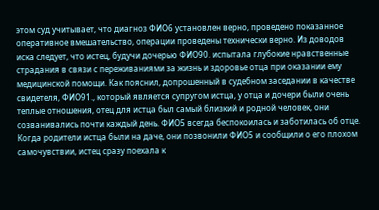этом суд учитывает, что диагноз ФИО6 установлен верно, проведено показанное оперативное вмешательство, операции проведены технически верно. Из доводов иска следует, что истец, будучи дочерью ФИО90. испытала глубокие нравственные страдания в связи с переживаниями за жизнь и здоровье отца при оказании ему медицинской помощи. Как пояснил, допрошенный в судебном заседании в качестве свидетеля, ФИО91., который является супругом истца, у отца и дочери были очень теплые отношения, отец для истца был самый близкий и родной человек, они созванивались почти каждый день. ФИО5 всегда беспокоилась и заботилась об отце. Когда родители истца были на даче, они позвонили ФИО5 и сообщили о его плохом самочувствии, истец сразу поехала к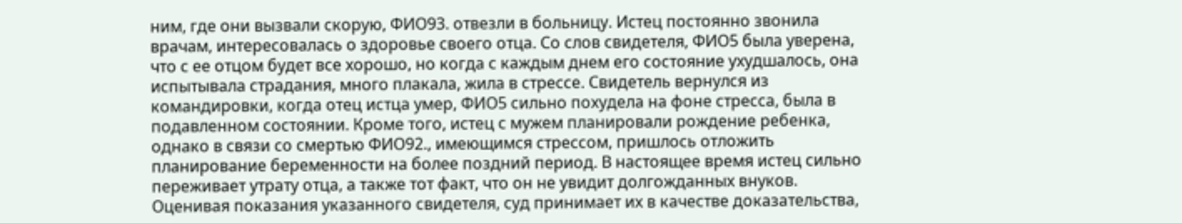ним, где они вызвали скорую, ФИО93. отвезли в больницу. Истец постоянно звонила врачам, интересовалась о здоровье своего отца. Со слов свидетеля, ФИО5 была уверена, что с ее отцом будет все хорошо, но когда с каждым днем его состояние ухудшалось, она испытывала страдания, много плакала, жила в стрессе. Свидетель вернулся из командировки, когда отец истца умер, ФИО5 сильно похудела на фоне стресса, была в подавленном состоянии. Кроме того, истец с мужем планировали рождение ребенка, однако в связи со смертью ФИО92., имеющимся стрессом, пришлось отложить планирование беременности на более поздний период. В настоящее время истец сильно переживает утрату отца, а также тот факт, что он не увидит долгожданных внуков. Оценивая показания указанного свидетеля, суд принимает их в качестве доказательства,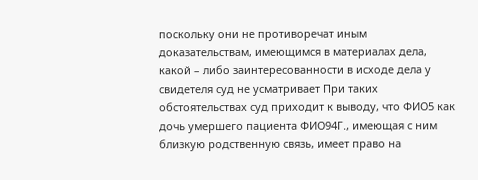поскольку они не противоречат иным доказательствам, имеющимся в материалах дела, какой – либо заинтересованности в исходе дела у свидетеля суд не усматривает При таких обстоятельствах суд приходит к выводу, что ФИО5 как дочь умершего пациента ФИО94Г., имеющая с ним близкую родственную связь, имеет право на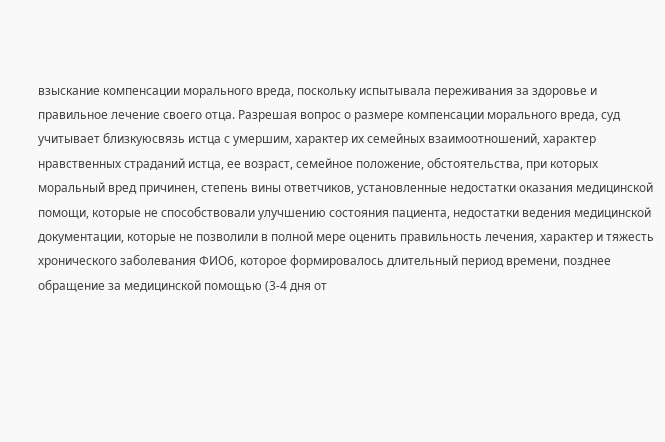взыскание компенсации морального вреда, поскольку испытывала переживания за здоровье и правильное лечение своего отца. Разрешая вопрос о размере компенсации морального вреда, суд учитывает близкуюсвязь истца с умершим, характер их семейных взаимоотношений, характер нравственных страданий истца, ее возраст, семейное положение, обстоятельства, при которых моральный вред причинен, степень вины ответчиков, установленные недостатки оказания медицинской помощи, которые не способствовали улучшению состояния пациента, недостатки ведения медицинской документации, которые не позволили в полной мере оценить правильность лечения, характер и тяжесть хронического заболевания ФИО6, которое формировалось длительный период времени, позднее обращение за медицинской помощью (3-4 дня от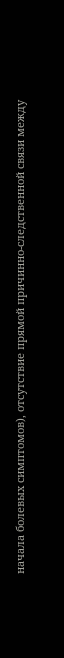начала болевых симптомов), отсутствие прямой причинно-следственной связи между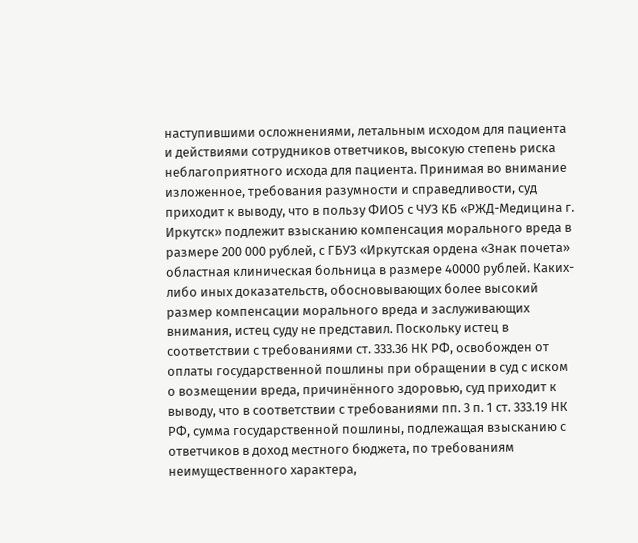наступившими осложнениями, летальным исходом для пациента и действиями сотрудников ответчиков, высокую степень риска неблагоприятного исхода для пациента. Принимая во внимание изложенное, требования разумности и справедливости, суд приходит к выводу, что в пользу ФИО5 с ЧУЗ КБ «РЖД-Медицина г. Иркутск» подлежит взысканию компенсация морального вреда в размере 200 000 рублей, с ГБУЗ «Иркутская ордена «Знак почета» областная клиническая больница в размере 40000 рублей. Каких-либо иных доказательств, обосновывающих более высокий размер компенсации морального вреда и заслуживающих внимания, истец суду не представил. Поскольку истец в соответствии с требованиями ст. 333.36 НК РФ, освобожден от оплаты государственной пошлины при обращении в суд с иском о возмещении вреда, причинённого здоровью, суд приходит к выводу, что в соответствии с требованиями пп. 3 п. 1 ст. 333.19 НК РФ, сумма государственной пошлины, подлежащая взысканию с ответчиков в доход местного бюджета, по требованиям неимущественного характера,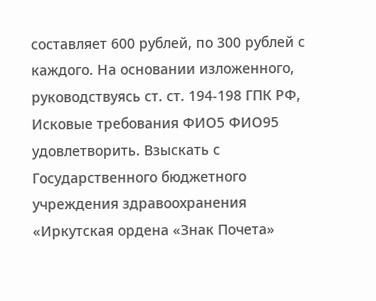составляет 600 рублей, по 300 рублей с каждого. На основании изложенного, руководствуясь ст. ст. 194-198 ГПК РФ, Исковые требования ФИО5 ФИО95 удовлетворить. Взыскать с Государственного бюджетного учреждения здравоохранения «Иркутская ордена «Знак Почета»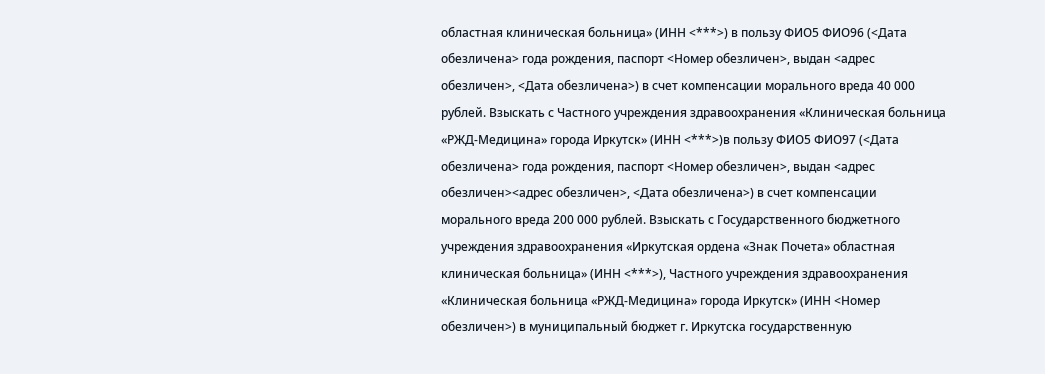областная клиническая больница» (ИНН <***>) в пользу ФИО5 ФИО96 (<Дата обезличена> года рождения, паспорт <Номер обезличен>, выдан <адрес обезличен>, <Дата обезличена>) в счет компенсации морального вреда 40 000 рублей. Взыскать с Частного учреждения здравоохранения «Клиническая больница «РЖД-Медицина» города Иркутск» (ИНН <***>)в пользу ФИО5 ФИО97 (<Дата обезличена> года рождения, паспорт <Номер обезличен>, выдан <адрес обезличен><адрес обезличен>, <Дата обезличена>) в счет компенсации морального вреда 200 000 рублей. Взыскать с Государственного бюджетного учреждения здравоохранения «Иркутская ордена «Знак Почета» областная клиническая больница» (ИНН <***>), Частного учреждения здравоохранения «Клиническая больница «РЖД-Медицина» города Иркутск» (ИНН <Номер обезличен>) в муниципальный бюджет г. Иркутска государственную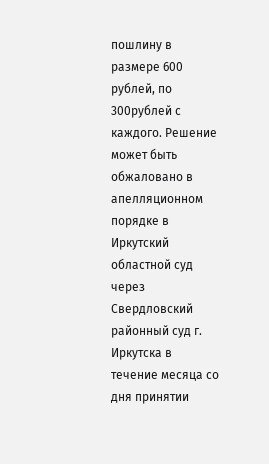пошлину в размере 600 рублей, по 300рублей с каждого. Решение может быть обжаловано в апелляционном порядке в Иркутский областной суд через Свердловский районный суд г. Иркутска в течение месяца со дня принятии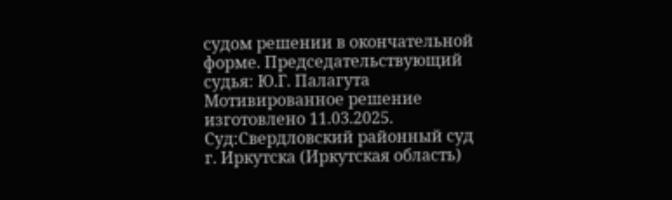судом решении в окончательной форме. Председательствующий судья: Ю.Г. Палагута Мотивированное решение изготовлено 11.03.2025. Суд:Свердловский районный суд г. Иркутска (Иркутская область)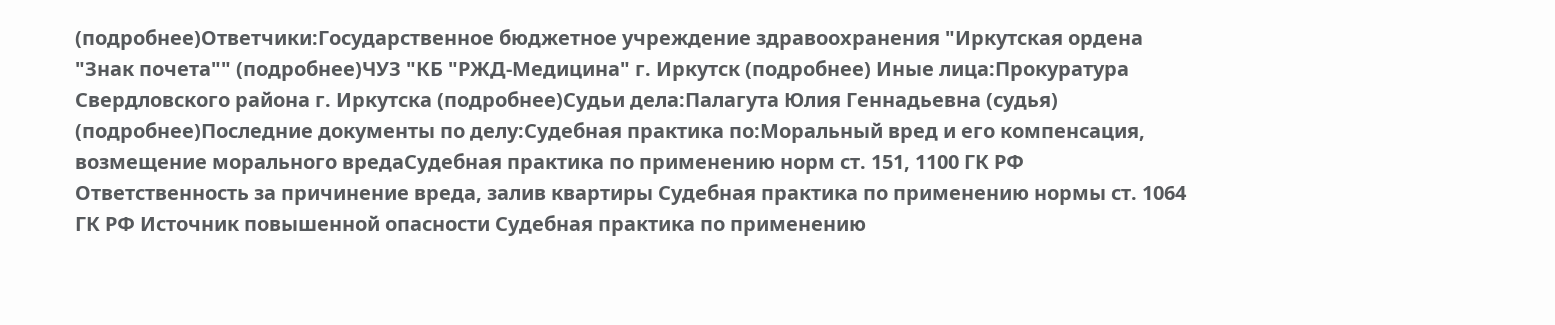(подробнее)Ответчики:Государственное бюджетное учреждение здравоохранения "Иркутская ордена "Знак почета"" (подробнее)ЧУЗ "КБ "РЖД-Медицина" г. Иркутск (подробнее) Иные лица:Прокуратура Свердловского района г. Иркутска (подробнее)Судьи дела:Палагута Юлия Геннадьевна (судья) (подробнее)Последние документы по делу:Судебная практика по:Моральный вред и его компенсация, возмещение морального вредаСудебная практика по применению норм ст. 151, 1100 ГК РФ Ответственность за причинение вреда, залив квартиры Судебная практика по применению нормы ст. 1064 ГК РФ Источник повышенной опасности Судебная практика по применению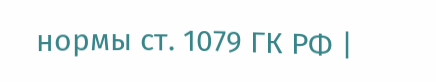нормы ст. 1079 ГК РФ |